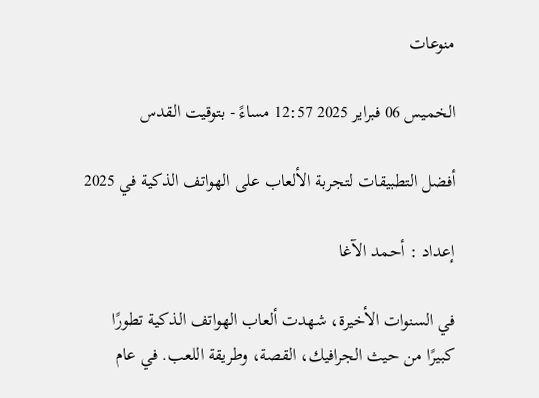منوعات

الخميس 06 فبراير 2025 12:57 مساءً - بتوقيت القدس

أفضل التطبيقات لتجربة الألعاب على الهواتف الذكية في 2025

إعداد : أحمد الآغا

في السنوات الأخيرة، شهدت ألعاب الهواتف الذكية تطورًا كبيرًا من حيث الجرافيك، القصة، وطريقة اللعب. في عام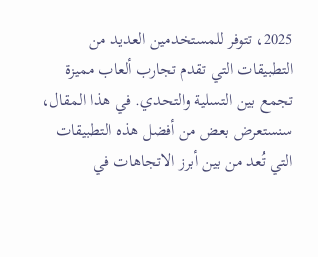2025، تتوفر للمستخدمين العديد من التطبيقات التي تقدم تجارب ألعاب مميزة تجمع بين التسلية والتحدي. في هذا المقال، سنستعرض بعض من أفضل هذه التطبيقات التي تُعد من بين أبرز الاتجاهات في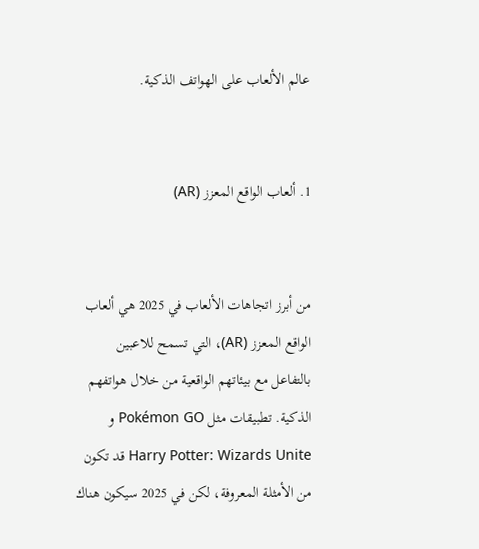عالم الألعاب على الهواتف الذكية.


1. ألعاب الواقع المعزز (AR)


من أبرز اتجاهات الألعاب في 2025 هي ألعاب الواقع المعزز (AR)، التي تسمح للاعبين بالتفاعل مع بيئاتهم الواقعية من خلال هواتفهم الذكية. تطبيقات مثل Pokémon GO و Harry Potter: Wizards Unite قد تكون من الأمثلة المعروفة، لكن في 2025 سيكون هناك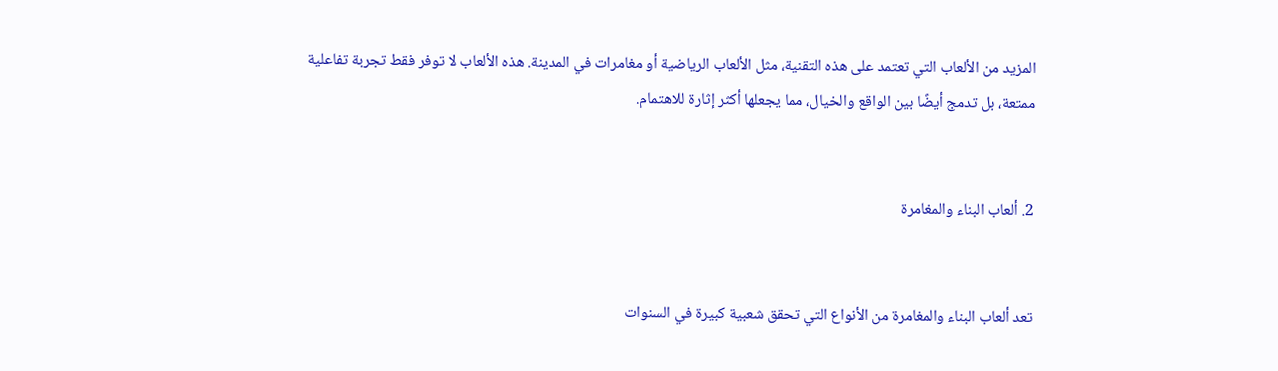المزيد من الألعاب التي تعتمد على هذه التقنية، مثل الألعاب الرياضية أو مغامرات في المدينة. هذه الألعاب لا توفر فقط تجربة تفاعلية ممتعة، بل تدمج أيضًا بين الواقع والخيال، مما يجعلها أكثر إثارة للاهتمام.


2. ألعاب البناء والمغامرة


تعد ألعاب البناء والمغامرة من الأنواع التي تحقق شعبية كبيرة في السنوات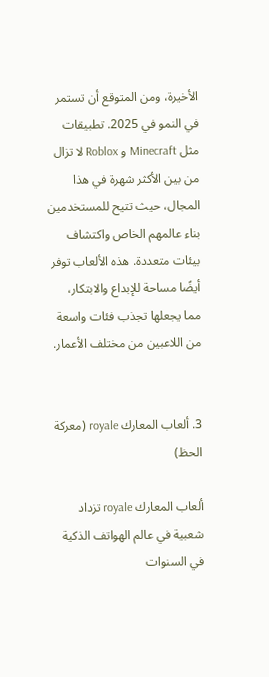الأخيرة، ومن المتوقع أن تستمر في النمو في 2025. تطبيقات مثل Minecraft و Roblox لا تزال من بين الأكثر شهرة في هذا المجال، حيث تتيح للمستخدمين بناء عالمهم الخاص واكتشاف بيئات متعددة. هذه الألعاب توفر أيضًا مساحة للإبداع والابتكار، مما يجعلها تجذب فئات واسعة من اللاعبين من مختلف الأعمار.


3. ألعاب المعارك royale (معركة الحظ)

ألعاب المعارك royale تزداد شعبية في عالم الهواتف الذكية في السنوات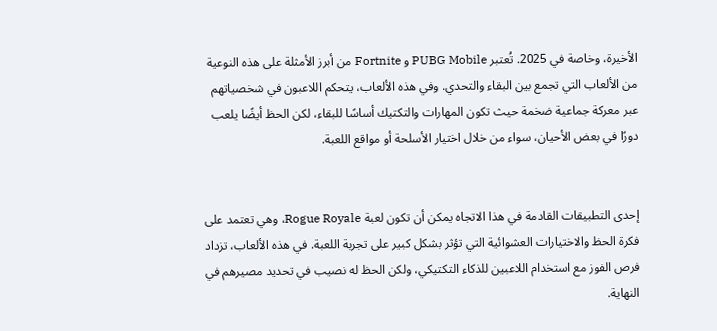الأخيرة، وخاصة في 2025. تُعتبر PUBG Mobile و Fortnite من أبرز الأمثلة على هذه النوعية من الألعاب التي تجمع بين البقاء والتحدي. وفي هذه الألعاب، يتحكم اللاعبون في شخصياتهم عبر معركة جماعية ضخمة حيث تكون المهارات والتكتيك أساسًا للبقاء، لكن الحظ أيضًا يلعب دورًا في بعض الأحيان، سواء من خلال اختيار الأسلحة أو مواقع اللعبة.


إحدى التطبيقات القادمة في هذا الاتجاه يمكن أن تكون لعبة Rogue Royale، وهي تعتمد على فكرة الحظ والاختيارات العشوائية التي تؤثر بشكل كبير على تجربة اللعبة. في هذه الألعاب، تزداد فرص الفوز مع استخدام اللاعبين للذكاء التكتيكي، ولكن الحظ له نصيب في تحديد مصيرهم في النهاية.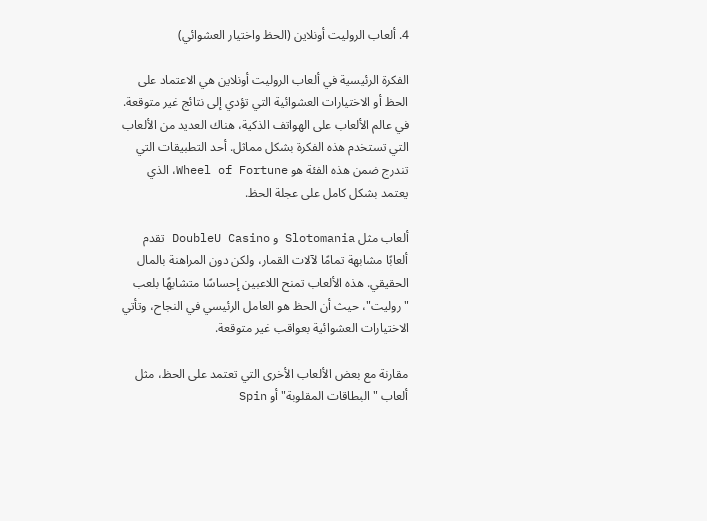4. ألعاب الروليت أونلاين (الحظ واختيار العشوائي)

الفكرة الرئيسية في ألعاب الروليت أونلاين هي الاعتماد على الحظ أو الاختيارات العشوائية التي تؤدي إلى نتائج غير متوقعة. في عالم الألعاب على الهواتف الذكية، هناك العديد من الألعاب التي تستخدم هذه الفكرة بشكل مماثل. أحد التطبيقات التي تندرج ضمن هذه الفئة هو Wheel of Fortune، الذي يعتمد بشكل كامل على عجلة الحظ.

ألعاب مثل Slotomania و DoubleU Casino تقدم ألعابًا مشابهة تمامًا لآلات القمار، ولكن دون المراهنة بالمال الحقيقي. هذه الألعاب تمنح اللاعبين إحساسًا متشابهًا بلعب "روليت"، حيث أن الحظ هو العامل الرئيسي في النجاح، وتأتي الاختيارات العشوائية بعواقب غير متوقعة.

مقارنة مع بعض الألعاب الأخرى التي تعتمد على الحظ، مثل ألعاب "البطاقات المقلوبة" أو Spin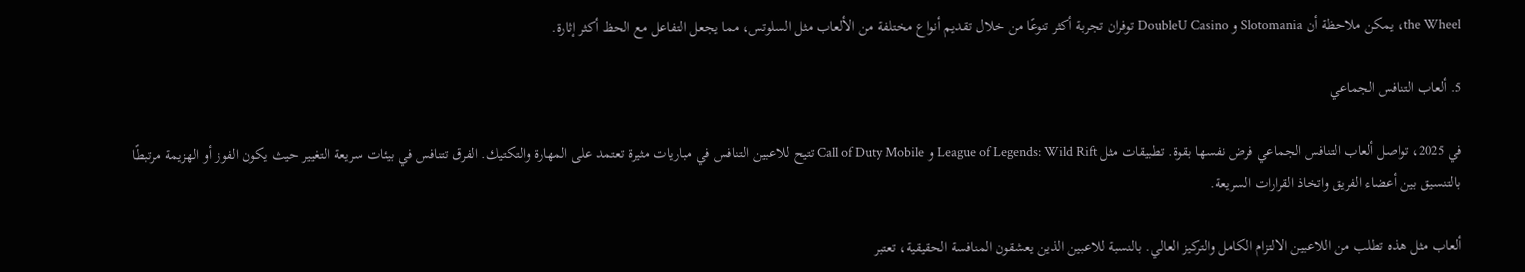the Wheel، يمكن ملاحظة أن Slotomania و DoubleU Casino توفران تجربة أكثر تنوعًا من خلال تقديم أنواع مختلفة من الألعاب مثل السلوتس، مما يجعل التفاعل مع الحظ أكثر إثارة.

5. ألعاب التنافس الجماعي

في 2025، تواصل ألعاب التنافس الجماعي فرض نفسها بقوة. تطبيقات مثل League of Legends: Wild Rift و Call of Duty Mobile تتيح للاعبين التنافس في مباريات مثيرة تعتمد على المهارة والتكتيك. الفرق تتنافس في بيئات سريعة التغيير حيث يكون الفوز أو الهزيمة مرتبطًا بالتنسيق بين أعضاء الفريق واتخاذ القرارات السريعة.

ألعاب مثل هذه تطلب من اللاعبين الالتزام الكامل والتركيز العالي. بالنسبة للاعبين الذين يعشقون المنافسة الحقيقية، تعتبر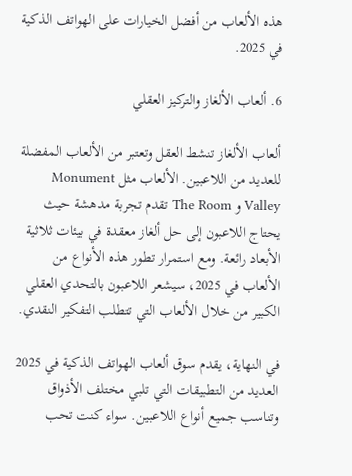هذه الألعاب من أفضل الخيارات على الهواتف الذكية في 2025.

6. ألعاب الألغاز والتركيز العقلي

ألعاب الألغاز تنشط العقل وتعتبر من الألعاب المفضلة للعديد من اللاعبين. الألعاب مثل Monument Valley و The Room تقدم تجربة مدهشة حيث يحتاج اللاعبون إلى حل ألغاز معقدة في بيئات ثلاثية الأبعاد رائعة. ومع استمرار تطور هذه الأنواع من الألعاب في 2025، سيشعر اللاعبون بالتحدي العقلي الكبير من خلال الألعاب التي تتطلب التفكير النقدي.

في النهاية، يقدم سوق ألعاب الهواتف الذكية في 2025 العديد من التطبيقات التي تلبي مختلف الأذواق وتناسب جميع أنواع اللاعبين. سواء كنت تحب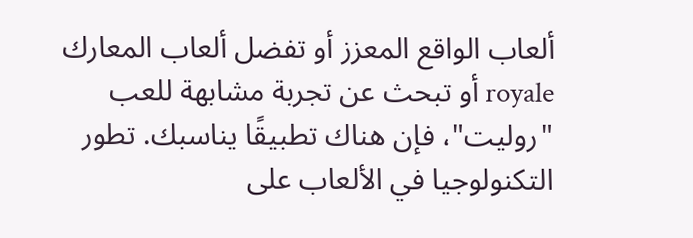ألعاب الواقع المعزز أو تفضل ألعاب المعارك royale أو تبحث عن تجربة مشابهة للعب "روليت"، فإن هناك تطبيقًا يناسبك. تطور التكنولوجيا في الألعاب على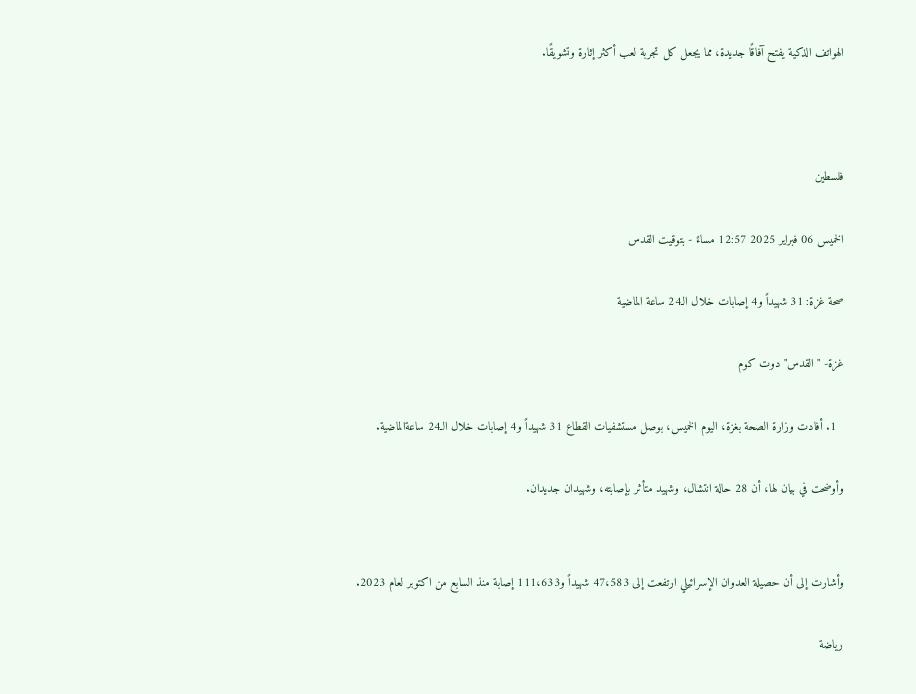الهواتف الذكية يفتح آفاقًا جديدة، مما يجعل كل تجربة لعب أكثر إثارة وتشويقًا.



فلسطين

الخميس 06 فبراير 2025 12:57 مساءً - بتوقيت القدس

صحة غزة: 31 شهيداً و4 إصابات خلال الـ24 ساعة الماضية

غزة- "القدس" دوت كوم

  1. أفادت وزارة الصحة بغزة، اليوم الخميس، بوصل مستشفيات القطاع 31 شهيداً و4 إصابات خلال الـ24 ساعةالماضية.

وأوضحت في بيان لها، أن 28 حالة انتشال، وشهيد متأثر بإصابته، وشهيدان جديدان.


وأشارت إلى أن حصيلة العدوان الإسرائيلي ارتفعت إلى 47،583 شهيداً و111،633 إصابة منذ السابع من اكتوبر لعام 2023.

رياضة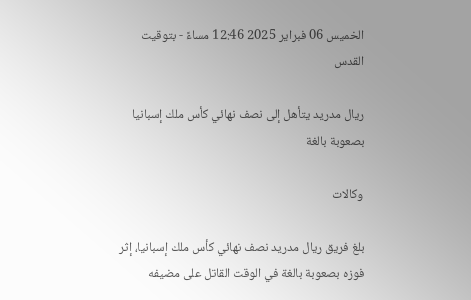الخميس 06 فبراير 2025 12:46 مساءً - بتوقيت القدس

ريال مدريد يتأهل إلى نصف نهائي كأس ملك إسبانيا بصعوبة بالغة

وكالات

بلغ فريق ريال مدريد نصف نهائي كأس ملك إسبانيا، إثر فوزه بصعوبة بالغة في الوقت القاتل على مضيفه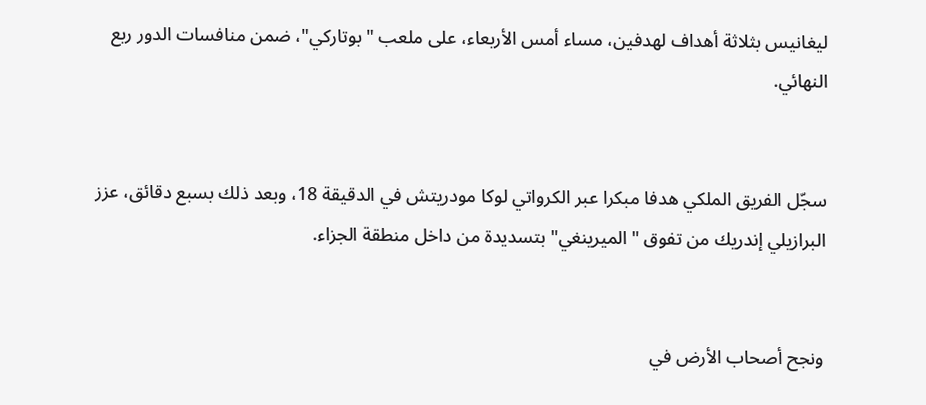ليغانيس بثلاثة أهداف لهدفين، مساء أمس الأربعاء، على ملعب "بوتاركي"، ضمن منافسات الدور ربع النهائي.


سجّل الفريق الملكي هدفا مبكرا عبر الكرواتي لوكا مودريتش في الدقيقة 18، وبعد ذلك بسبع دقائق، عزز البرازيلي إندريك من تفوق "الميرينغي" بتسديدة من داخل منطقة الجزاء.


ونجح أصحاب الأرض في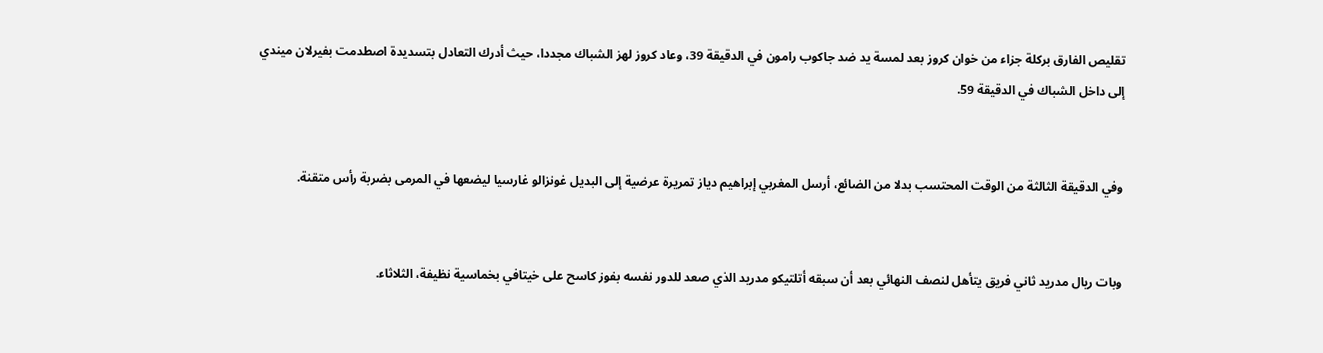تقليص الفارق بركلة جزاء من خوان كروز بعد لمسة يد ضد جاكوب رامون في الدقيقة 39، وعاد كروز لهز الشباك مجددا، حيث أدرك التعادل بتسديدة اصطدمت بفيرلان ميندي إلى داخل الشباك في الدقيقة 59.


وفي الدقيقة الثالثة من الوقت المحتسب بدلا من الضائع، أرسل المغربي إبراهيم دياز تمريرة عرضية إلى البديل غونزالو غارسيا ليضعها في المرمى بضربة رأس متقنة.


وبات ريال مدريد ثاني فريق يتأهل لنصف النهائي بعد أن سبقه أتلتيكو مدريد الذي صعد للدور نفسه بفوز كاسح على خيتافي بخماسية نظيفة، الثلاثاء.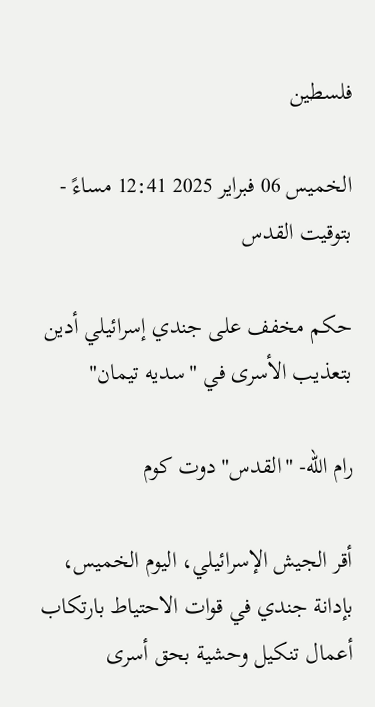فلسطين

الخميس 06 فبراير 2025 12:41 مساءً - بتوقيت القدس

حكم مخفف على جندي إسرائيلي أدين بتعذيب الأسرى في "سديه تيمان"

رام الله- "القدس" دوت كوم

أقر الجيش الإسرائيلي، اليوم الخميس، بإدانة جندي في قوات الاحتياط بارتكاب أعمال تنكيل وحشية بحق أسرى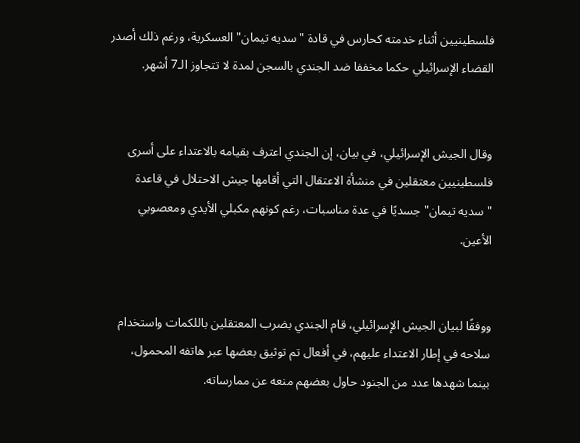فلسطينيين أثناء خدمته كحارس في قادة "سديه تيمان" العسكرية، ورغم ذلك أصدر القضاء الإسرائيلي حكما مخففا ضد الجندي بالسجن لمدة لا تتجاوز الـ7 أشهر.


وقال الجيش الإسرائيلي، في بيان، إن الجندي اعترف بقيامه بالاعتداء على أسرى فلسطينيين معتقلين في منشأة الاعتقال التي أقامها جيش الاحتلال في قاعدة "سديه تيمان" جسديًا في عدة مناسبات، رغم كونهم مكبلي الأيدي ومعصوبي الأعين.


ووفقًا لبيان الجيش الإسرائيلي، قام الجندي بضرب المعتقلين باللكمات واستخدام سلاحه في إطار الاعتداء عليهم، في أفعال تم توثيق بعضها عبر هاتفه المحمول، بينما شهدها عدد من الجنود حاول بعضهم منعه عن ممارساته.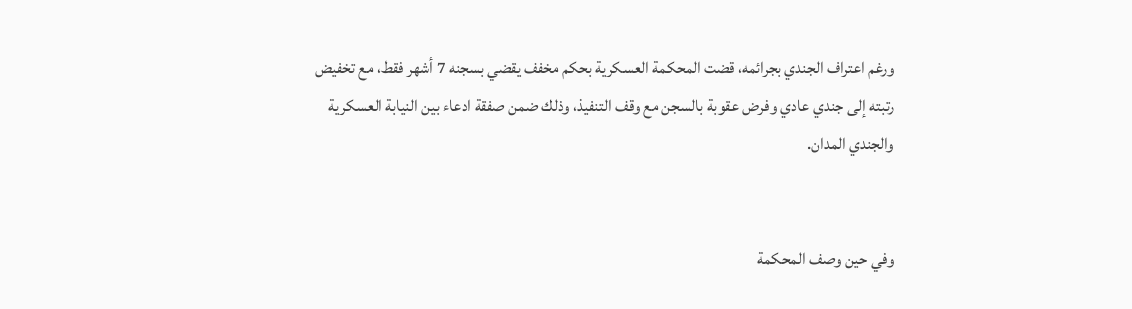ورغم اعتراف الجندي بجرائمه، قضت المحكمة العسكرية بحكم مخفف يقضي بسجنه 7 أشهر فقط، مع تخفيض رتبته إلى جندي عادي وفرض عقوبة بالسجن مع وقف التنفيذ، وذلك ضمن صفقة ادعاء بين النيابة العسكرية والجندي المدان.


وفي حين وصف المحكمة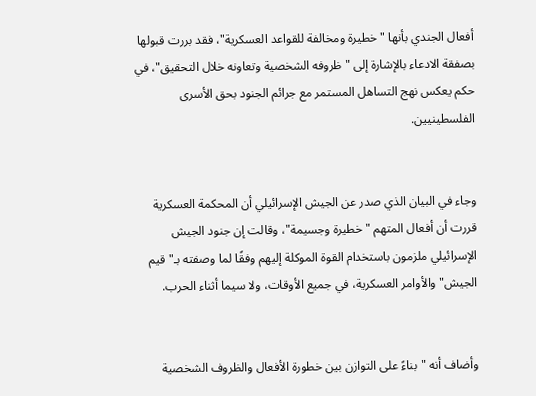أفعال الجندي بأنها "خطيرة ومخالفة للقواعد العسكرية"، فقد بررت قبولها بصفقة الادعاء بالإشارة إلى "ظروفه الشخصية وتعاونه خلال التحقيق"، في حكم يعكس نهج التساهل المستمر مع جرائم الجنود بحق الأسرى الفلسطينيين.


وجاء في البيان الذي صدر عن الجيش الإسرائيلي أن المحكمة العسكرية قررت أن أفعال المتهم "خطيرة وجسيمة"، وقالت إن جنود الجيش الإسرائيلي ملزمون باستخدام القوة الموكلة إليهم وفقًا لما وصفته بـ"قيم الجيش" والأوامر العسكرية، في جميع الأوقات، ولا سيما أثناء الحرب.


وأضاف أنه "بناءً على التوازن بين خطورة الأفعال والظروف الشخصية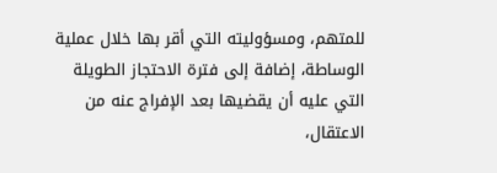للمتهم، ومسؤوليته التي أقر بها خلال عملية الوساطة، إضافة إلى فترة الاحتجاز الطويلة التي عليه أن يقضيها بعد الإفراج عنه من الاعتقال،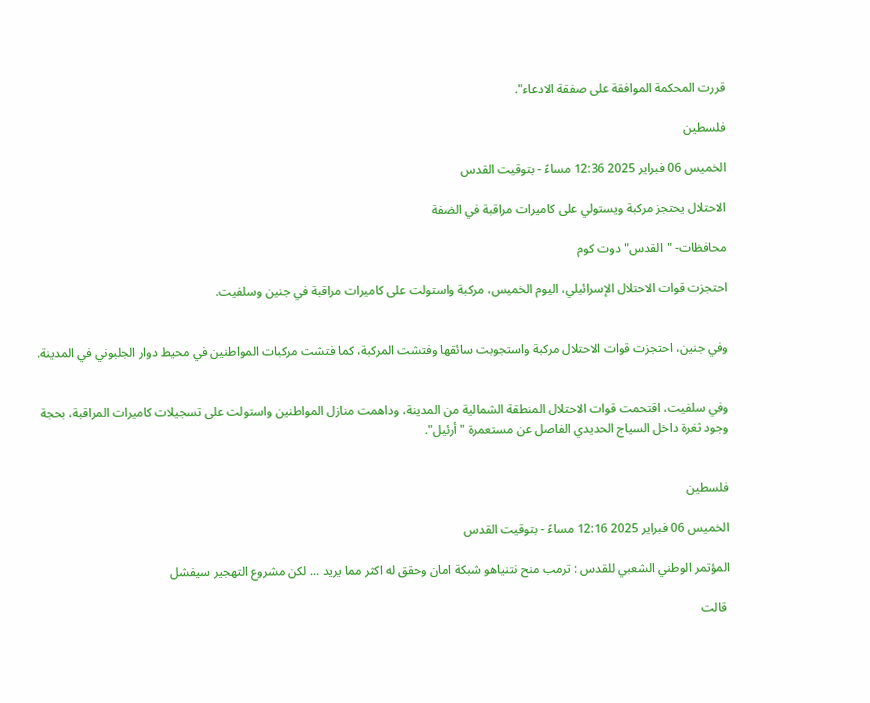قررت المحكمة الموافقة على صفقة الادعاء".

فلسطين

الخميس 06 فبراير 2025 12:36 مساءً - بتوقيت القدس

الاحتلال يحتجز مركبة ويستولي على كاميرات مراقبة في الضفة

محافظات- "القدس" دوت كوم

احتجزت قوات الاحتلال الإسرائيلي، اليوم الخميس، مركبة واستولت على كاميرات مراقبة في جنين وسلفيت.


وفي جنين، احتجزت قوات الاحتلال مركبة واستجوبت سائقها وفتشت المركبة، كما فتشت مركبات المواطنين في محيط دوار الجلبوني في المدينة.


وفي سلفيت، اقتحمت قوات الاحتلال المنطقة الشمالية من المدينة، وداهمت منازل المواطنين واستولت على تسجيلات كاميرات المراقبة، بحجة وجود ثغرة داخل السياج الحديدي الفاصل عن مستعمرة "أرئيل".


فلسطين

الخميس 06 فبراير 2025 12:16 مساءً - بتوقيت القدس

المؤتمر الوطني الشعبي للقدس : ترمب منح نتنياهو شبكة امان وحقق له اكثر مما يريد ... لكن مشروع التهجير سيفشل

 قالت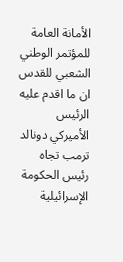الأمانة العامة للمؤتمر الوطني الشعبي للقدس ان ما اقدم عليه الرئيس الأميركي دونالد ترمب تجاه رئيس الحكومة الإسرائيلية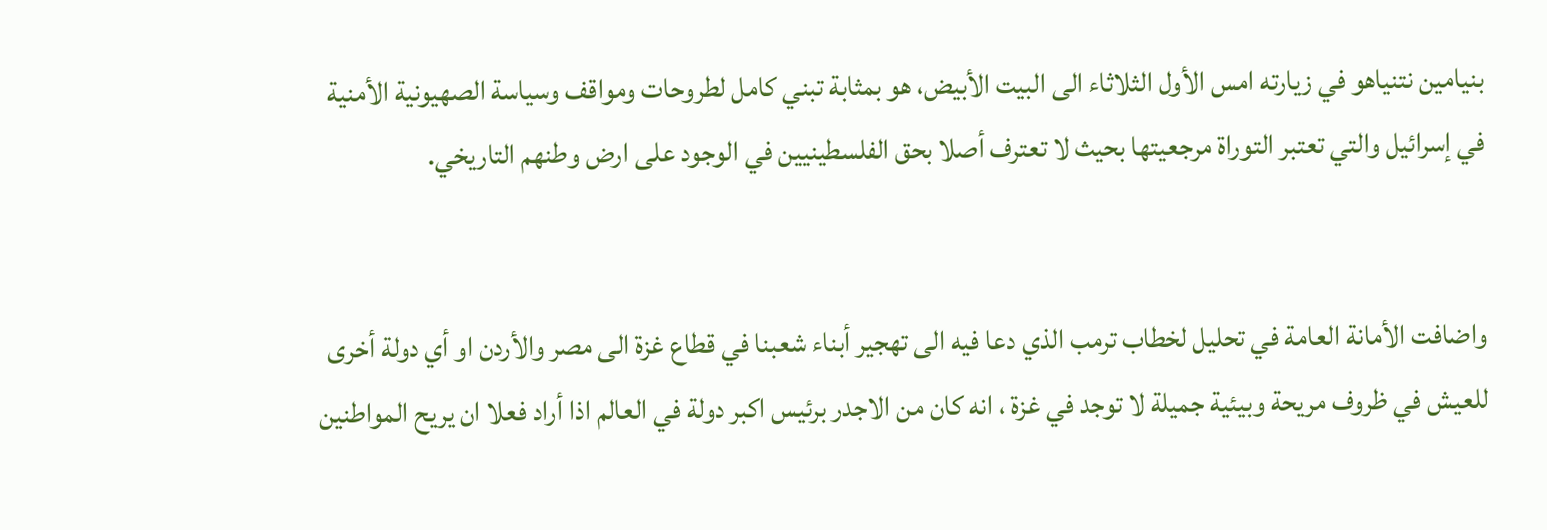بنيامين نتنياهو في زيارته امس الأول الثلاثاء الى البيت الأبيض، هو بمثابة تبني كامل لطروحات ومواقف وسياسة الصهيونية الأمنية في إسرائيل والتي تعتبر التوراة مرجعيتها بحيث لا تعترف أصلا بحق الفلسطينيين في الوجود على ارض وطنهم التاريخي.


واضافت الأمانة العامة في تحليل لخطاب ترمب الذي دعا فيه الى تهجير أبناء شعبنا في قطاع غزة الى مصر والأردن او أي دولة أخرى للعيش في ظروف مريحة وبيئية جميلة لا توجد في غزة ، انه كان من الاجدر برئيس اكبر دولة في العالم اذا أراد فعلا ان يريح المواطنين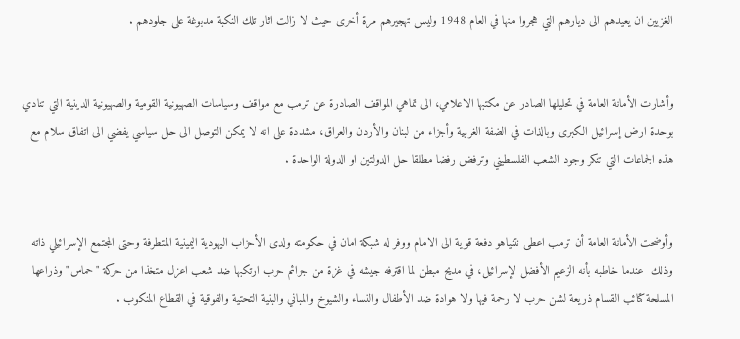الغزيين ان يعيدهم الى ديارهم التي هجروا منها في العام 1948 وليس تهجيرهم مرة أخرى حيث لا زالت اثار تلك النكبة مدبوغة على جلودهم .


وأشارت الأمانة العامة في تحليلها الصادر عن مكتبها الاعلامي، الى تماهي المواقف الصادرة عن ترمب مع مواقف وسياسات الصهيونية القومية والصهيونية الدينية التي تنادي بوحدة ارض إسرائيل الكبرى وبالذات في الضفة الغربية وأجزاء من لبنان والأردن والعراق، مشددة على انه لا يمكن التوصل الى حل سياسي يفضي الى اتفاق سلام مع هذه الجماعات التي تنكر وجود الشعب الفلسطيني وترفض رفضا مطلقا حل الدولتين او الدولة الواحدة .


وأوضحت الأمانة العامة أن ترمب اعطى نتنياهو دفعة قوية الى الامام ووفر له شبكة امان في حكومته ولدى الأحزاب اليهودية اليمينية المتطرفة وحتى المجتمع الإسرائيلي ذاته وذلك  عندما خاطبه بأنه الزعيم الأفضل لإسرائيل، في مديح مبطن لما اقترفه جيشه في غزة من جرائم حرب ارتكبها ضد شعب اعزل متخذا من حركة "حماس" وذراعها المسلحة كتائب القسام ذريعة لشن حرب لا رحمة فيها ولا هوادة ضد الأطفال والنساء والشيوخ والمباني والبنية التحتية والفوقية في القطاع المنكوب .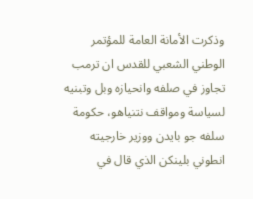وذكرت الأمانة العامة للمؤتمر الوطني الشعبي للقدس ان ترمب تجاوز في صلفه وانحيازه وبل وتبنيه لسياسة ومواقف نتنياهو، حكومة سلفه جو بايدن ووزير خارجيته انطوني بلينكن الذي قال في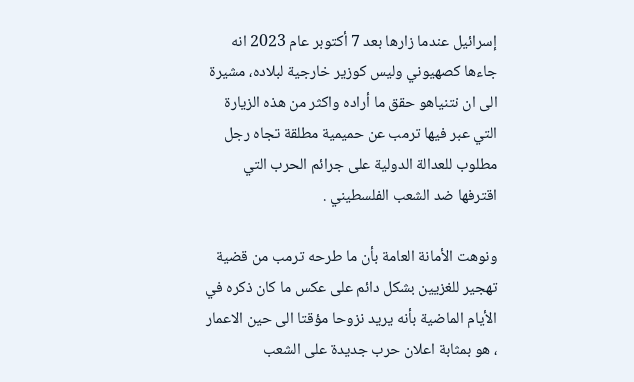إسرائيل عندما زارها بعد 7 أكتوبر عام 2023 انه جاءها كصهيوني وليس كوزير خارجية لبلاده، مشيرة الى ان نتنياهو حقق ما أراده واكثر من هذه الزيارة التي عبر فيها ترمب عن حميمية مطلقة تجاه رجل مطلوب للعدالة الدولية على جرائم الحرب التي اقترفها ضد الشعب الفلسطيني .

ونوهت الأمانة العامة بأن ما طرحه ترمب من قضية تهجير للغزيين بشكل دائم على عكس ما كان ذكره في الأيام الماضية بأنه يريد نزوحا مؤقتا الى حين الاعمار ، هو بمثابة اعلان حرب جديدة على الشعب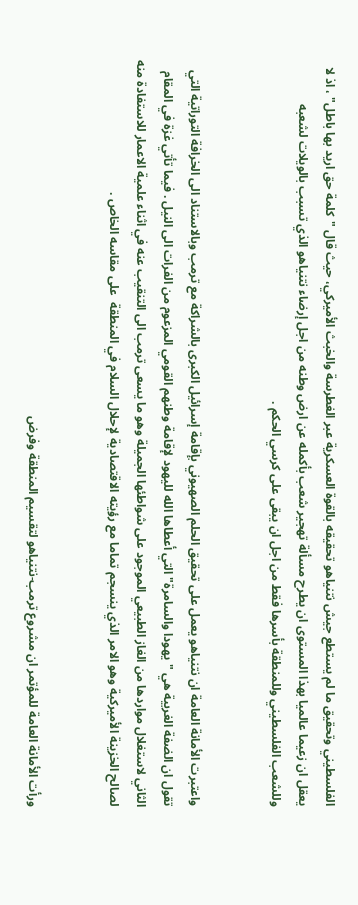الفلسطيني وتحقيق ما لم يستطع جيش نتنياهو تحقيقه بالقوة العسكرية عبر الغطرسة والخبث الأميركي، حيث قال "كلمة حق اريد بها باطل" ، اذ لا يعقل ان زعيما عالميا بهذا المستوى ان يطرح مسألة تهجير شعب بأكمله عن ارض وطنه من اجل إرضاء نتنياهو الذي تسبب بالويلات لشعبه وللشعب الفلسطيني وللمنطقة بأسرها فقط من اجل ان يبقى على كرسي الحكم .


واعتبرت الأمانة العامة ان نتنياهو يعمل على تحقيق الحلم الصهيوني بإقامة إسرائيل الكبرى بالشراكة مع ترمب وبالاستناد الى الخرافة التوراتية التي تقول ان الضفة الغربية هي "يهودا والسامرة" التي أعطاها الله لليهود لإقامة وطنهم القومي المزعوم من الفرات الى النيل . فيما تأتي غزة في المقام الثاني لاستغلال مواردها من الغاز الطبيعي الموجود على شواطئها الجميلة وهو ما يسعى ترمب الى التنقيب عنه في اثناء علمية الاعمار للاستفادة منه لصالح الخزينة الأميركية وهو الامر الذي ينسجم تماما مع رؤيته الاقتصادية لإحلال السلام في المنطقة  على مقاسه الخاص .


ورأت الأمانة العامة للمؤتمر ان مشروع ترمب-نتنياهو لتقسيم المنطقة وفرض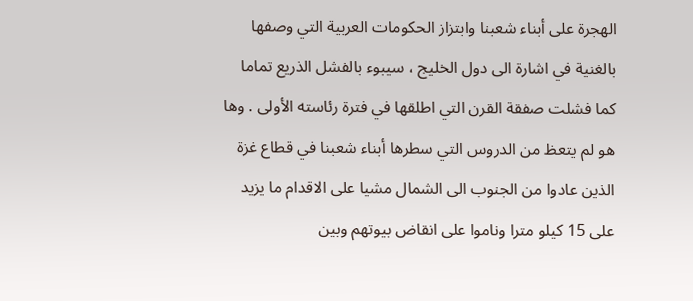الهجرة على أبناء شعبنا وابتزاز الحكومات العربية التي وصفها بالغنية في اشارة الى دول الخليج ، سيبوء بالفشل الذريع تماما كما فشلت صفقة القرن التي اطلقها في فترة رئاسته الأولى . وها هو لم يتعظ من الدروس التي سطرها أبناء شعبنا في قطاع غزة الذين عادوا من الجنوب الى الشمال مشيا على الاقدام ما يزيد على 15 كيلو مترا وناموا على انقاض بيوتهم وبين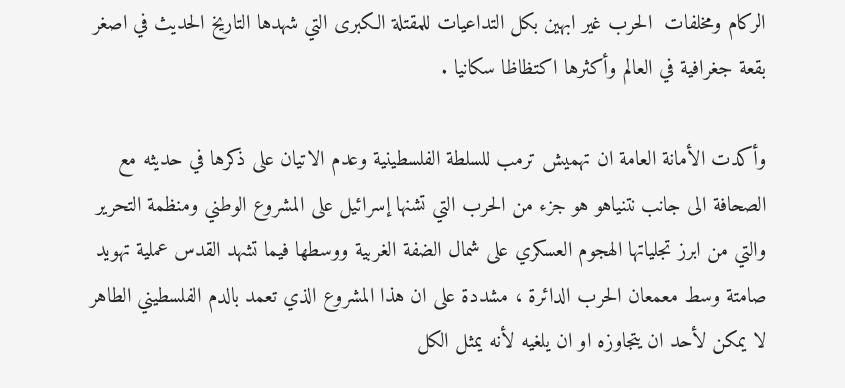الركام ومخلفات  الحرب غير ابهين بكل التداعيات للمقتلة الكبرى التي شهدها التاريخ الحديث في اصغر بقعة جغرافية في العالم وأكثرها اكتظاظا سكانيا .

وأكدت الأمانة العامة ان تهميش ترمب للسلطة الفلسطينية وعدم الاتيان على ذكرها في حديثه مع الصحافة الى جانب نتنياهو هو جزء من الحرب التي تشنها إسرائيل على المشروع الوطني ومنظمة التحرير والتي من ابرز تجلياتها الهجوم العسكري على شمال الضفة الغربية ووسطها فيما تشهد القدس عملية تهويد صامتة وسط معمعان الحرب الدائرة ، مشددة على ان هذا المشروع الذي تعمد بالدم الفلسطيني الطاهر لا يمكن لأحد ان يتجاوزه او ان يلغيه لأنه يمثل الكل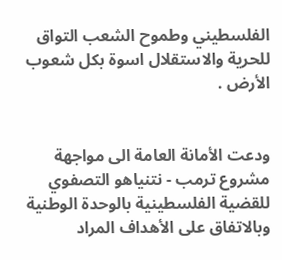الفلسطيني وطموح الشعب التواق للحرية والاستقلال اسوة بكل شعوب الأرض .


ودعت الأمانة العامة الى مواجهة مشروع ترمب - نتنياهو التصفوي للقضية الفلسطينية بالوحدة الوطنية وبالاتفاق على الأهداف المراد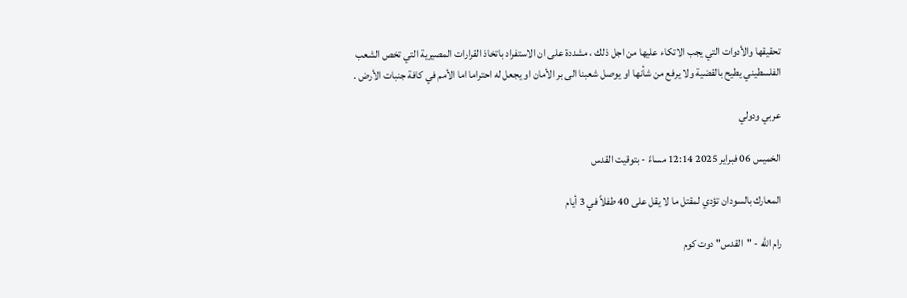تحقيقها والأدوات التي يجب الاتكاء عليها من اجل ذلك ، مشددة على ان الاستفراد باتخاذ القرارات المصيرية التي تخص الشعب الفلسطيني يطيح بالقضية ولا يرفع من شأنها او يوصل شعبنا الى بر الأمان او يجعل له احتراما اما الأمم في كافة جنبات الأرض .

عربي ودولي

الخميس 06 فبراير 2025 12:14 مساءً - بتوقيت القدس

المعارك بالسودان تؤدي لمقتل ما لا يقل على 40 طفلاً في 3 أيام

رام الله - "القدس" دوت كوم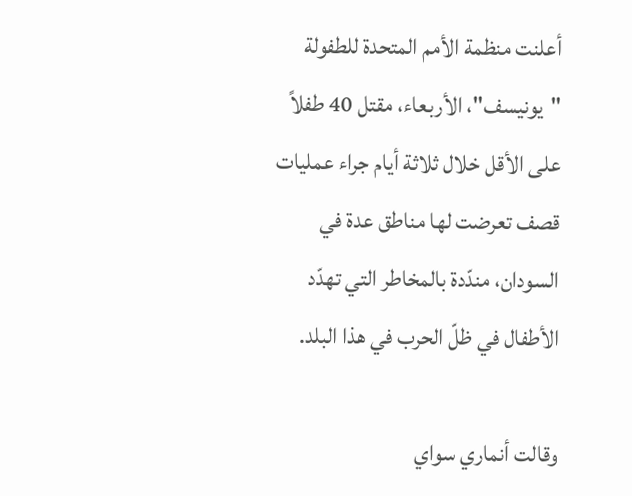أعلنت منظمة الأمم المتحدة للطفولة "يونيسف"، الأربعاء، مقتل 40 طفلاً على الأقل خلال ثلاثة أيام جراء عمليات قصف تعرضت لها مناطق عدة في السودان، مندّدة بالمخاطر التي تهدّد الأطفال في ظلّ الحرب في هذا البلد.

وقالت أنماري سواي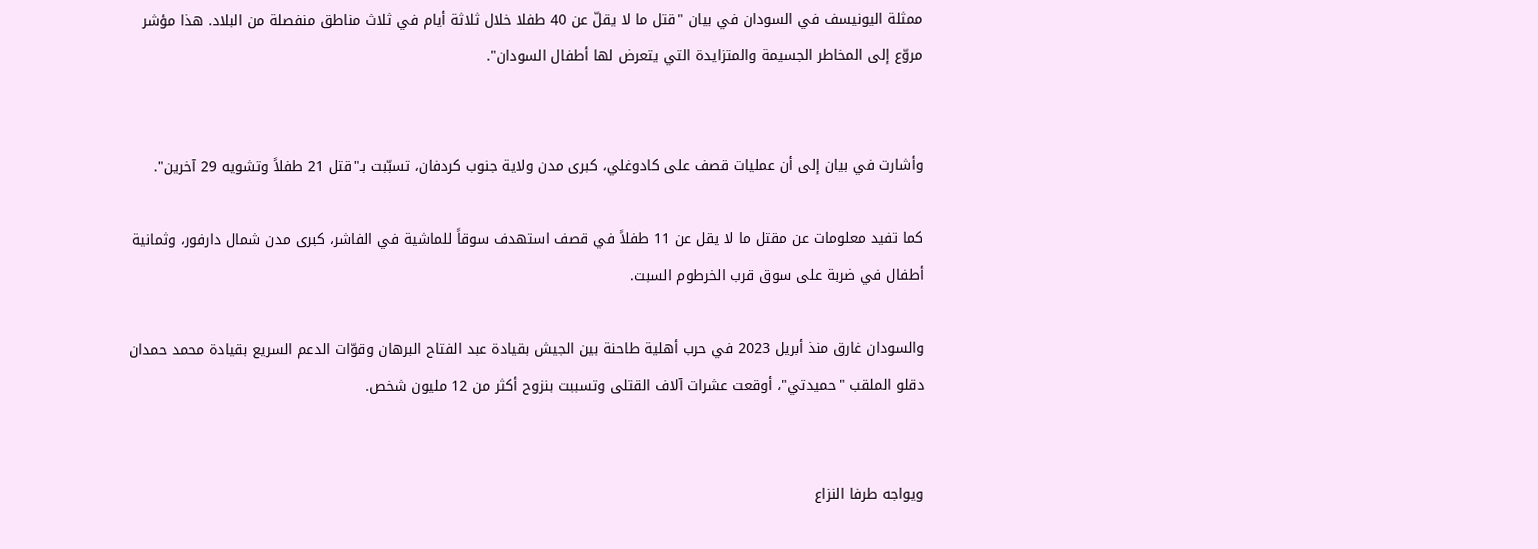ممثلة اليونيسف في السودان في بيان "قتل ما لا يقلّ عن 40 طفلا خلال ثلاثة أيام في ثلاث مناطق منفصلة من البلاد. هذا مؤشر مروّع إلى المخاطر الجسيمة والمتزايدة التي يتعرض لها أطفال السودان".


وأشارت في بيان إلى أن عمليات قصف على كادوغلي، كبرى مدن ولاية جنوب كردفان، تسبّبت بـ"قتل 21 طفلاً وتشويه 29 آخرين".

كما تفيد معلومات عن مقتل ما لا يقل عن 11 طفلاً في قصف استهدف سوقاً للماشية في الفاشر، كبرى مدن شمال دارفور، وثمانية أطفال في ضربة على سوق قرب الخرطوم السبت.

والسودان غارق منذ أبريل 2023 في حرب أهلية طاحنة بين الجيش بقيادة عبد الفتاح البرهان وقوّات الدعم السريع بقيادة محمد حمدان دقلو الملقب "حميدتي"، أوقعت عشرات آلاف القتلى وتسببت بنزوح أكثر من 12 مليون شخص.


ويواجه طرفا النزاع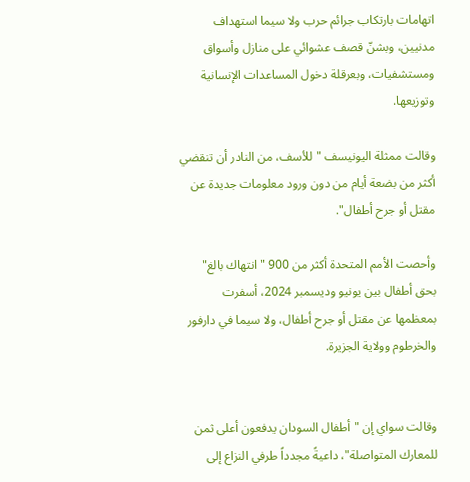اتهامات بارتكاب جرائم حرب ولا سيما استهداف مدنيين، وبشنّ قصف عشوائي على منازل وأسواق ومستشفيات، وبعرقلة دخول المساعدات الإنسانية وتوزيعها.

وقالت ممثلة اليونيسف "للأسف، من النادر أن تنقضي أكثر من بضعة أيام من دون ورود معلومات جديدة عن مقتل أو جرح أطفال".

وأحصت الأمم المتحدة أكثر من 900 "انتهاك بالغ" بحق أطفال بين يونيو وديسمبر 2024، أسفرت بمعظمها عن مقتل أو جرح أطفال، ولا سيما في دارفور والخرطوم وولاية الجزيرة.


وقالت سواي إن "أطفال السودان يدفعون أعلى ثمن للمعارك المتواصلة"، داعيةً مجدداً طرفي النزاع إلى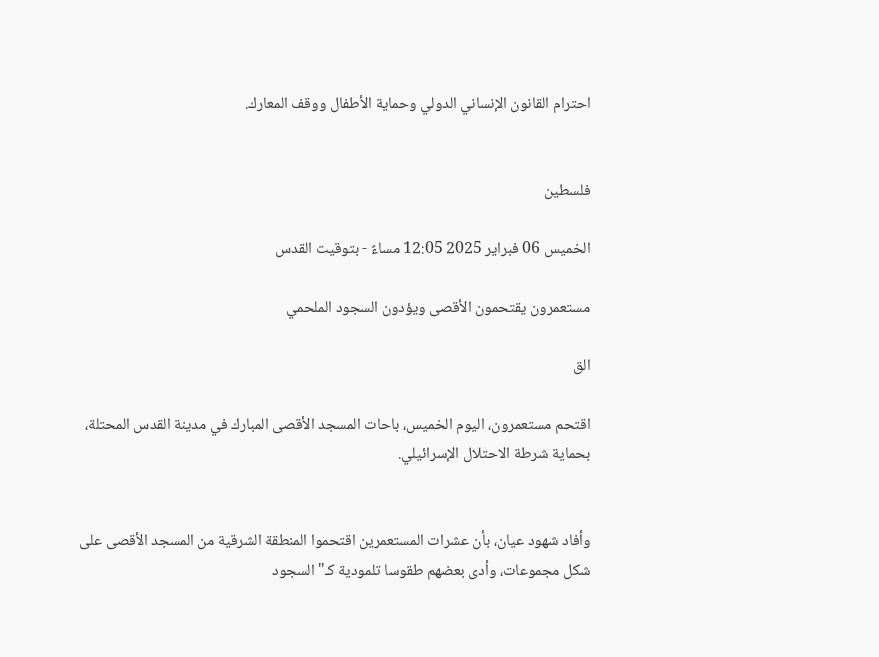احترام القانون الإنساني الدولي وحماية الأطفال ووقف المعارك.


فلسطين

الخميس 06 فبراير 2025 12:05 مساءً - بتوقيت القدس

مستعمرون يقتحمون الأقصى ويؤدون السجود الملحمي

الق

اقتحم مستعمرون، اليوم الخميس، باحات المسجد الأقصى المبارك في مدينة القدس المحتلة، بحماية شرطة الاحتلال الإسرائيلي.


وأفاد شهود عيان، بأن عشرات المستعمرين اقتحموا المنطقة الشرقية من المسجد الأقصى على شكل مجموعات، وأدى بعضهم طقوسا تلمودية كـ"السجود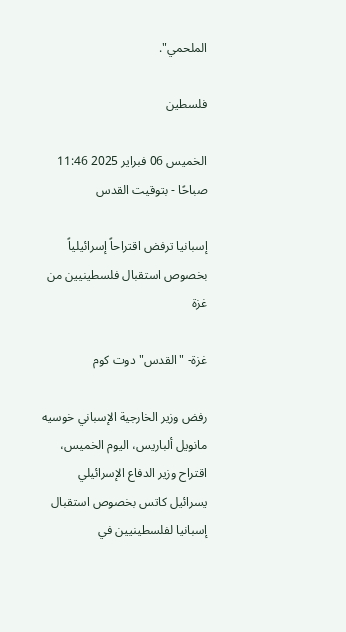الملحمي".

فلسطين

الخميس 06 فبراير 2025 11:46 صباحًا - بتوقيت القدس

إسبانيا ترفض اقتراحاً إسرائيلياً بخصوص استقبال فلسطينيين من غزة

غزة- "القدس" دوت كوم

رفض وزير الخارجية الإسباني خوسيه مانويل ألباريس، اليوم الخميس، اقتراح وزير الدفاع الإسرائيلي يسرائيل كاتس بخصوص استقبال إسبانيا لفلسطينيين في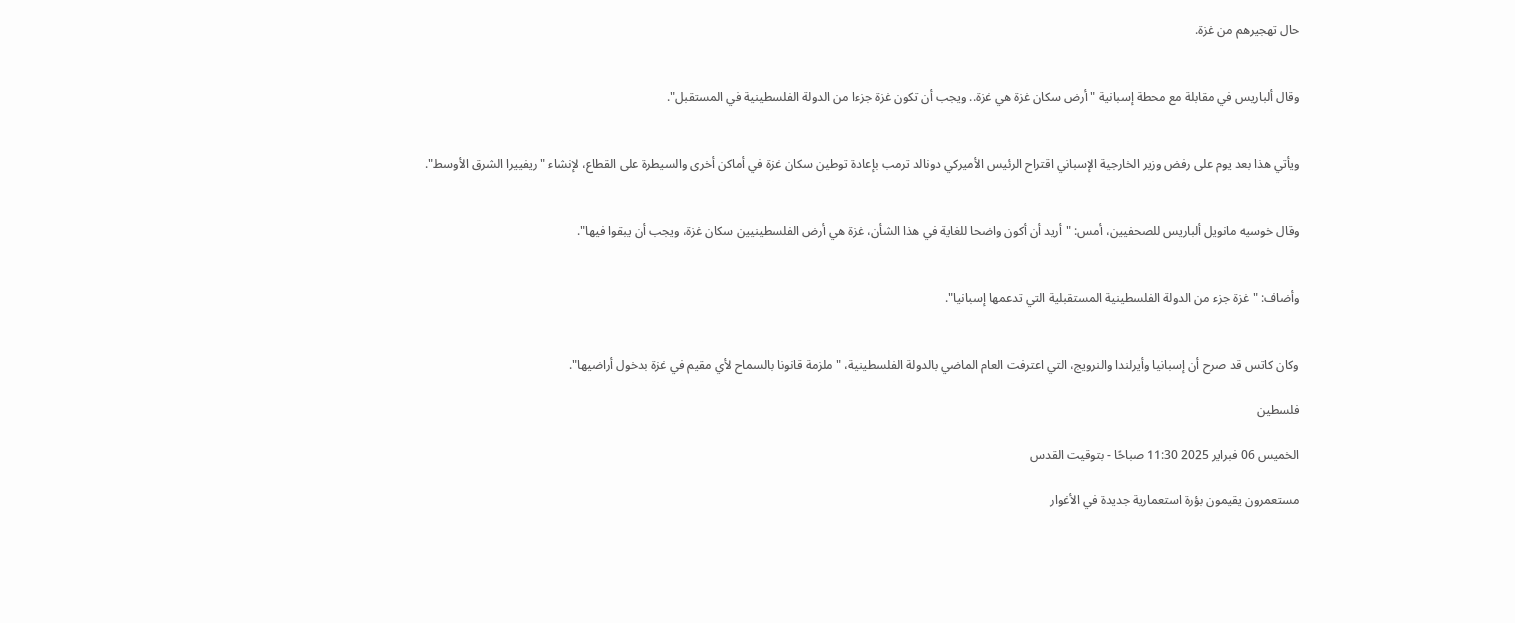حال تهجيرهم من غزة.


وقال ألباريس في مقابلة مع محطة إسبانية "أرض سكان غزة هي غزة.. ويجب أن تكون غزة جزءا من الدولة الفلسطينية في المستقبل".


ويأتي هذا بعد يوم على رفض وزير الخارجية الإسباني اقتراح الرئيس الأميركي دونالد ترمب بإعادة توطين سكان غزة في أماكن أخرى والسيطرة على القطاع، لإنشاء "ريفييرا الشرق الأوسط".


وقال خوسيه مانويل ألباريس للصحفيين، أمس: "أريد أن أكون واضحا للغاية في هذا الشأن، غزة هي أرض الفلسطينيين سكان غزة، ويجب أن يبقوا فيها".


وأضاف: "غزة جزء من الدولة الفلسطينية المستقبلية التي تدعمها إسبانيا".


وكان كاتس قد صرح أن إسبانيا وأيرلندا والنرويج، التي اعترفت العام الماضي بالدولة الفلسطينية، "ملزمة قانونا بالسماح لأي مقيم في غزة بدخول أراضيها".

فلسطين

الخميس 06 فبراير 2025 11:30 صباحًا - بتوقيت القدس

مستعمرون يقيمون بؤرة استعمارية جديدة في الأغوار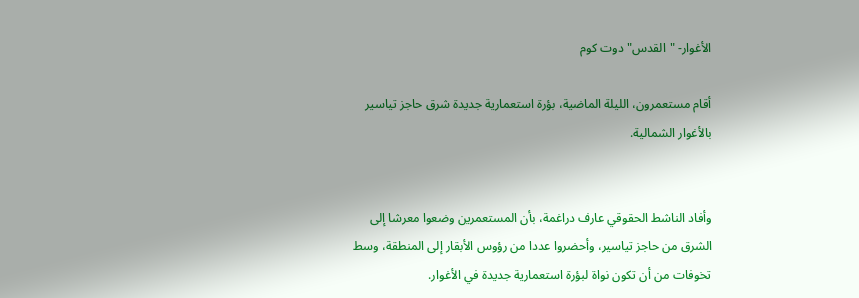الأغوار- "القدس" دوت كوم

أقام مستعمرون، الليلة الماضية، بؤرة استعمارية جديدة شرق حاجز تياسير بالأغوار الشمالية.


وأفاد الناشط الحقوقي عارف دراغمة، بأن المستعمرين وضعوا معرشا إلى الشرق من حاجز تياسير، وأحضروا عددا من رؤوس الأبقار إلى المنطقة، وسط تخوفات من أن تكون نواة لبؤرة استعمارية جديدة في الأغوار.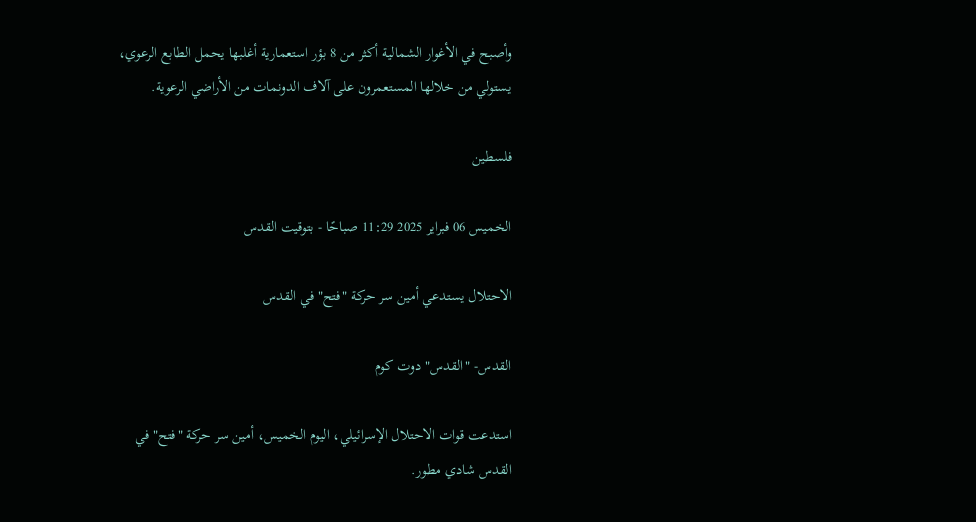وأصبح في الأغوار الشمالية أكثر من 8 بؤر استعمارية أغلبها يحمل الطابع الرعوي، يستولي من خلالها المستعمرون على آلاف الدونمات من الأراضي الرعوية.

فلسطين

الخميس 06 فبراير 2025 11:29 صباحًا - بتوقيت القدس

الاحتلال يستدعي أمين سر حركة "فتح" في القدس

القدس- "القدس" دوت كوم

استدعت قوات الاحتلال الإسرائيلي، اليوم الخميس، أمين سر حركة "فتح" في القدس شادي مطور.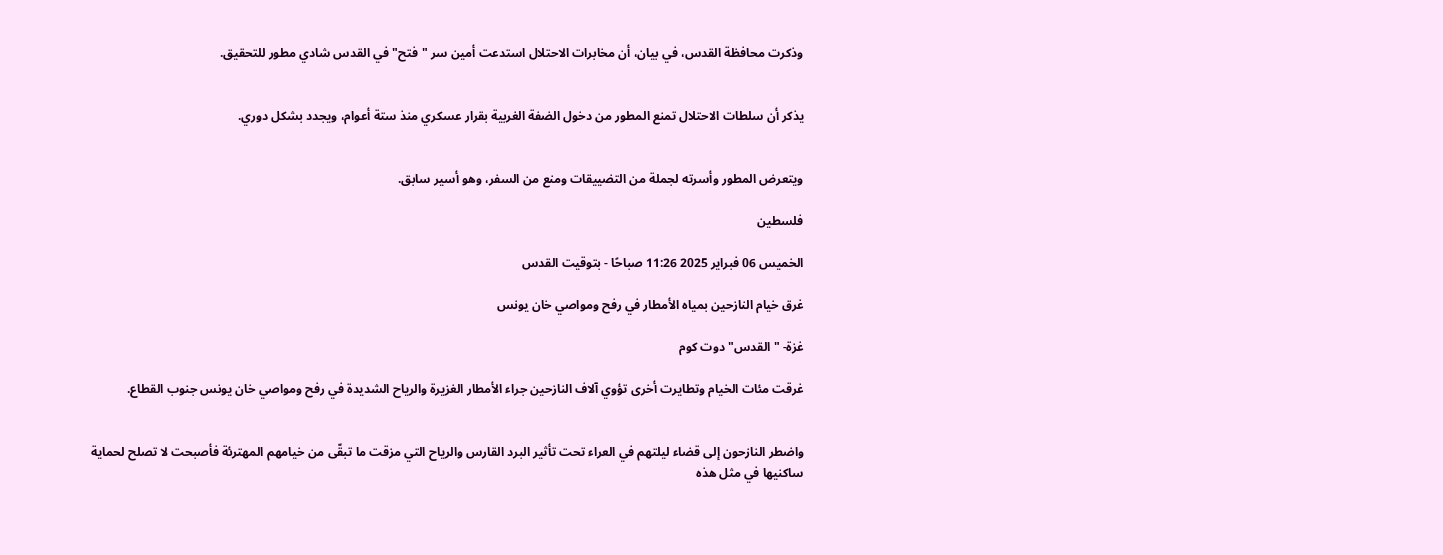وذكرت محافظة القدس، في بيان، أن مخابرات الاحتلال استدعت أمين سر "فتح" في القدس شادي مطور للتحقيق.


يذكر أن سلطات الاحتلال تمنع المطور من دخول الضفة الغربية بقرار عسكري منذ ستة أعوام، ويجدد بشكل دوري.


ويتعرض المطور وأسرته لجملة من التضييقات ومنع من السفر، وهو أسير سابق.

فلسطين

الخميس 06 فبراير 2025 11:26 صباحًا - بتوقيت القدس

غرق خيام النازحين بمياه الأمطار في رفح ومواصي خان يونس

غزة- "القدس" دوت كوم

غرقت مئات الخيام وتطايرت أخرى تؤوي آلاف النازحين جراء الأمطار الغزيرة والرياح الشديدة في رفح ومواصي خان يونس جنوب القطاع.


واضطر النازحون إلى قضاء ليلتهم في العراء تحت تأثير البرد القارس والرياح التي مزقت ما تبقّى من خيامهم المهترئة فأصبحت لا تصلح لحماية ساكنيها في مثل هذه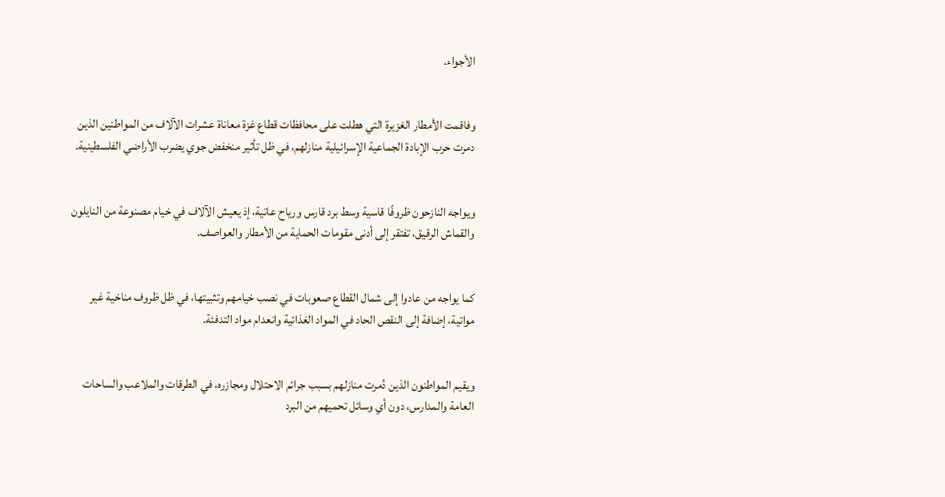الأجواء.


وفاقمت الأمطار الغزيرة التي هطلت على محافظات قطاع غزة معاناة عشرات الآلاف من المواطنين الذين دمرت حرب الإبادة الجماعية الإسرائيلية منازلهم، في ظل تأثير منخفض جوي يضرب الأراضي الفلسطينية.


ويواجه النازحون ظروفًا قاسية وسط برد قارس ورياح عاتية، إذ يعيش الآلاف في خيام مصنوعة من النايلون والقماش الرقيق، تفتقر إلى أدنى مقومات الحماية من الأمطار والعواصف.


كما يواجه من عادوا إلى شمال القطاع صعوبات في نصب خيامهم وتثبيتها، في ظل ظروف مناخية غير مواتية، إضافة إلى النقص الحاد في المواد الغذائية وانعدام مواد التدفئة.


ويقيم المواطنون الذين دُمرت منازلهم بسبب جرائم الاحتلال ومجازره، في الطرقات والملاعب والساحات العامة والمدارس، دون أي وسائل تحميهم من البرد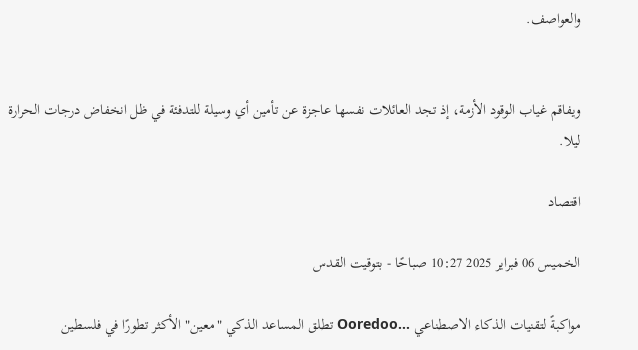والعواصف.


ويفاقم غياب الوقود الأزمة، إذ تجد العائلات نفسها عاجزة عن تأمين أي وسيلة للتدفئة في ظل انخفاض درجات الحرارة ليلا.

اقتصاد

الخميس 06 فبراير 2025 10:27 صباحًا - بتوقيت القدس

مواكبةً لتقنيات الذكاء الاصطناعي …Ooredoo تطلق المساعد الذكي "معين" الأكثر تطورًا في فلسطين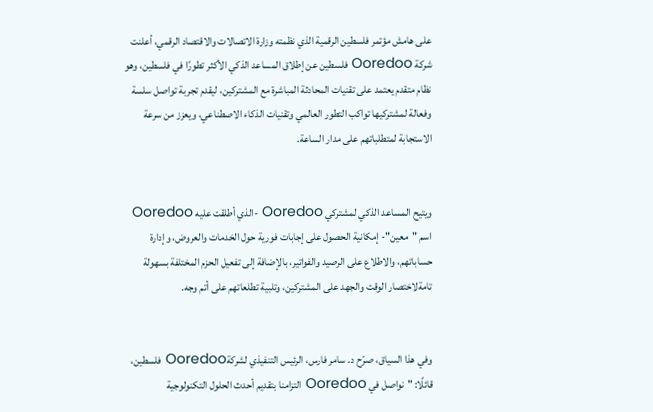على هامش مؤتمر فلسطين الرقمية الذي نظمته وزارة الاتصالات والاقتصاد الرقمي، أعلنت شركة Ooredoo فلسطين عن إطلاق المساعد الذكي الأكثر تطورًا في فلسطين، وهو نظام متقدم يعتمد على تقنيات المحادثة المباشرة مع المشتركين، ليقدم تجربة تواصل سلسة وفعالة لمشتركيها تواكب التطور العالمي وتقنيات الذكاء الاصطناعي، ويعزز من سرعة الاستجابة لمتطلباتهم على مدار الساعة.


ويتيح المساعد الذكي لمشتركي Ooredoo -الذي أطلقت عليه Ooredoo اسم "معين"- إمكانية الحصول على إجابات فورية حول الخدمات والعروض، وإدارة حساباتهم، والاطلاع على الرصيد والفواتير، بالإضافة إلى تفعيل الحزم المختلفة بسهولة تامةلاختصار الوقت والجهد على المشتركين، وتلبية تطلعاتهم على أتم وجه.


وفي هذا السياق، صرّح د. سامر فارس، الرئيس التنفيذي لشركةOoredoo فلسطين، قائلًا: "نواصل في Ooredoo التزامنا بتقديم أحدث الحلول التكنولوجية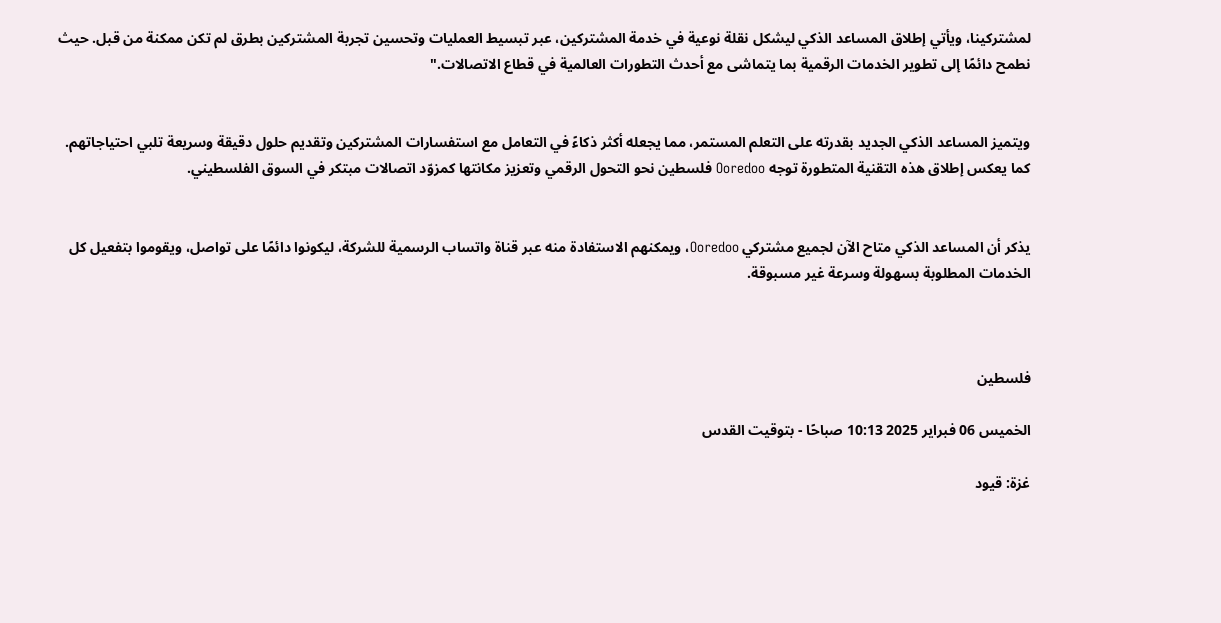لمشتركينا، ويأتي إطلاق المساعد الذكي ليشكل نقلة نوعية في خدمة المشتركين، عبر تبسيط العمليات وتحسين تجربة المشتركين بطرق لم تكن ممكنة من قبل. حيث نطمح دائمًا إلى تطوير الخدمات الرقمية بما يتماشى مع أحدث التطورات العالمية في قطاع الاتصالات."


ويتميز المساعد الذكي الجديد بقدرته على التعلم المستمر، مما يجعله أكثر ذكاءً في التعامل مع استفسارات المشتركين وتقديم حلول دقيقة وسريعة تلبي احتياجاتهم. كما يعكس إطلاق هذه التقنية المتطورة توجه Ooredoo فلسطين نحو التحول الرقمي وتعزيز مكانتها كمزوّد اتصالات مبتكر في السوق الفلسطيني.


يذكر أن المساعد الذكي متاح الآن لجميع مشتركي Ooredoo، ويمكنهم الاستفادة منه عبر قناة واتساب الرسمية للشركة، ليكونوا دائمًا على تواصل، ويقوموا بتفعيل كل الخدمات المطلوبة بسهولة وسرعة غير مسبوقة.



فلسطين

الخميس 06 فبراير 2025 10:13 صباحًا - بتوقيت القدس

غزة: قيود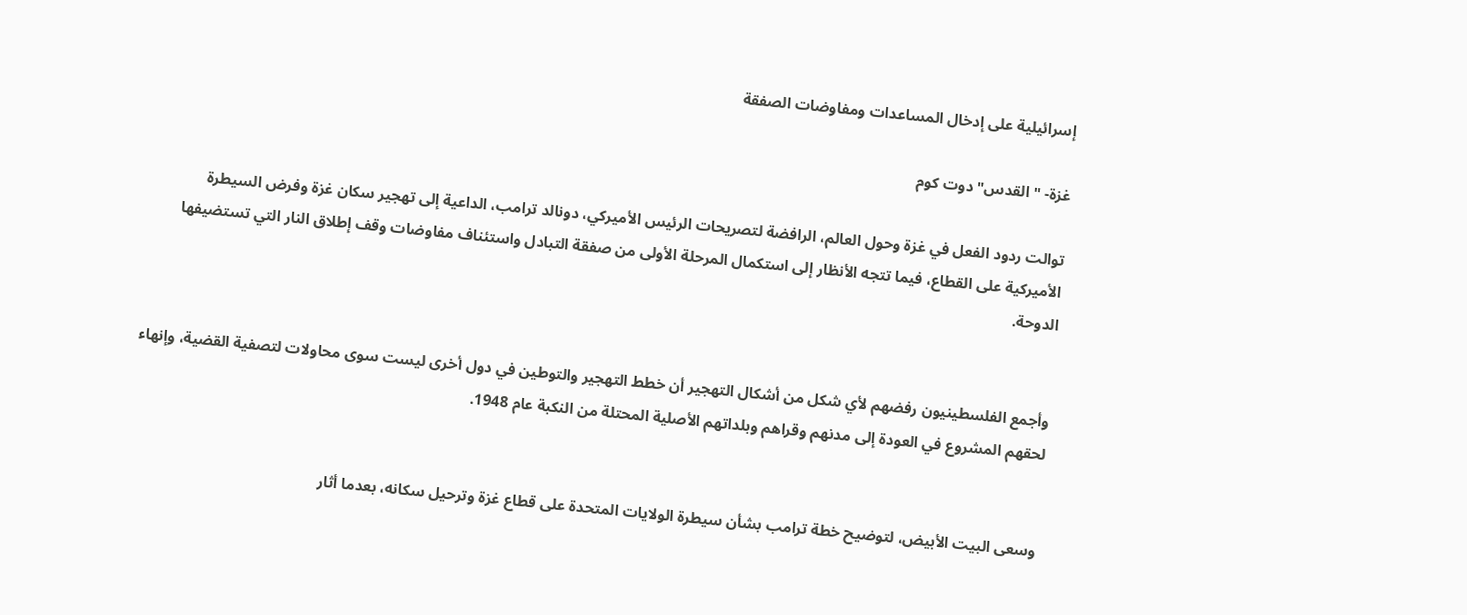إسرائيلية على إدخال المساعدات ومفاوضات الصفقة

غزة- "القدس" دوت كوم

توالت ردود الفعل في غزة وحول العالم، الرافضة لتصريحات الرئيس الأميركي، دونالد ترامب، الداعية إلى تهجير سكان غزة وفرض السيطرة الأميركية على القطاع، فيما تتجه الأنظار إلى استكمال المرحلة الأولى من صفقة التبادل واستئناف مفاوضات وقف إطلاق النار التي تستضيفها الدوحة.


وأجمع الفلسطينيون رفضهم لأي شكل من أشكال التهجير أن خطط التهجير والتوطين في دول أخرى ليست سوى محاولات لتصفية القضية، وإنهاء لحقهم المشروع في العودة إلى مدنهم وقراهم وبلداتهم الأصلية المحتلة من النكبة عام 1948.


وسعى البيت الأبيض، لتوضيح خطة ترامب بشأن سيطرة الولايات المتحدة على قطاع غزة وترحيل سكانه، بعدما أثار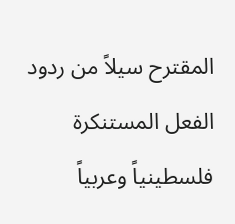المقترح سيلاً من ردود الفعل المستنكرة فلسطينياً وعربياً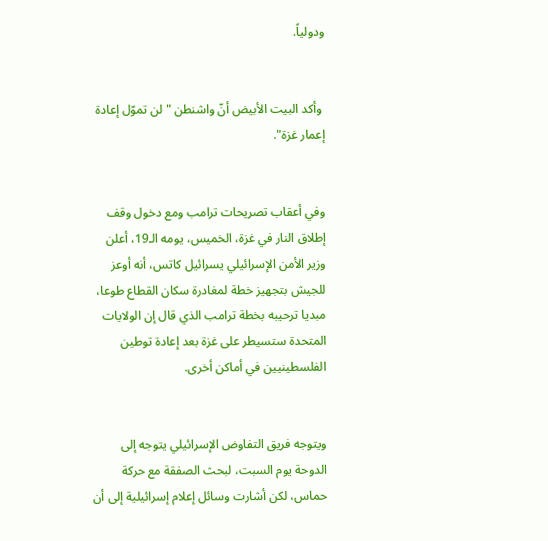ودولياً.


 وأكد البيت الأبيض أنّ واشنطن "لن تموّل إعادة إعمار غزة".


وفي أعقاب تصريحات ترامب ومع دخول وقف إطلاق النار في غزة، الخميس، يومه الـ19، أعلن وزير الأمن الإسرائيلي يسرائيل كاتس، أنه أوعز للجيش بتجهيز خطة لمغادرة سكان القطاع طوعا، مبديا ترحيبه بخطة ترامب الذي قال إن الولايات المتحدة ستسيطر على غزة بعد إعادة توطين الفلسطينيين في أماكن أخرى.


ويتوجه فريق التفاوض الإسرائيلي يتوجه إلى الدوحة يوم السبت، لبحث الصفقة مع حركة حماس، لكن أشارت وسائل إعلام إسرائيلية إلى أن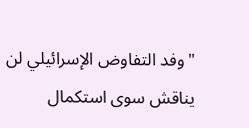"وفد التفاوض الإسرائيلي لن يناقش سوى استكمال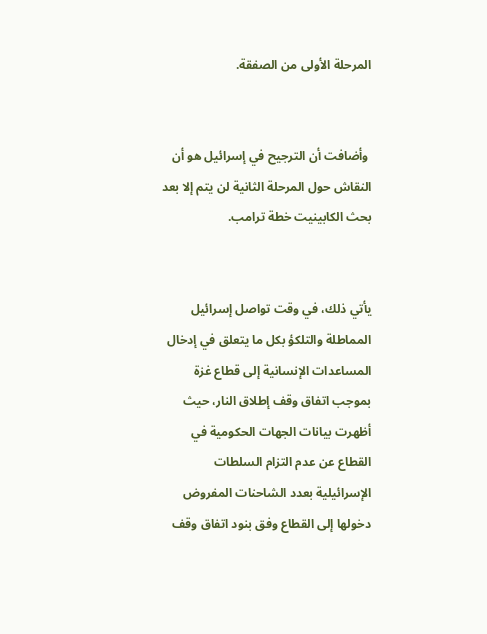المرحلة الأولى من الصفقة.


 وأضافت أن الترجيح في إسرائيل هو أن النقاش حول المرحلة الثانية لن يتم إلا بعد بحث الكابينيت خطة ترامب.


يأتي ذلك، في وقت تواصل إسرائيل المماطلة والتلكؤ بكل ما يتعلق في إدخال المساعدات الإنسانية إلى قطاع غزة بموجب اتفاق وقف إطلاق النار، حيث أظهرت بيانات الجهات الحكومية في القطاع عن عدم التزام السلطات الإسرائيلية بعدد الشاحنات المفروض دخولها إلى القطاع وفق بنود اتفاق وقف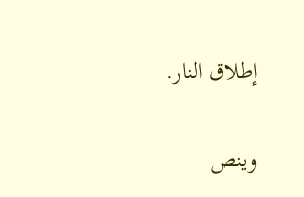إطلاق النار.


وينص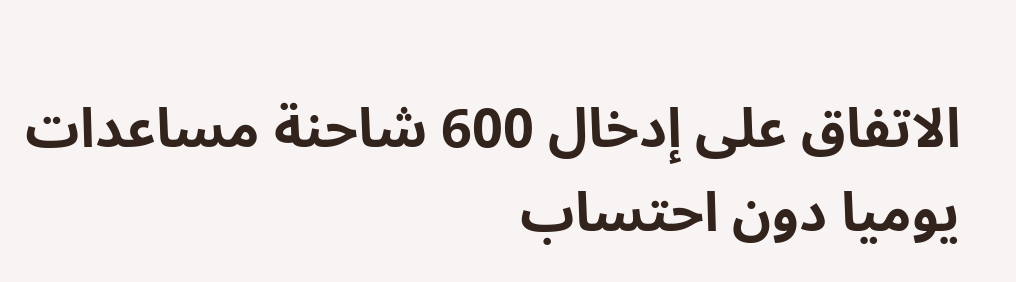الاتفاق على إدخال 600 شاحنة مساعدات يوميا دون احتساب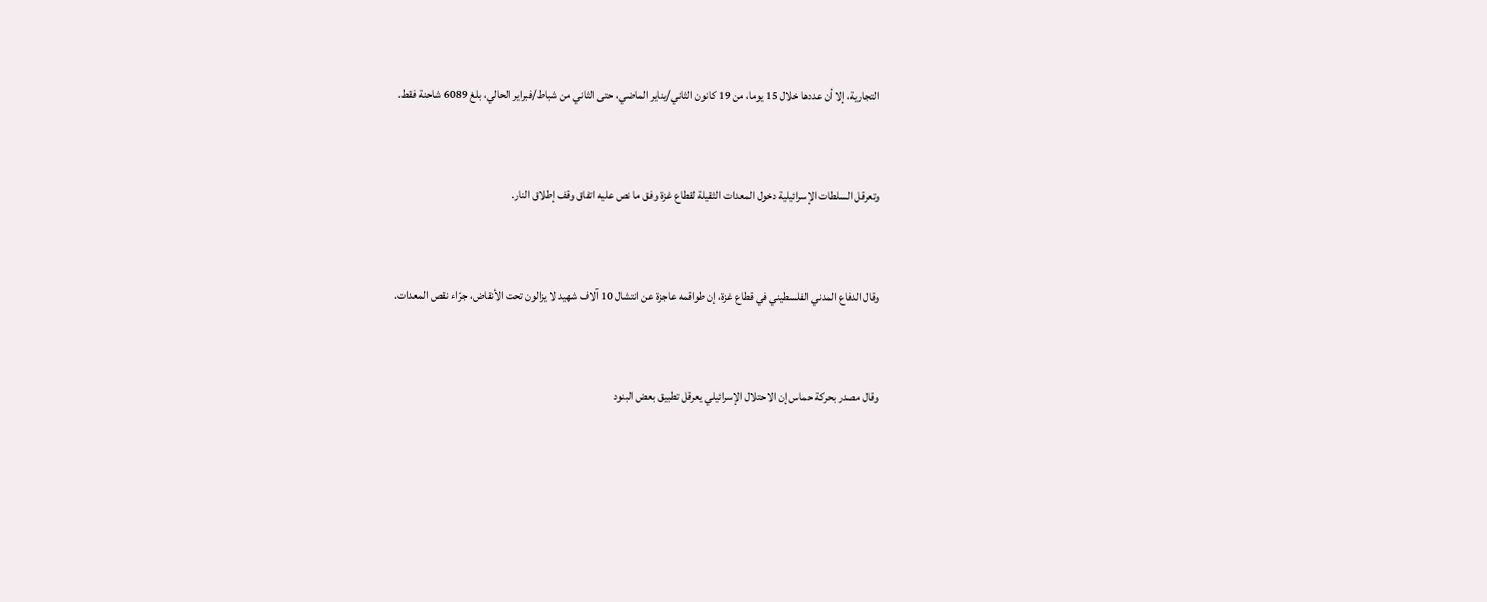التجارية، إلا أن عددها خلال 15 يوما، من 19 كانون الثاني/يناير الماضي، حتى الثاني من شباط/فبراير الحالي، بلغ 6089 شاحنة فقط.


وتعرقل السلطات الإسرائيلية دخول المعدات الثقيلة لقطاع غزة وفق ما نص عليه اتفاق وقف إطلاق النار.


وقال الدفاع المدني الفلسطيني في قطاع غزة، إن طواقمه عاجزة عن انتشال 10 آلاف شهيد لا يزالون تحت الأنقاض، جرّاء نقص المعدات.


وقال مصدر بحركة حماس إن الاحتلال الإسرائيلي يعرقل تطبيق بعض البنود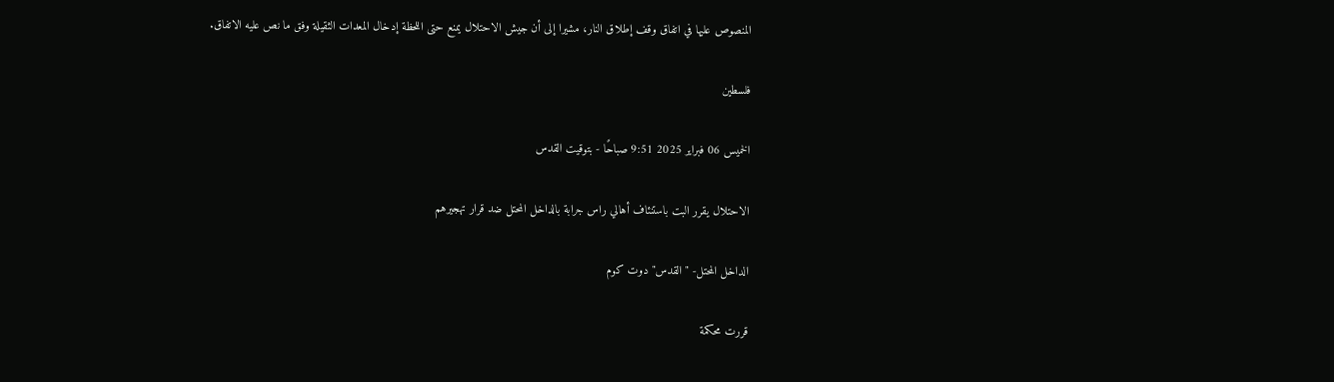المنصوص عليها في اتفاق وقف إطلاق النار، مشيرا إلى أن جيش الاحتلال يمنع حتى اللحظة إدخال المعدات الثقيلة وفق ما نص عليه الاتفاق.

فلسطين

الخميس 06 فبراير 2025 9:51 صباحًا - بتوقيت القدس

الاحتلال يقرر البت باستنئاف أهالي راس جرابة بالداخل المحتل ضد قرار تهجيرهم

الداخل المحتل- "القدس" دوت كوم

قررت محكمة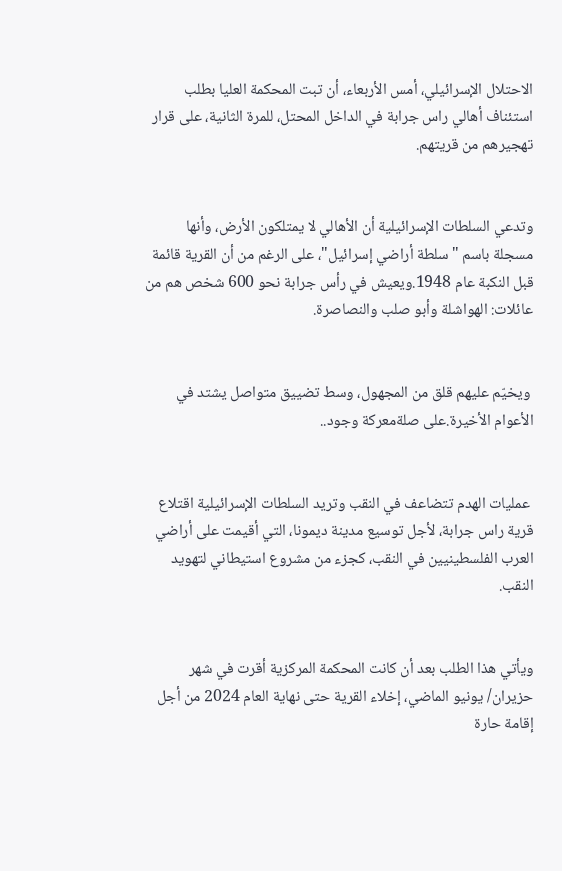الاحتلال الإسرائيلي، أمس الأربعاء، أن تبت المحكمة العليا بطلب استئناف أهالي راس جرابة في الداخل المحتل، للمرة الثانية، على قرار تهجيرهم من قريتهم.


وتدعي السلطات الإسرائيلية أن الأهالي لا يمتلكون الأرض، وأنها مسجلة باسم "سلطة أراضي إسرائيل"، على الرغم من أن القرية قائمة قبل النكبة عام 1948.ويعيش في رأس جرابة نحو 600 شخص هم من عائلات: الهواشلة وأبو صلب والنصاصرة.


 ويخيّم عليهم قلق من المجهول، وسط تضييق متواصل يشتد في الأعوام الأخيرة.على صلةمعركة وجود..


 عمليات الهدم تتضاعف في النقب وتريد السلطات الإسرائيلية اقتلاع قرية راس جرابة، لأجل توسيع مدينة ديمونا، التي أقيمت على أراضي العرب الفلسطينيين في النقب، كجزء من مشروع استيطاني لتهويد النقب.


ويأتي هذا الطلب بعد أن كانت المحكمة المركزية أقرت في شهر حزيران/ يونيو الماضي، إخلاء القرية حتى نهاية العام 2024 من أجل إقامة حارة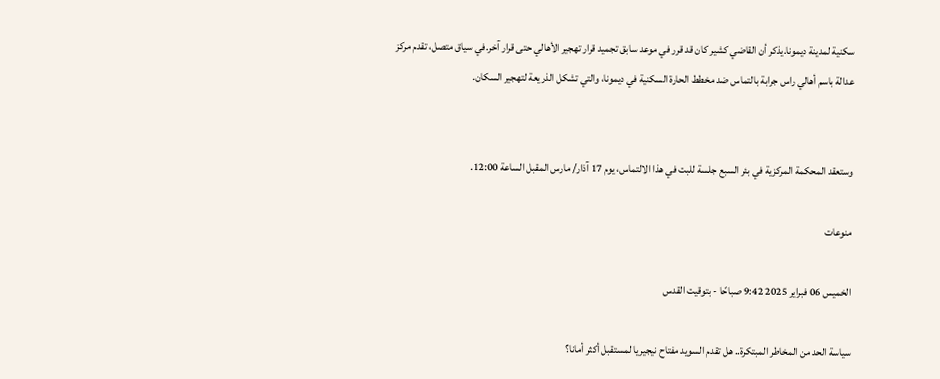سكنية لمدينة ديمونا.يذكر أن القاضي كشير كان قد قرر في موعد سابق تجميد قرار تهجير الأهالي حتى قرار آخر.في سياق متصل، تقدم مركز عدالة باسم أهالي راس جرابة بالتماس ضد مخطط الحارة السكنية في ديمونا، والتي تشكل الذريعة لتهجير السكان.


وستعقد المحكمة المركزية في بئر السبع جلسة للبت في هذا الالتماس، يوم 17 آذار/ مارس المقبل الساعة 12:00.

منوعات

الخميس 06 فبراير 2025 9:42 صباحًا - بتوقيت القدس

سياسة الحد من المخاطر المبتكرة.. هل تقدم السويد مفتاح نيجيريا لمستقبل أكثر أمانا؟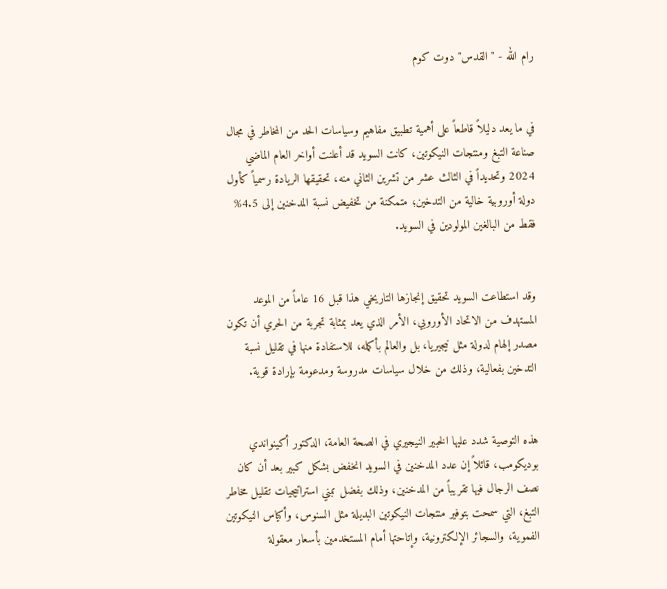رام الله - "القدس" دوت كوم


في ما يعد دليلاً قاطعاً على أهمية تطبيق مفاهيم وسياسات الحد من المخاطر في مجال صناعة التبغ ومنتجات النيكوتين، كانت السويد قد أعلنت أواخر العام الماضي 2024 وتحديداً في الثالث عشر من تشرين الثاني منه، تحقيقها الريادة رسمياً كأول دولة أوروبية خالية من التدخين؛ متمكنة من تخفيض نسبة المدخنين إلى 4.5% فقط من البالغين المولودين في السويد.


وقد استطاعت السويد تحقيق إنجازها التاريخي هذا قبل 16 عاماً من الموعد المستهدف من الاتحاد الأوروبي، الأمر الذي يعد بمثابة تجربة من الحري أن تكون مصدر إلهام لدولة مثل نيجيريا، بل والعالم بأكمله، للاستفادة منها في تقليل نسبة التدخين بفعالية، وذلك من خلال سياسات مدروسة ومدعومة بإرادة قوية.


هذه التوصية شدد عليها الخبير النيجيري في الصحة العامة، الدكتور أكينواندي بوديكومب، قائلاً إن عدد المدخنين في السويد انخفض بشكل كبير بعد أن كان نصف الرجال فيها تقريباً من المدخنين، وذلك بفضل تبني استراتيجيات تقليل مخاطر التبغ، التي سمحت بتوفير منتجات النيكوتين البديلة مثل السنوس، وأكياس النيكوتين الفموية، والسجائر الإلكترونية، وإتاحتها أمام المستخدمين بأسعار معقولة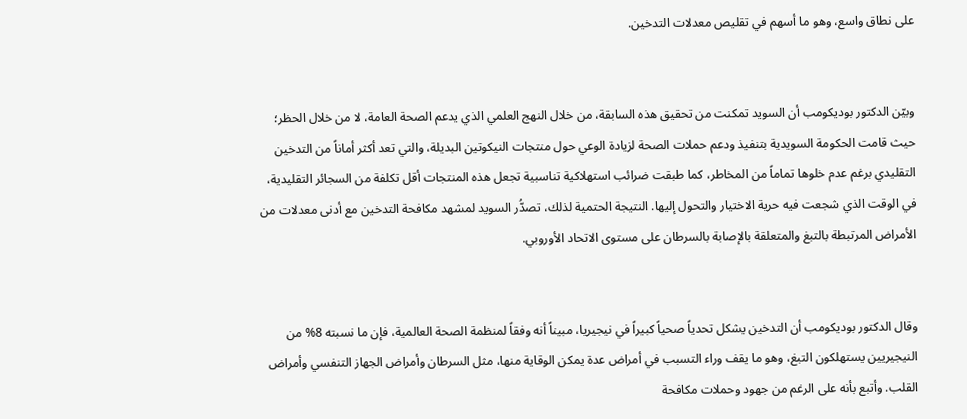على نطاق واسع، وهو ما أسهم في تقليص معدلات التدخين.


وبيّن الدكتور بوديكومب أن السويد تمكنت من تحقيق هذه السابقة، من خلال النهج العلمي الذي يدعم الصحة العامة، لا من خلال الحظر؛ حيث قامت الحكومة السويدية بتنفيذ ودعم حملات الصحة لزيادة الوعي حول منتجات النيكوتين البديلة، والتي تعد أكثر أماناً من التدخين التقليدي برغم عدم خلوها تماماً من المخاطر، كما طبقت ضرائب استهلاكية تناسبية تجعل هذه المنتجات أقل تكلفة من السجائر التقليدية، في الوقت الذي شجعت فيه حرية الاختيار والتحول إليها. النتيجة الحتمية لذلك، تصدُّر السويد لمشهد مكافحة التدخين مع أدنى معدلات من الأمراض المرتبطة بالتبغ والمتعلقة بالإصابة بالسرطان على مستوى الاتحاد الأوروبي.


وقال الدكتور بوديكومب أن التدخين يشكل تحدياً صحياً كبيراً في نيجيريا، مبيناً أنه وفقاً لمنظمة الصحة العالمية، فإن ما نسبته 8% من النيجيريين يستهلكون التبغ، وهو ما يقف وراء التسبب في أمراض عدة يمكن الوقاية منها، مثل السرطان وأمراض الجهاز التنفسي وأمراض القلب. وأتبع بأنه على الرغم من جهود وحملات مكافحة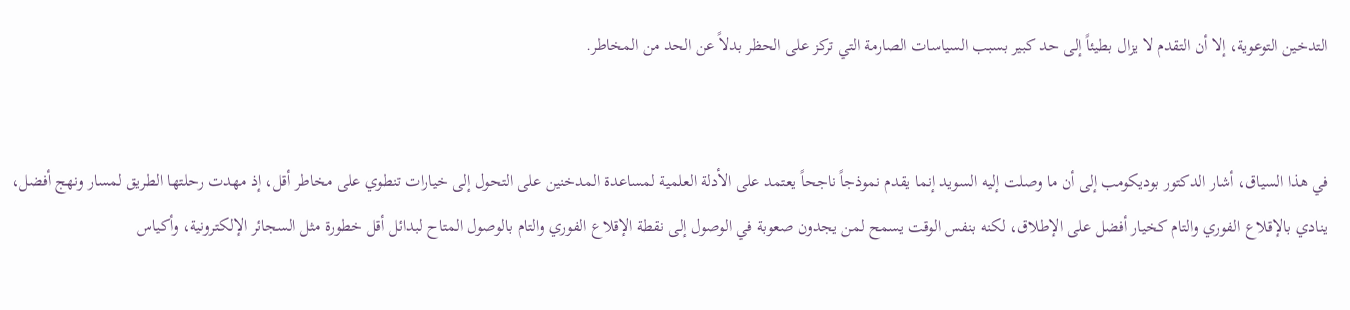التدخين التوعوية، إلا أن التقدم لا يزال بطيئاً إلى حد كبير بسبب السياسات الصارمة التي تركز على الحظر بدلاً عن الحد من المخاطر.


في هذا السياق، أشار الدكتور بوديكومب إلى أن ما وصلت إليه السويد إنما يقدم نموذجاً ناجحاً يعتمد على الأدلة العلمية لمساعدة المدخنين على التحول إلى خيارات تنطوي على مخاطر أقل، إذ مهدت رحلتها الطريق لمسار ونهج أفضل، ينادي بالإقلاع الفوري والتام كخيار أفضل على الإطلاق، لكنه بنفس الوقت يسمح لمن يجدون صعوبة في الوصول إلى نقطة الإقلاع الفوري والتام بالوصول المتاح لبدائل أقل خطورة مثل السجائر الإلكترونية، وأكياس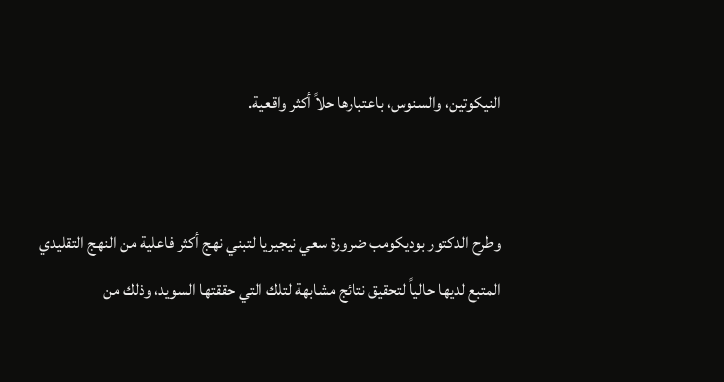النيكوتين، والسنوس، باعتبارها حلاً أكثر واقعية.


وطرح الدكتور بوديكومب ضرورة سعي نيجيريا لتبني نهج أكثر فاعلية من النهج التقليدي المتبع لديها حالياً لتحقيق نتائج مشابهة لتلك التي حققتها السويد، وذلك من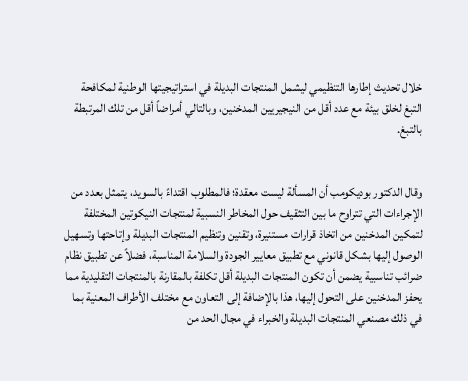خلال تحديث إطارها التنظيمي ليشمل المنتجات البديلة في استراتيجيتها الوطنية لمكافحة التبغ لخلق بيئة مع عدد أقل من النيجيريين المدخنين، وبالتالي أمراضاً أقل من تلك المرتبطة بالتبغ.


وقال الدكتور بوديكومب أن المسألة ليست معقدة؛ فالمطلوب اقتداءً بالسويد، يتمثل بعدد من الإجراءات التي تتراوح ما بين التثقيف حول المخاطر النسبية لمنتجات النيكوتين المختلفة لتمكين المدخنين من اتخاذ قرارات مستنيرة، وتقنين وتنظيم المنتجات البديلة وإتاحتها وتسهيل الوصول إليها بشكل قانوني مع تطبيق معايير الجودة والسلامة المناسبة، فضلاً عن تطبيق نظام ضرائب تناسبية يضمن أن تكون المنتجات البديلة أقل تكلفة بالمقارنة بالمنتجات التقليدية مما يحفز المدخنين على التحول إليها، هذا بالإضافة إلى التعاون مع مختلف الأطراف المعنية بما في ذلك مصنعي المنتجات البديلة والخبراء في مجال الحد من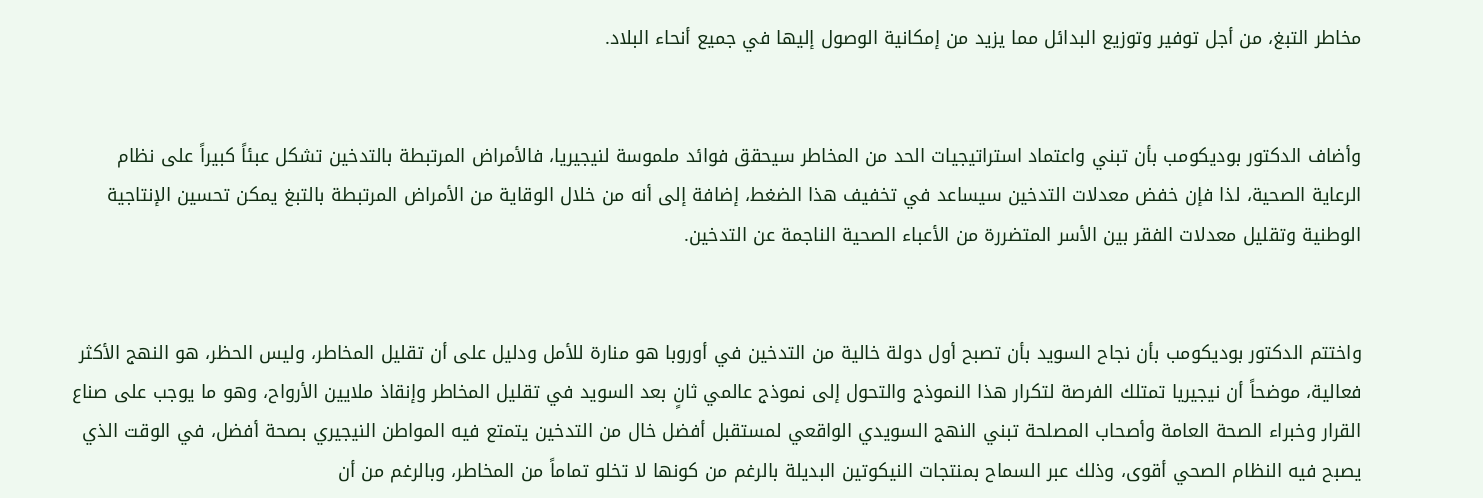مخاطر التبغ، من أجل توفير وتوزيع البدائل مما يزيد من إمكانية الوصول إليها في جميع أنحاء البلاد.


وأضاف الدكتور بوديكومب بأن تبني واعتماد استراتيجيات الحد من المخاطر سيحقق فوائد ملموسة لنيجيريا، فالأمراض المرتبطة بالتدخين تشكل عبئاً كبيراً على نظام الرعاية الصحية، لذا فإن خفض معدلات التدخين سيساعد في تخفيف هذا الضغط، إضافة إلى أنه من خلال الوقاية من الأمراض المرتبطة بالتبغ يمكن تحسين الإنتاجية الوطنية وتقليل معدلات الفقر بين الأسر المتضررة من الأعباء الصحية الناجمة عن التدخين.


واختتم الدكتور بوديكومب بأن نجاح السويد بأن تصبح أول دولة خالية من التدخين في أوروبا هو منارة للأمل ودليل على أن تقليل المخاطر، وليس الحظر، هو النهج الأكثر فعالية، موضحاً أن نيجيريا تمتلك الفرصة لتكرار هذا النموذج والتحول إلى نموذج عالمي ثانٍ بعد السويد في تقليل المخاطر وإنقاذ ملايين الأرواح، وهو ما يوجب على صناع القرار وخبراء الصحة العامة وأصحاب المصلحة تبني النهج السويدي الواقعي لمستقبل أفضل خال من التدخين يتمتع فيه المواطن النيجيري بصحة أفضل، في الوقت الذي يصبح فيه النظام الصحي أقوى، وذلك عبر السماح بمنتجات النيكوتين البديلة بالرغم من كونها لا تخلو تماماً من المخاطر، وبالرغم من أن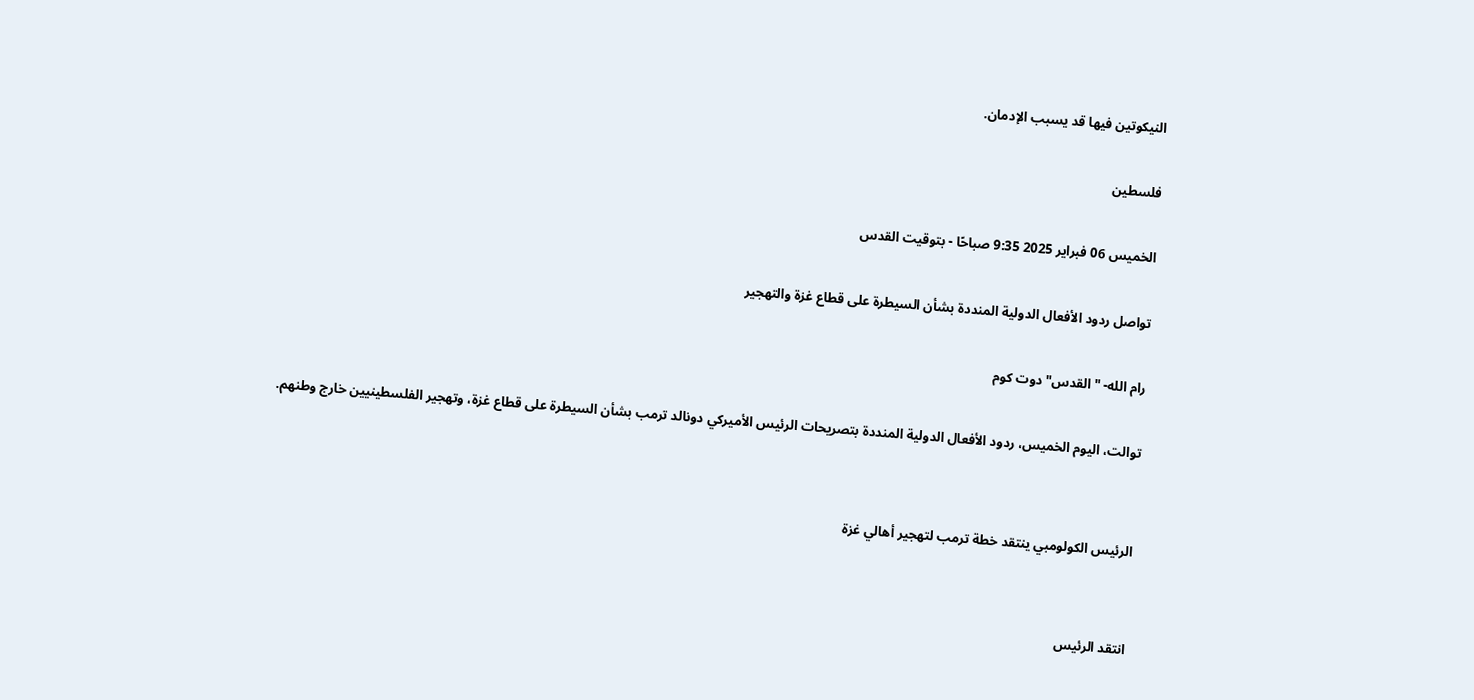النيكوتين فيها قد يسبب الإدمان.

فلسطين

الخميس 06 فبراير 2025 9:35 صباحًا - بتوقيت القدس

تواصل ردود الأفعال الدولية المنددة بشأن السيطرة على قطاع غزة والتهجير

رام الله- "القدس" دوت كوم

توالت، اليوم الخميس، ردود الأفعال الدولية المنددة بتصريحات الرئيس الأميركي دونالد ترمب بشأن السيطرة على قطاع غزة، وتهجير الفلسطينيين خارج وطنهم.


الرئيس الكولومبي ينتقد خطة ترمب لتهجير أهالي غزة


انتقد الرئيس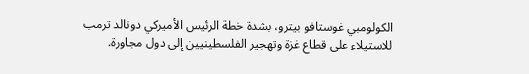الكولومبي غوستافو بيترو، بشدة خطة الرئيس الأميركي دونالد ترمب للاستيلاء على قطاع غزة وتهجير الفلسطينيين إلى دول مجاورة.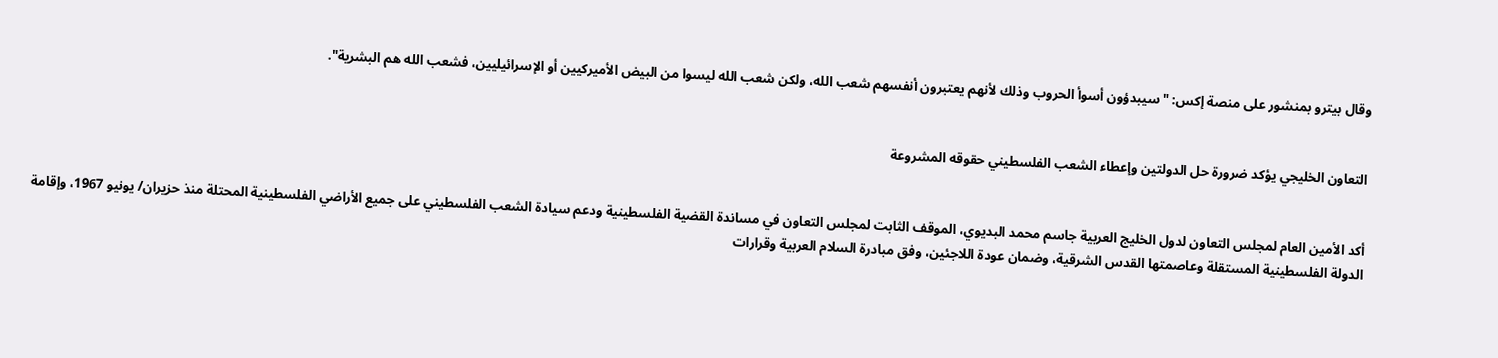وقال بيترو بمنشور على منصة إكس: "سيبدؤون أسوأ الحروب وذلك لأنهم يعتبرون أنفسهم شعب الله، ولكن شعب الله ليسوا من البيض الأميركيين أو الإسرائيليين، فشعب الله هم البشرية".


التعاون الخليجي يؤكد ضرورة حل الدولتين وإعطاء الشعب الفلسطيني حقوقه المشروعة


أكد الأمين العام لمجلس التعاون لدول الخليج العربية جاسم محمد البديوي، الموقف الثابت لمجلس التعاون في مساندة القضية الفلسطينية ودعم سيادة الشعب الفلسطيني على جميع الأراضي الفلسطينية المحتلة منذ حزيران/ يونيو 1967، وإقامة الدولة الفلسطينية المستقلة وعاصمتها القدس الشرقية، وضمان عودة اللاجئين، وفق مبادرة السلام العربية وقرارات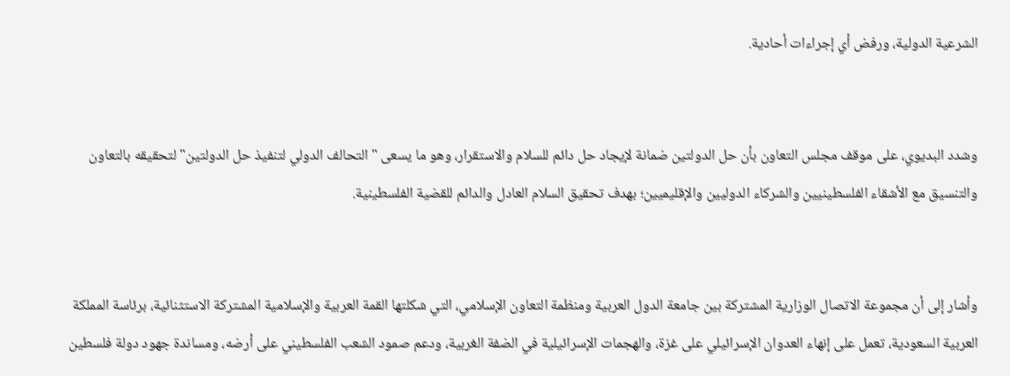الشرعية الدولية، ورفض أي إجراءات أحادية.


وشدد البديوي، على موقف مجلس التعاون بأن حل الدولتين ضمانة لإيجاد حل دائم للسلام والاستقرار، وهو ما يسعى "التحالف الدولي لتنفيذ حل الدولتين" لتحقيقه بالتعاون والتنسيق مع الأشقاء الفلسطينيين والشركاء الدوليين والإقليميين؛ بهدف تحقيق السلام العادل والدائم للقضية الفلسطينية.


وأشار إلى أن مجموعة الاتصال الوزارية المشتركة بين جامعة الدول العربية ومنظمة التعاون الإسلامي، التي شكلتها القمة العربية والإسلامية المشتركة الاستثنائية، برئاسة المملكة العربية السعودية، تعمل على إنهاء العدوان الإسرائيلي على غزة، والهجمات الإسرائيلية في الضفة الغربية، ودعم صمود الشعب الفلسطيني على أرضه، ومساندة جهود دولة فلسطين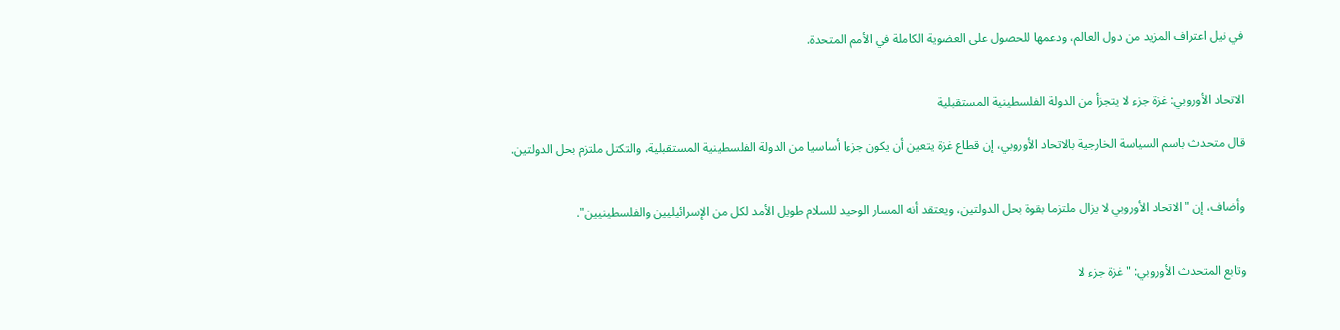في نيل اعتراف المزيد من دول العالم، ودعمها للحصول على العضوية الكاملة في الأمم المتحدة.


الاتحاد الأوروبي: غزة جزء لا يتجزأ من الدولة الفلسطينية المستقبلية

قال متحدث باسم السياسة الخارجية بالاتحاد الأوروبي، إن قطاع غزة يتعين أن يكون جزءا أساسيا من الدولة الفلسطينية المستقبلية، والتكتل ملتزم بحل الدولتين.


وأضاف، إن "الاتحاد الأوروبي لا يزال ملتزما بقوة بحل الدولتين، ويعتقد أنه المسار الوحيد للسلام طويل الأمد لكل من الإسرائيليين والفلسطينيين".


وتابع المتحدث الأوروبي: "غزة جزء لا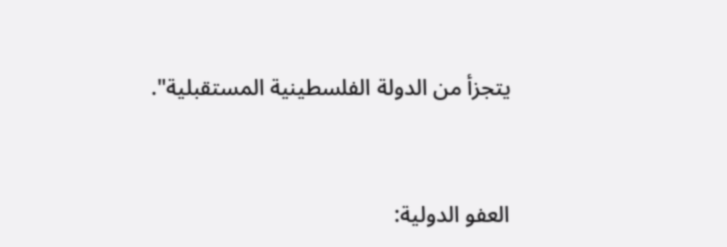يتجزأ من الدولة الفلسطينية المستقبلية".


العفو الدولية: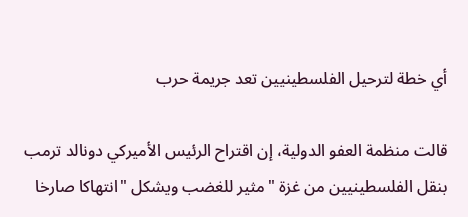أي خطة لترحيل الفلسطينيين تعد جريمة حرب

قالت منظمة العفو الدولية، إن اقتراح الرئيس الأميركي دونالد ترمب بنقل الفلسطينيين من غزة "مثير للغضب ويشكل "انتهاكا صارخا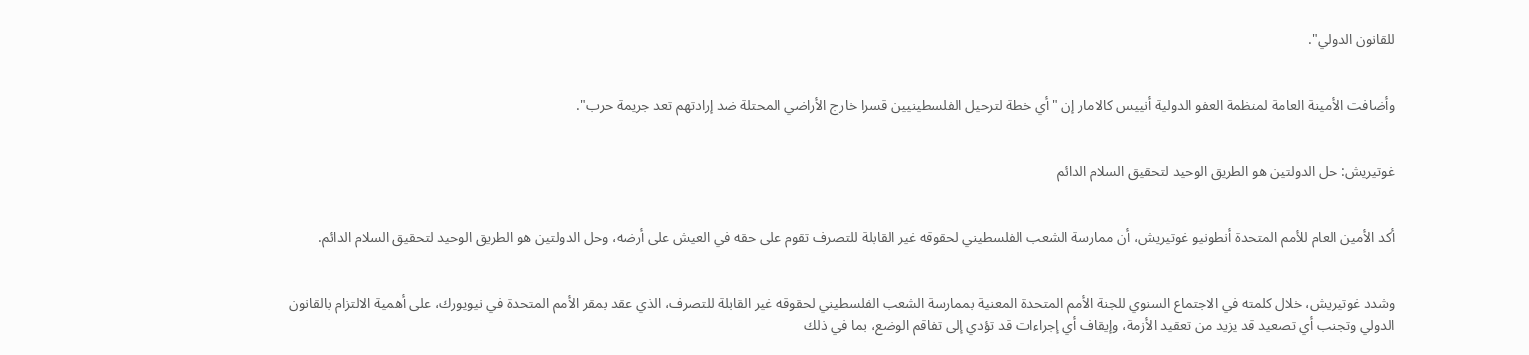للقانون الدولي".


وأضافت الأمينة العامة لمنظمة العفو الدولية أنييس كالامار إن "أي خطة لترحيل الفلسطينيين قسرا خارج الأراضي المحتلة ضد إرادتهم تعد جريمة حرب".


غوتيريش: حل الدولتين هو الطريق الوحيد لتحقيق السلام الدائم


أكد الأمين العام للأمم المتحدة أنطونيو غوتيريش، أن ممارسة الشعب الفلسطيني لحقوقه غير القابلة للتصرف تقوم على حقه في العيش على أرضه، وحل الدولتين هو الطريق الوحيد لتحقيق السلام الدائم.


وشدد غوتيريش، خلال كلمته في الاجتماع السنوي للجنة الأمم المتحدة المعنية بممارسة الشعب الفلسطيني لحقوقه غير القابلة للتصرف، الذي عقد بمقر الأمم المتحدة في نيويورك، على أهمية الالتزام بالقانون الدولي وتجنب أي تصعيد قد يزيد من تعقيد الأزمة، وإيقاف أي إجراءات قد تؤدي إلى تفاقم الوضع، بما في ذلك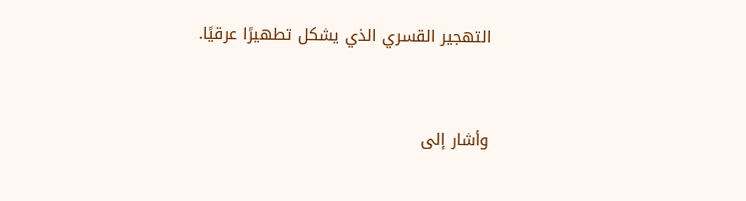التهجير القسري الذي يشكل تطهيرًا عرقيًا.


وأشار إلى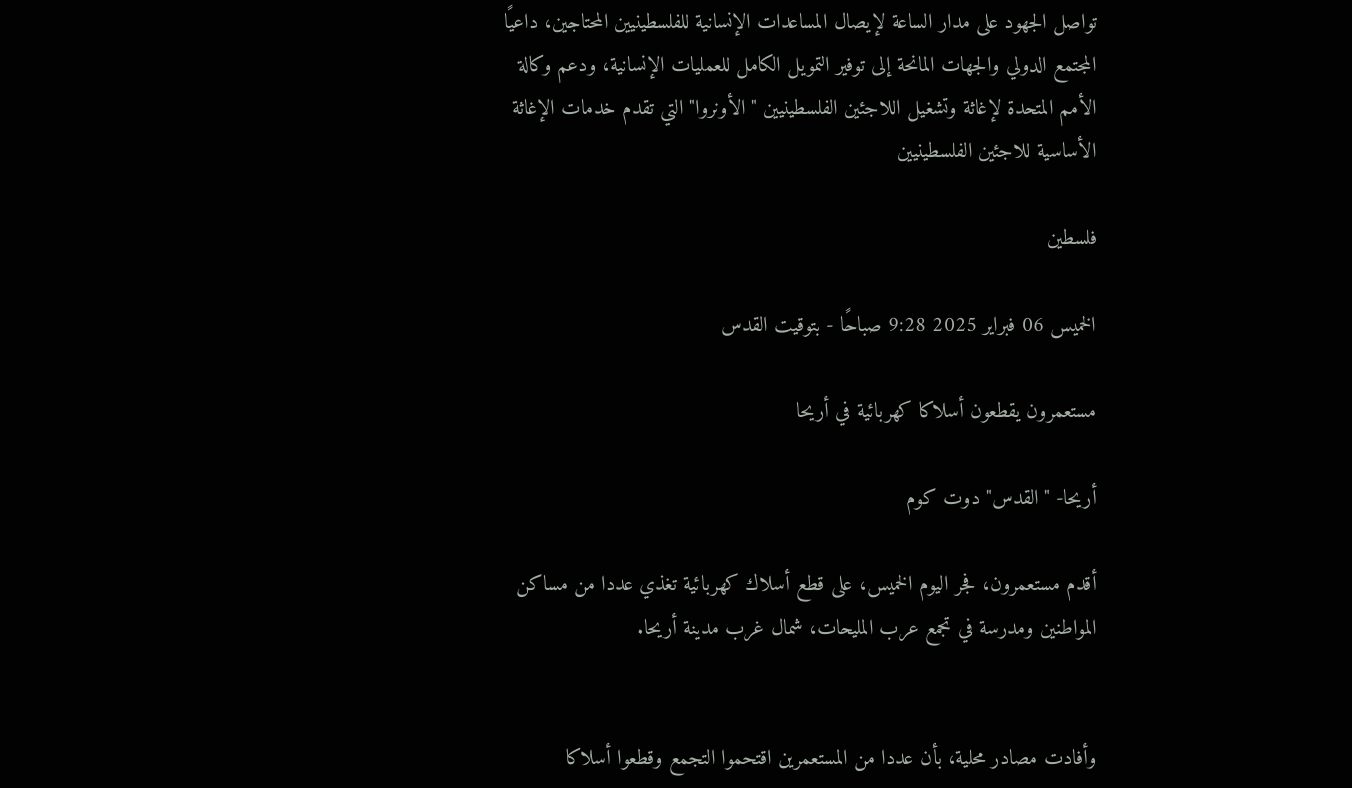تواصل الجهود على مدار الساعة لإيصال المساعدات الإنسانية للفلسطينيين المحتاجين، داعيًا المجتمع الدولي والجهات المانحة إلى توفير التمويل الكامل للعمليات الإنسانية، ودعم وكالة الأمم المتحدة لإغاثة وتشغيل اللاجئين الفلسطينيين "الأونروا" التي تقدم خدمات الإغاثة الأساسية للاجئين الفلسطينيين

فلسطين

الخميس 06 فبراير 2025 9:28 صباحًا - بتوقيت القدس

مستعمرون يقطعون أسلاكا كهربائية في أريحا

أريحا- "القدس" دوت كوم

أقدم مستعمرون، فجر اليوم الخميس، على قطع أسلاك كهربائية تغذي عددا من مساكن المواطنين ومدرسة في تجمع عرب المليحات، شمال غرب مدينة أريحا.


وأفادت مصادر محلية، بأن عددا من المستعمرين اقتحموا التجمع وقطعوا أسلاكا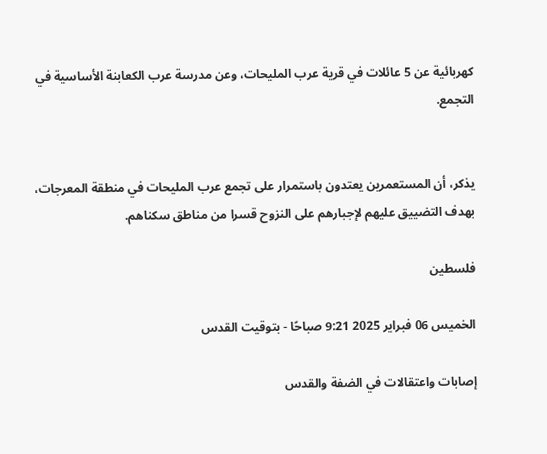كهربائية عن 5 عائلات في قرية عرب المليحات، وعن مدرسة عرب الكعابنة الأساسية في التجمع.


يذكر، أن المستعمرين يعتدون باستمرار على تجمع عرب المليحات في منطقة المعرجات، بهدف التضييق عليهم لإجبارهم على النزوح قسرا من مناطق سكناهم.

فلسطين

الخميس 06 فبراير 2025 9:21 صباحًا - بتوقيت القدس

إصابات واعتقالات في الضفة والقدس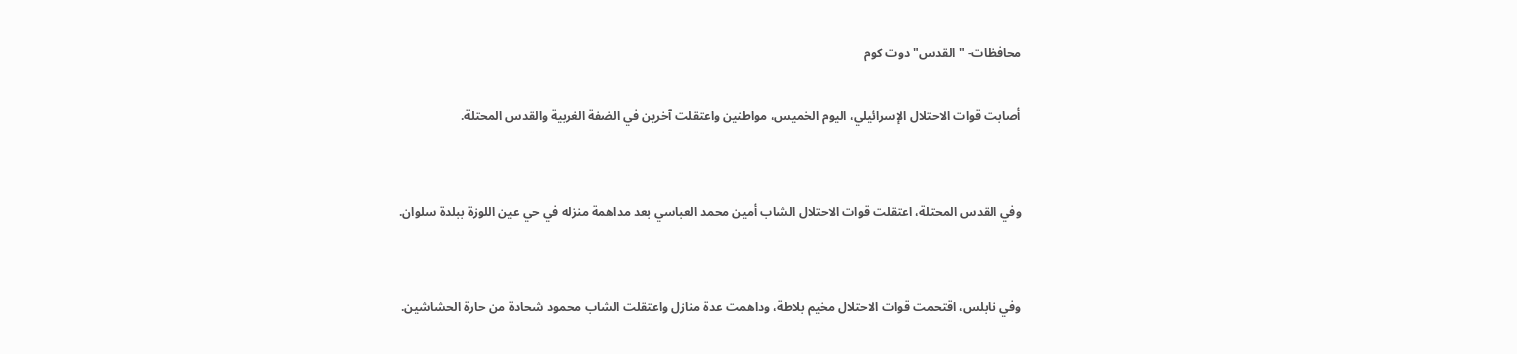محافظات- "القدس" دوت كوم

أصابت قوات الاحتلال الإسرائيلي، اليوم الخميس، مواطنين واعتقلت آخرين في الضفة الغربية والقدس المحتلة.


وفي القدس المحتلة، اعتقلت قوات الاحتلال الشاب أمين محمد العباسي بعد مداهمة منزله في حي عين اللوزة ببلدة سلوان.


وفي نابلس، اقتحمت قوات الاحتلال مخيم بلاطة، وداهمت عدة منازل واعتقلت الشاب محمود شحادة من حارة الحشاشين.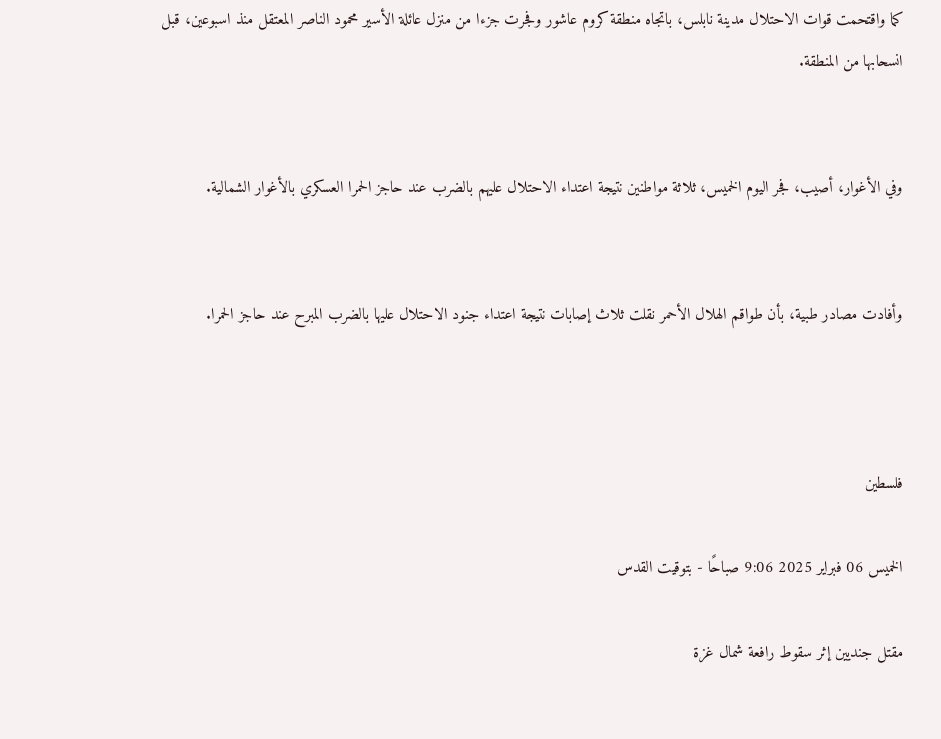كما واقتحمت قوات الاحتلال مدينة نابلس، باتجاه منطقة كروم عاشور وفجرت جزءا من منزل عائلة الأسير محمود الناصر المعتقل منذ اسبوعين، قبل انسحابها من المنطقة.


وفي الأغوار، أصيب، فجر اليوم الخميس، ثلاثة مواطنين نتيجة اعتداء الاحتلال عليهم بالضرب عند حاجز الحمرا العسكري بالأغوار الشمالية.


وأفادت مصادر طبية، بأن طواقم الهلال الأحمر نقلت ثلاث إصابات نتيجة اعتداء جنود الاحتلال عليها بالضرب المبرح عند حاجز الحمرا.



فلسطين

الخميس 06 فبراير 2025 9:06 صباحًا - بتوقيت القدس

مقتل جنديين إثر سقوط رافعة شمال غزة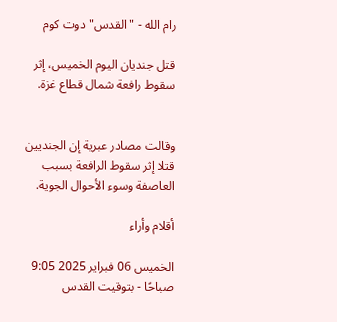رام الله - "القدس" دوت كوم

قتل جنديان اليوم الخميس، إثر سقوط رافعة شمال قطاع غزة.


وقالت مصادر عبرية إن الجنديين قتلا إثر سقوط الرافعة بسبب العاصفة وسوء الأحوال الجوية.

أقلام وأراء

الخميس 06 فبراير 2025 9:05 صباحًا - بتوقيت القدس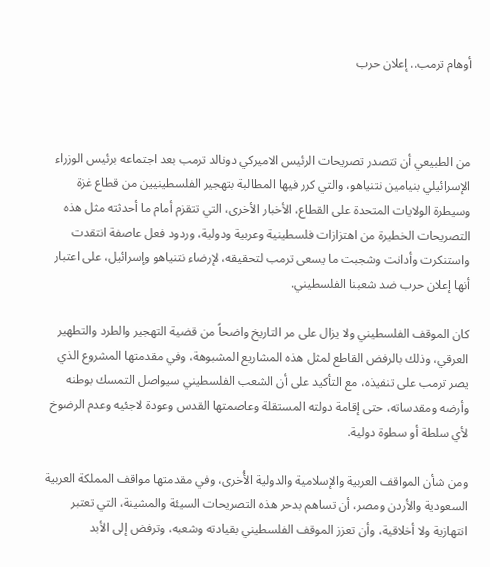أوهام ترمب.. إعلان حرب



من الطبيعي أن تتصدر تصريحات الرئيس الاميركي دونالد ترمب بعد اجتماعه برئيس الوزراء الإسرائيلي بنيامين نتنياهو، والتي كرر فيها المطالبة بتهجير الفلسطينيين من قطاع غزة وسيطرة الولايات المتحدة على القطاع، الأخبار الأخرى، التي تتقزم أمام ما أحدثته مثل هذه التصريحات الخطيرة من اهتزازات فلسطينية وعربية ودولية، وردود فعل عاصفة انتقدت واستنكرت وأدانت وشجبت ما يسعى ترمب لتحقيقه، لإرضاء نتنياهو وإسرائيل، على اعتبار أنها إعلان حرب ضد شعبنا الفلسطيني.

كان الموقف الفلسطيني ولا يزال على مر التاريخ واضحاً من قضية التهجير والطرد والتطهير العرقي، وذلك بالرفض القاطع لمثل هذه المشاريع المشبوهة، وفي مقدمتها المشروع الذي يصر ترمب على تنفيذه، مع التأكيد على أن الشعب الفلسطيني سيواصل التمسك بوطنه وأرضه ومقدساته، حتى إقامة دولته المستقلة وعاصمتها القدس وعودة لاجئيه وعدم الرضوخ لأي سلطة أو سطوة دولية.

ومن شأن المواقف العربية والإسلامية والدولية الأُخرى، وفي مقدمتها مواقف المملكة العربية السعودية والأردن ومصر، أن تساهم بدحر هذه التصريحات السيئة والمشينة، التي تعتبر انتهازية ولا أخلاقية، وأن تعزز الموقف الفلسطيني بقيادته وشعبه، وترفض إلى الأبد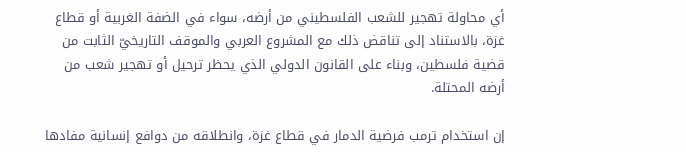أي محاولة تهجير للشعب الفلسطيني من أرضه، سواء في الضفة الغربية أو قطاع غزة، بالاستناد إلى تناقض ذلك مع المشروع العربي والموقف التاريخيّ الثابت من قضية فلسطين، وبناء على القانون الدولي الذي يحظر ترحيل أو تهجير شعب من أرضه المحتلة.

إن استخدام ترمب فرضية الدمار في قطاع غزة، وانطلاقه من دوافع إنسانية مفادها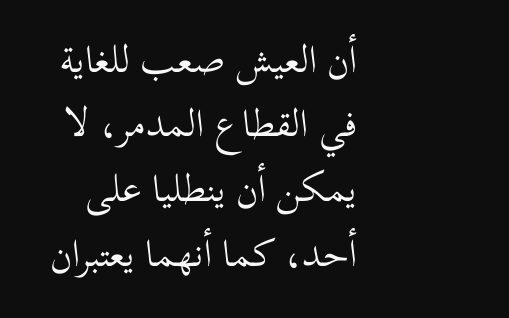أن العيش صعب للغاية في القطاع المدمر، لا يمكن أن ينطليا على أحد، كما أنهما يعتبران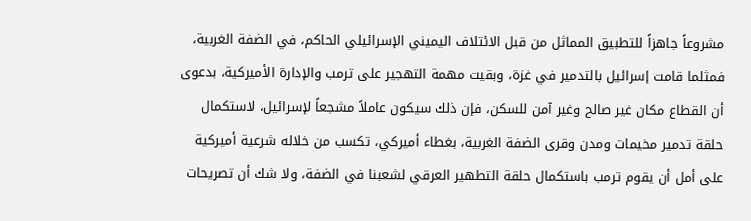مشروعاً جاهزاً للتطبيق المماثل من قبل الائتلاف اليميني الإسرائيلي الحاكم، في الضفة الغربية، فمثلما قامت إسرائيل بالتدمير في غزة، وبقيت مهمة التهجير على ترمب والإدارة الأميركية، بدعوى أن القطاع مكان غير صالح وغير آمن للسكن، فإن ذلك سيكون عاملاً مشجعاً لإسرائيل، لاستكمال حلقة تدمير مخيمات ومدن وقرى الضفة الغربية، بغطاء أميركي، تكسب من خلاله شرعية أميركية على أمل أن يقوم ترمب باستكمال حلقة التطهير العرقي لشعبنا في الضفة، ولا شك أن تصريحات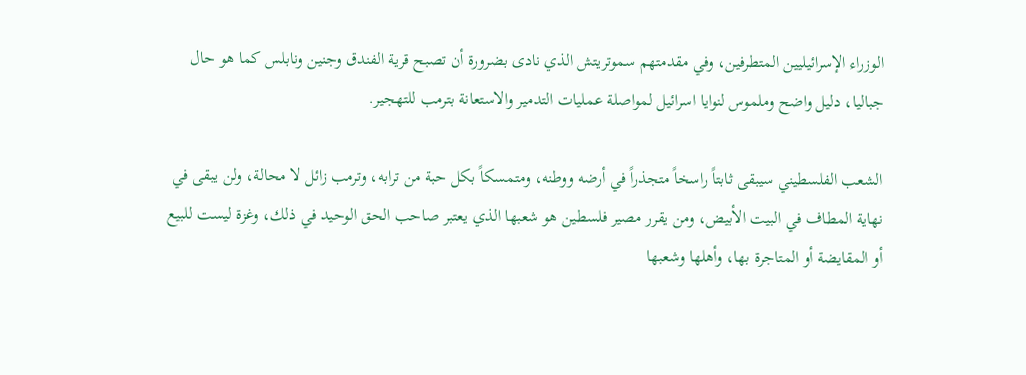الوزراء الإسرائيليين المتطرفين، وفي مقدمتهم سموتريتش الذي نادى بضرورة أن تصبح قرية الفندق وجنين ونابلس كما هو حال جباليا، دليل واضح وملموس لنوايا اسرائيل لمواصلة عمليات التدمير والاستعانة بترمب للتهجير.

الشعب الفلسطيني سيبقى ثابتاً راسخاً متجذراً في أرضه ووطنه، ومتمسكاً بكل حبة من ترابه، وترمب زائل لا محالة، ولن يبقى في نهاية المطاف في البيت الأبيض، ومن يقرر مصير فلسطين هو شعبها الذي يعتبر صاحب الحق الوحيد في ذلك، وغزة ليست للبيع أو المقايضة أو المتاجرة بها، وأهلها وشعبها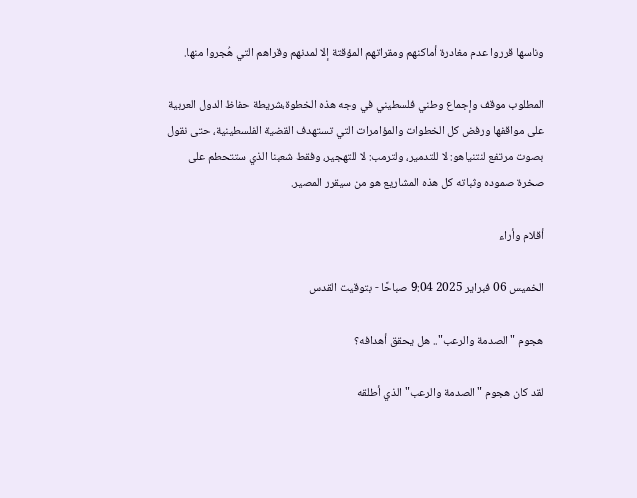وناسها قرروا عدم مغادرة أماكنهم ومقراتهم المؤقتة إلا لمدنهم وقراهم التي هُجروا منها.

المطلوب موقف وإجماع وطني فلسطيني في وجه هذه الخطوة،شريطة حفاظ الدول العربية على مواقفها ورفض كل الخطوات والمؤامرات التي تستهدف القضية الفلسطينية، حتى نقول بصوت مرتفع لنتنياهو: لا للتدمير، ولترمب: لا للتهجير، وفقط شعبنا الذي ستتحطم على صخرة صموده وثباته كل هذه المشاريع هو من سيقرر المصير.

أقلام وأراء

الخميس 06 فبراير 2025 9:04 صباحًا - بتوقيت القدس

هجوم "الصدمة والرعب".. هل يحقق أهدافه؟

لقد كان هجوم "الصدمة والرعب" الذي أطلقه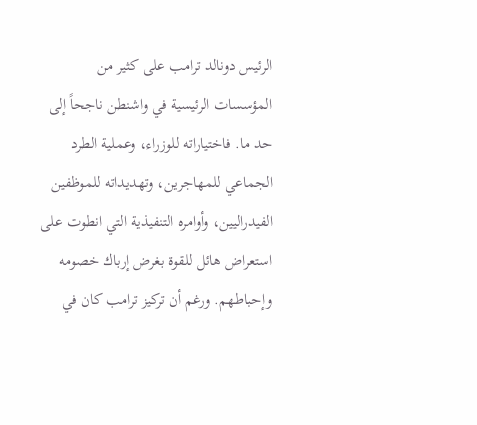الرئيس دونالد ترامب على كثير من المؤسسات الرئيسية في واشنطن ناجحاً إلى حد ما. فاختياراته للوزراء، وعملية الطرد الجماعي للمهاجرين، وتهديداته للموظفين الفيدراليين، وأوامره التنفيذية التي انطوت على استعراض هائل للقوة بغرض إرباك خصومه وإحباطهم. ورغم أن تركيز ترامب كان في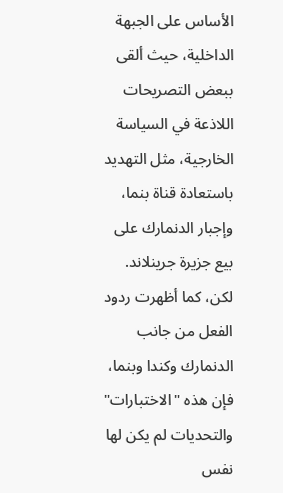الأساس على الجبهة الداخلية، حيث ألقى ببعض التصريحات اللاذعة في السياسة الخارجية، مثل التهديد باستعادة قناة بنما، وإجبار الدنمارك على بيع جزيرة جرينلاند. لكن، كما أظهرت ردود الفعل من جانب الدنمارك وكندا وبنما، فإن هذه "الاختبارات" والتحديات لم يكن لها نفس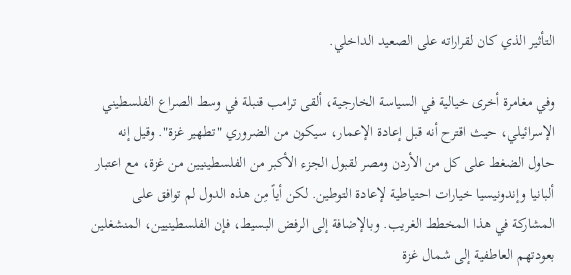التأثير الذي كان لقراراته على الصعيد الداخلي.

وفي مغامرة أخرى خيالية في السياسة الخارجية، ألقى ترامب قنبلة في وسط الصراع الفلسطيني الإسرائيلي، حيث اقترح أنه قبل إعادة الإعمار، سيكون من الضروري "تطهير غزة". وقيل إنه حاول الضغط على كل من الأردن ومصر لقبول الجزء الأكبر من الفلسطينيين من غزة، مع اعتبار ألبانيا وإندونيسيا خيارات احتياطية لإعادة التوطين. لكن أياً مِن هذه الدول لم توافق على المشاركة في هذا المخطط الغريب. وبالإضافة إلى الرفض البسيط، فإن الفلسطينيين، المنشغلين بعودتهم العاطفية إلى شمال غزة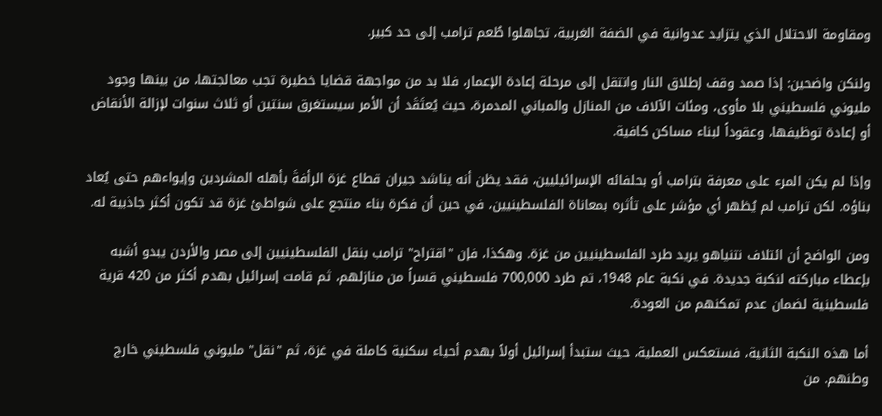ومقاومة الاحتلال الذي يتزايد عدوانية في الضفة الغربية، تجاهلوا طُعم ترامب إلى حد كبير.

ولنكن واضحين: إذا صمد وقف إطلاق النار وانتقل إلى مرحلة إعادة الإعمار، فلا بد من مواجهة قضايا خطيرة تجب معالجتها، من بينها وجود مليوني فلسطيني بلا مأوى، ومئات الآلاف من المنازل والمباني المدمرة، حيث يُعتَقَد أن الأمر سيستغرق سنتين أو ثلاث سنوات لإزالة الأنقاض أو إعادة توظيفها، وعقوداً لبناء مساكن كافية.

وإذا لم يكن المرء على معرفة بترامب أو بحلفائه الإسرائيليين، فقد يظن أنه يناشد جيران قطاع غزة الرأفةَ بأهله المشردين وإيواءهم حتى يُعاد بناؤه. لكن ترامب لم يُظهر أي مؤشر على تأثره بمعاناة الفلسطينيين، في حين أن فكرة بناء منتجع على شواطئ غزة قد تكون أكثر جاذبية له.

ومن الواضح أن ائتلاف نتنياهو يريد طرد الفلسطينيين من غزة. وهكذا، فإن "اقتراح" ترامب بنقل الفلسطينيين إلى مصر والأردن يبدو أشبه بإعطاء مباركته لنكبة جديدة. في نكبة عام 1948، تم طرد 700,000 فلسطيني قسراً من منازلهم، ثم قامت إسرائيل بهدم أكثر من 420 قرية فلسطينية لضمان عدم تمكنهم من العودة.

أما هذه النكبة الثانية، فستعكس العملية، حيث ستبدأ إسرائيل أولاً بهدم أحياء سكنية كاملة في غزة، ثم "نقل" مليوني فلسطيني خارج وطنهم. من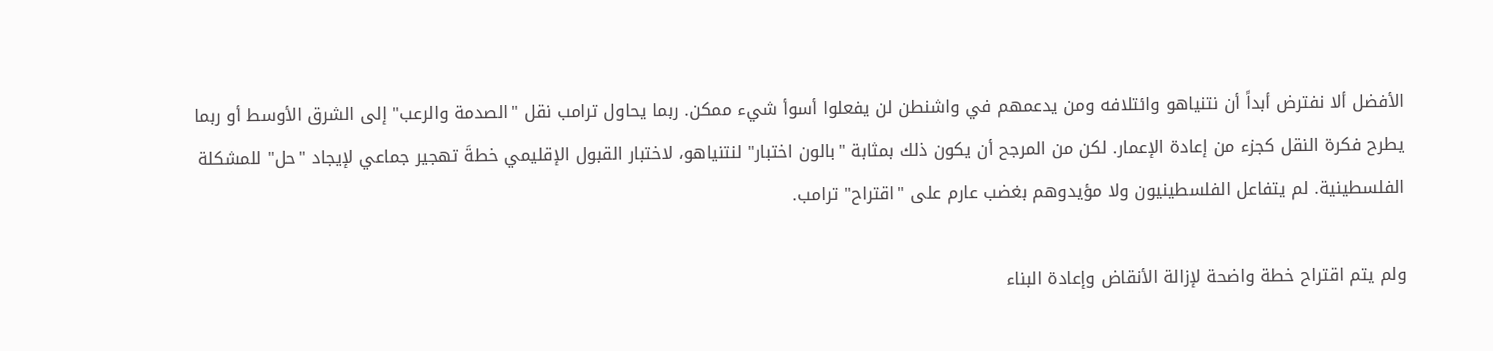الأفضل ألا نفترض أبداً أن نتنياهو وائتلافه ومن يدعمهم في واشنطن لن يفعلوا أسوأ شيء ممكن. ربما يحاول ترامب نقل "الصدمة والرعب" إلى الشرق الأوسط أو ربما يطرح فكرة النقل كجزء من إعادة الإعمار. لكن من المرجح أن يكون ذلك بمثابة "بالون اختبار" لنتنياهو، لاختبار القبول الإقليمي خطةَ تهجير جماعي لإيجاد "حل" للمشكلة الفلسطينية. لم يتفاعل الفلسطينيون ولا مؤيدوهم بغضب عارم على "اقتراح" ترامب.

ولم يتم اقتراح خطة واضحة لإزالة الأنقاض وإعادة البناء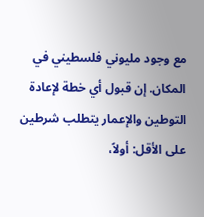مع وجود مليوني فلسطيني في المكان. إن قبول أي خطة لإعادة التوطين والإعمار يتطلب شرطين على الأقل: أولاً،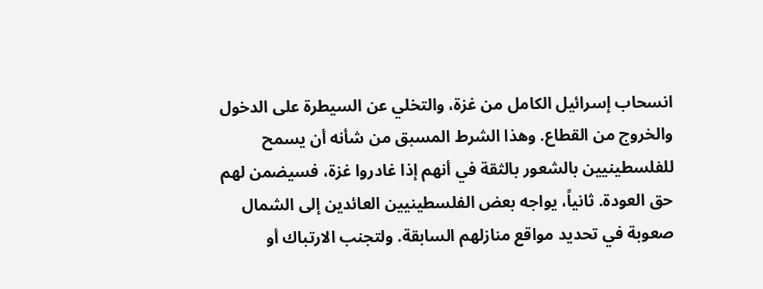انسحاب إسرائيل الكامل من غزة، والتخلي عن السيطرة على الدخول والخروج من القطاع. وهذا الشرط المسبق من شأنه أن يسمح للفلسطينيين بالشعور بالثقة في أنهم إذا غادروا غزة، فسيضمن لهم حق العودة. ثانياً، يواجه بعض الفلسطينيين العائدين إلى الشمال صعوبة في تحديد مواقع منازلهم السابقة. ولتجنب الارتباك أو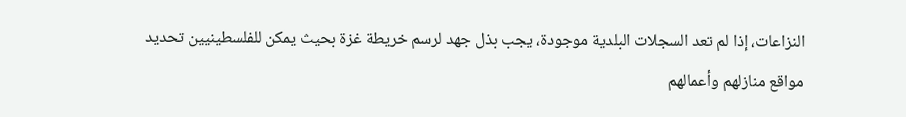النزاعات، إذا لم تعد السجلات البلدية موجودة، يجب بذل جهد لرسم خريطة غزة بحيث يمكن للفلسطينيين تحديد مواقع منازلهم وأعمالهم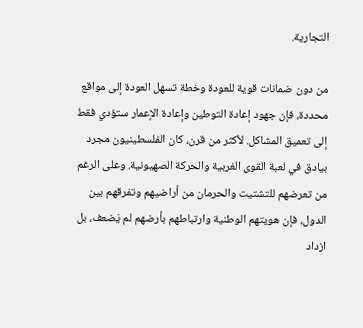التجارية.

من دون ضمانات قوية للعودة وخطة تسهل العودة إلى مواقع محددة، فإن جهود إعادة التوطين وإعادة الإعمار ستؤدي فقط إلى تعميق المشاكل. لأكثر من قرن، كان الفلسطينيون مجرد بيادق في لعبة القوى الغربية والحركة الصهيونية. وعلى الرغم من تعرضهم للتشتيت والحرمان من أراضيهم وتفرقهم بين الدول، فإن هويتهم الوطنية وارتباطهم بأرضهم لم يَضعف، بل ازداد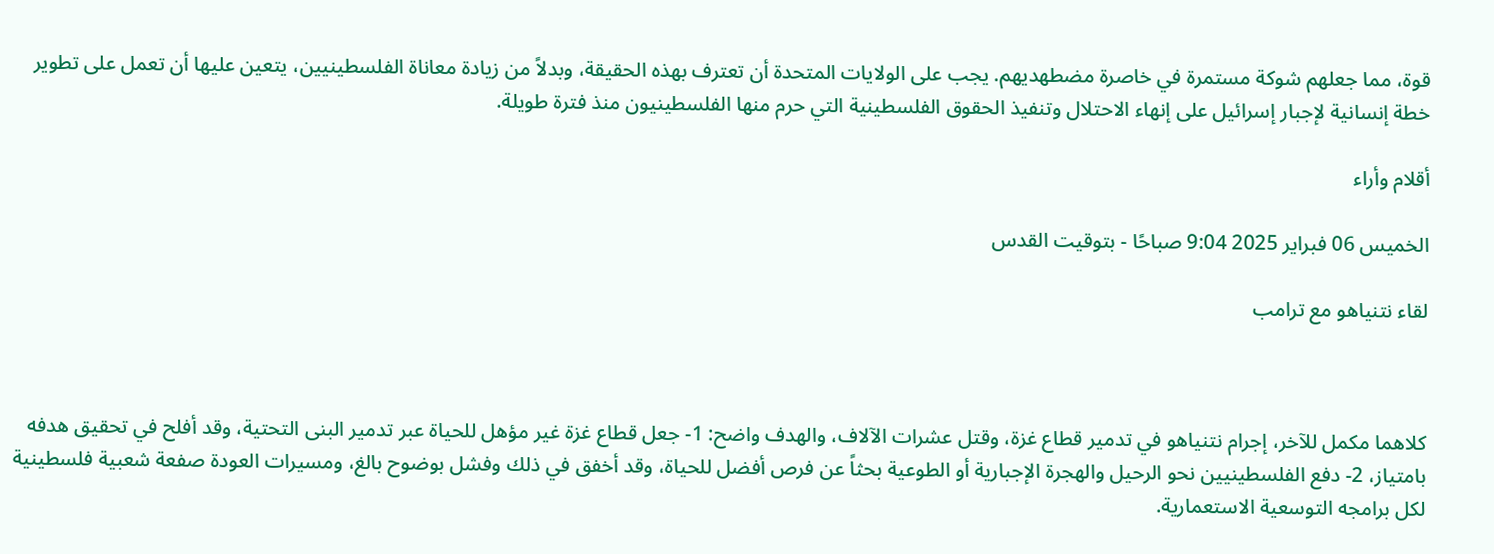قوة، مما جعلهم شوكة مستمرة في خاصرة مضطهديهم. يجب على الولايات المتحدة أن تعترف بهذه الحقيقة، وبدلاً من زيادة معاناة الفلسطينيين، يتعين عليها أن تعمل على تطوير خطة إنسانية لإجبار إسرائيل على إنهاء الاحتلال وتنفيذ الحقوق الفلسطينية التي حرم منها الفلسطينيون منذ فترة طويلة.

أقلام وأراء

الخميس 06 فبراير 2025 9:04 صباحًا - بتوقيت القدس

لقاء نتنياهو مع ترامب



كلاهما مكمل للآخر، إجرام نتنياهو في تدمير قطاع غزة، وقتل عشرات الآلاف، والهدف واضح: 1- جعل قطاع غزة غير مؤهل للحياة عبر تدمير البنى التحتية، وقد أفلح في تحقيق هدفه بامتياز، 2- دفع الفلسطينيين نحو الرحيل والهجرة الإجبارية أو الطوعية بحثاً عن فرص أفضل للحياة، وقد أخفق في ذلك وفشل بوضوح بالغ، ومسيرات العودة صفعة شعبية فلسطينية لكل برامجه التوسعية الاستعمارية.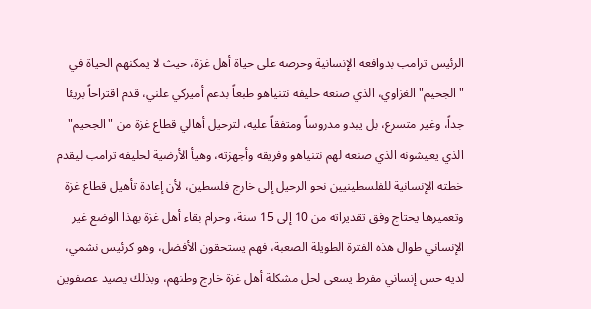الرئيس ترامب بدوافعه الإنسانية وحرصه على حياة أهل غزة، حيث لا يمكنهم الحياة في "الجحيم" الغزاوي، الذي صنعه حليفه نتنياهو طبعاً بدعم أميركي علني، قدم اقتراحاً بريئا جداً، وغير متسرع، بل يبدو مدروساً ومتفقاً عليه، لترحيل أهالي قطاع غزة من "الجحيم" الذي يعيشونه الذي صنعه لهم نتنياهو وفريقه وأجهزته، وهيأ الأرضية لحليفه ترامب ليقدم خطته الإنسانية للفلسطينيين نحو الرحيل إلى خارج فلسطين، لأن إعادة تأهيل قطاع غزة وتعميرها يحتاج وفق تقديراته من 10 إلى 15 سنة، وحرام بقاء أهل غزة بهذا الوضع غير الإنساني طوال هذه الفترة الطويلة الصعبة، فهم يستحقون الأفضل، وهو كرئيس نشمي، لديه حس إنساني مفرط يسعى لحل مشكلة أهل غزة خارج وطنهم، وبذلك يصيد عصفوين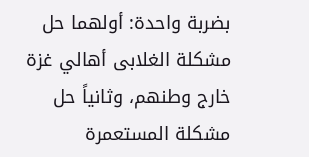بضربة واحدة: أولهما حل مشكلة الغلابى أهالي غزة خارج وطنهم، وثانياً حل مشكلة المستعمرة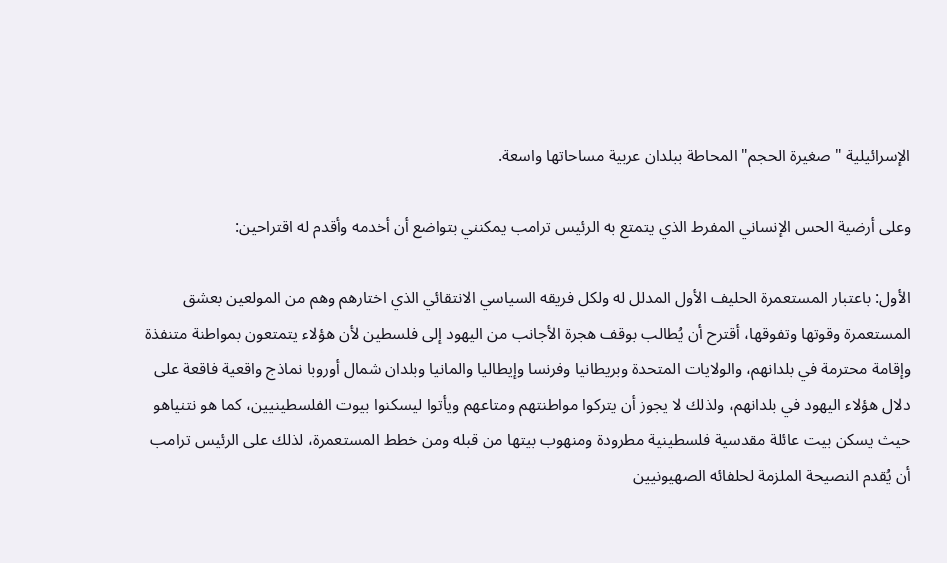الإسرائيلية "صغيرة الحجم" المحاطة ببلدان عربية مساحاتها واسعة.

وعلى أرضية الحس الإنساني المفرط الذي يتمتع به الرئيس ترامب يمكنني بتواضع أن أخدمه وأقدم له اقتراحين:

الأول: باعتبار المستعمرة الحليف الأول المدلل له ولكل فريقه السياسي الانتقائي الذي اختارهم وهم من المولعين بعشق المستعمرة وقوتها وتفوقها، أقترح أن يُطالب بوقف هجرة الأجانب من اليهود إلى فلسطين لأن هؤلاء يتمتعون بمواطنة متنفذة وإقامة محترمة في بلدانهم، والولايات المتحدة وبريطانيا وفرنسا وإيطاليا والمانيا وبلدان شمال أوروبا نماذج واقعية فاقعة على دلال هؤلاء اليهود في بلدانهم، ولذلك لا يجوز أن يتركوا مواطنتهم ومتاعهم ويأتوا ليسكنوا بيوت الفلسطينيين، كما هو نتنياهو حيث يسكن بيت عائلة مقدسية فلسطينية مطرودة ومنهوب بيتها من قبله ومن خطط المستعمرة، لذلك على الرئيس ترامب أن يُقدم النصيحة الملزمة لحلفائه الصهيونيين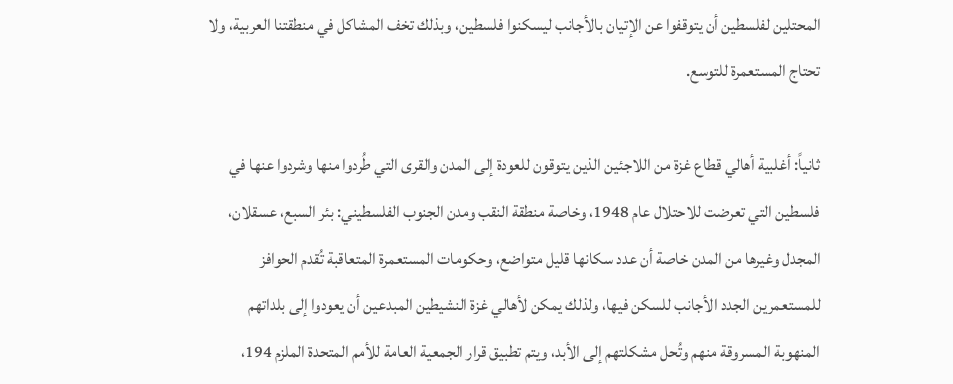المحتلين لفلسطين أن يتوقفوا عن الإتيان بالأجانب ليسكنوا فلسطين، وبذلك تخف المشاكل في منطقتنا العربية، ولا تحتاج المستعمرة للتوسع.

ثانياً: أغلبية أهالي قطاع غزة من اللاجئين الذين يتوقون للعودة إلى المدن والقرى التي طُردوا منها وشردوا عنها في فلسطين التي تعرضت للاحتلال عام 1948، وخاصة منطقة النقب ومدن الجنوب الفلسطيني: بئر السبع، عسقلان، المجدل وغيرها من المدن خاصة أن عدد سكانها قليل متواضع، وحكومات المستعمرة المتعاقبة تُقدم الحوافز للمستعمرين الجدد الأجانب للسكن فيها، ولذلك يمكن لأهالي غزة النشيطين المبدعين أن يعودوا إلى بلداتهم المنهوبة المسروقة منهم وتُحل مشكلتهم إلى الأبد، ويتم تطبيق قرار الجمعية العامة للأمم المتحدة الملزم 194،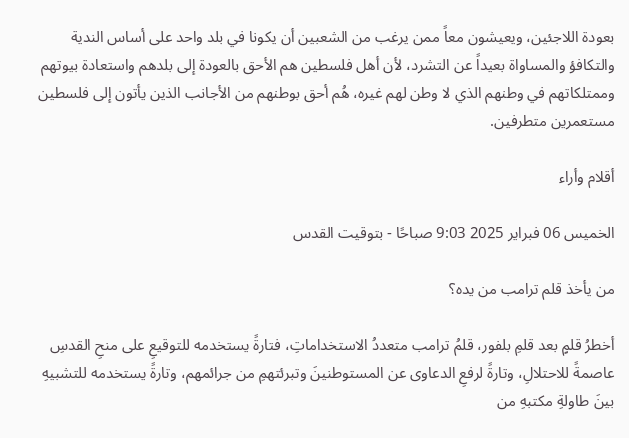بعودة اللاجئين، ويعيشون معاً ممن يرغب من الشعبين أن يكونا في بلد واحد على أساس الندية والتكافؤ والمساواة بعيداً عن التشرد، لأن أهل فلسطين هم الأحق بالعودة إلى بلدهم واستعادة بيوتهم وممتلكاتهم في وطنهم الذي لا وطن لهم غيره، هُم أحق بوطنهم من الأجانب الذين يأتون إلى فلسطين مستعمرين متطرفين.

أقلام وأراء

الخميس 06 فبراير 2025 9:03 صباحًا - بتوقيت القدس

من يأخذ قلم ترامب من يده؟

أخطرُ قلمٍ بعد قلمِ بلفور، قلمُ ترامب متعددُ الاستخداماتِ، فتارةً يستخدمه للتوقيعِ على منحِ القدسِ عاصمةً للاحتلالِ، وتارةً لرفعِ الدعاوى عن المستوطنينَ وتبرئتهمِ من جرائمهم، وتارةً يستخدمه للتشبيهِ بينَ طاولةِ مكتبهِ من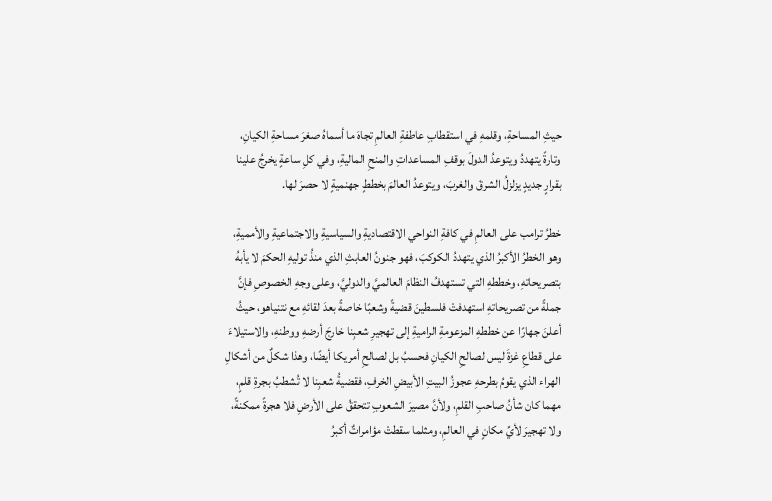حيثِ المساحةِ، وقلمهِ في استقطابِ عاطفةِ العالمِ تجاهَ ما أسماهُ صغرَ مساحةِ الكيانِ، وتارةً يتهددُ ويتوعدُ الدولَ بوقفِ المساعداتِ والمنحِ الماليةِ، وفي كلِ ساعةٍ يخرجُ علينا بقرارٍ جديدٍ يزلزلُ الشرقَ والغربَ، ويتوعدُ العالمَ بخططٍ جهنميةٍ لا حصرَ لها.

خطرُ ترامب على العالمِ في كافةِ النواحي الاقتصاديةِ والسياسيةِ والاجتماعيةِ والأمميةِ، وهو الخطرُ الأكبرُ الذي يتهددُ الكوكبَ، فهو جنونُ العابثِ الذي منذُ توليهِ الحكمَ لا يأبهُ بتصريحاتهِ، وخططهِ التي تستهدفُ النظامَ العالميَّ والدوليَّ، وعلى وجهِ الخصوصِ فإنَّ جملةً من تصريحاتهِ استهدفتْ فلسطينَ قضيةً وشعبًا خاصةً بعدَ لقائهِ مع نتنياهو، حيثُ أعلنَ جهارًا عن خططهِ المزعومةِ الراميةِ إلى تهجيرِ شعبِنا خارجَ أرضهِ ووطنهِ، والاستيلاءَ على قطاعِ غزةَ ليس لصالحِ الكيانِ فحسبُ بل لصالحِ أمريكا أيضًا، وهذا شكلٌ من أشكالِ الهراء الذي يقومُ بطرحهِ عجوزُ البيتِ الأبيضِ الخرفِ، فقضيةُ شعبِنا لا تُشطبُ بجرةِ قلمٍ، مهما كان شأنُ صاحبِ القلمِ، ولأنَّ مصيرَ الشعوبِ تتحققُ على الأرضِ فلا هجرةً ممكنةً، ولا تهجيرَ لأيِّ مكانٍ في العالمِ، ومثلما سقطتْ مؤامراتٌ أكبرُ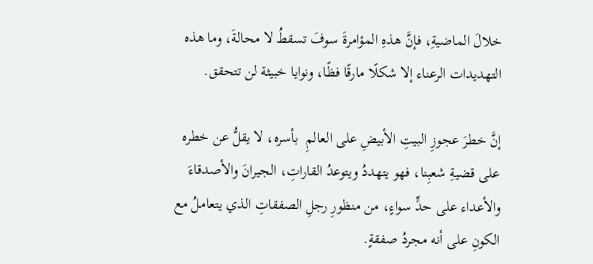خلالَ الماضيةِ، فإنَّ هذهِ المؤامرةَ سوفَ تسقطُ لا محالةَ، وما هذه التهديدات الرعناء إلا شكلًا مارقًا فظًا، ونوايا خبيثة لن تتحقق.

إنَّ خطرَ عجوزِ البيتِ الأبيضِ على العالمِ  بأسره، لا يقلُّ عن خطره على قضيةِ شعبِنا، فهو يتهددُ ويتوعدُ القاراتِ، الجيرانَ والأصدقاءَ والأعداء على حدٍّ سواءٍ، من منظورِ رجلِ الصفقاتِ الذي يتعاملُ مع الكونِ على أنه مجردُ صفقةٍ.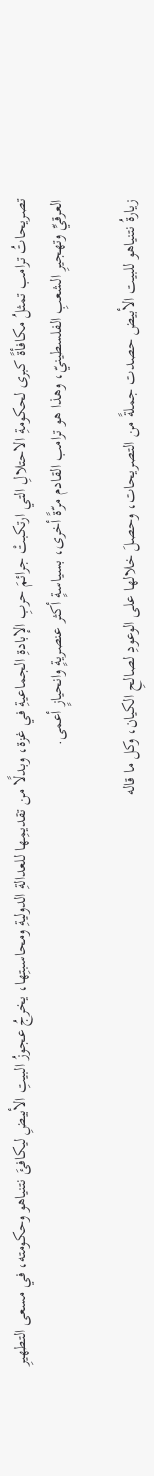تصريحاتُ ترامب تمثلُ مكافأةً كبرى لحكومةِ الاحتلالِ التي ارتكبتْ جرائمَ حربِ الإبادةِ الجماعيةِ في غزة، وبدلًا من تقديمِها للعدالةِ الدوليةِ ومحاسبتِها، يخرجُ عجوزُ البيتِ الأبيضِ ليكافئَ نتنياهو وحكومته، في مسعى التطهيرِ العرقيِّ وتهجيرِ الشعبِ الفلسطينيّ، وهذا هو ترامب القادم مرّةً أخرى، بسياسةٍ أكثر عنصريةٍ وانحيازٍ أعمى.

زيارةُ نتنياهو للبيت الأبيض حصدت جملةً من التصريحات، وحصلَ خلالها على الوعودِ لصالحِ الكيان، وكل ما قاله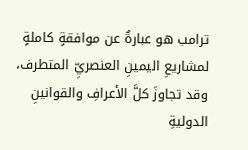ترامب هو عبارةٌ عن موافقةٍ كاملةٍ لمشاريعِ اليمينِ العنصريِّ المتطرف، وقد تجاوزَ كلَّ الأعرافِ والقوانينِ الدوليةِ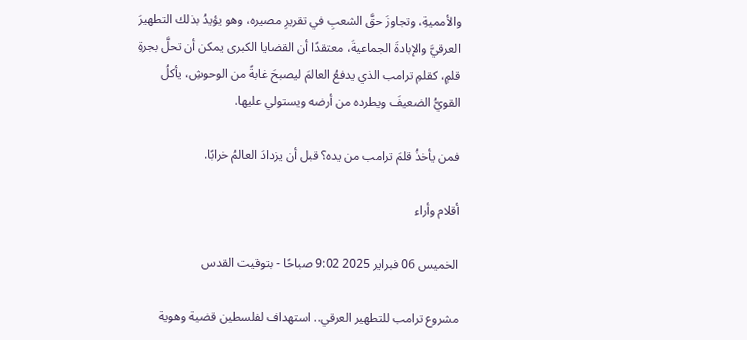والأمميةِ، وتجاوزَ حقَّ الشعبِ في تقريرِ مصيره، وهو يؤيدُ بذلك التطهيرَ العرقيَّ والإبادةَ الجماعيةَ، معتقدًا أن القضايا الكبرى يمكن أن تحلَّ بجرةِ قلمٍ، كقلمِ ترامب الذي يدفعُ العالمَ ليصبحَ غابةً من الوحوشِ، يأكلُ القويُّ الضعيفَ ويطرده من أرضه ويستولي عليها.

فمن يأخذُ قلمَ ترامب من يده؟ قبل أن يزدادَ العالمُ خرابًا.

أقلام وأراء

الخميس 06 فبراير 2025 9:02 صباحًا - بتوقيت القدس

مشروع ترامب للتطهير العرقي.. استهداف لفلسطين قضية وهوية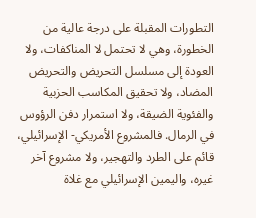التطورات المقبلة على درجة عالية من الخطورة، وهي لا تحتمل لا المناكفات، ولا العودة إلى مسلسل التحريض والتحريض المضاد، ولا تحقيق المكاسب الحزبية والفئوية الضيقة، ولا استمرار دفن الرؤوس في الرمال. فالمشروع الأمريكي- الإسرائيلي، قائم على الطرد والتهجير، ولا مشروع آخر غيره، واليمين الإسرائيلي مع غلاة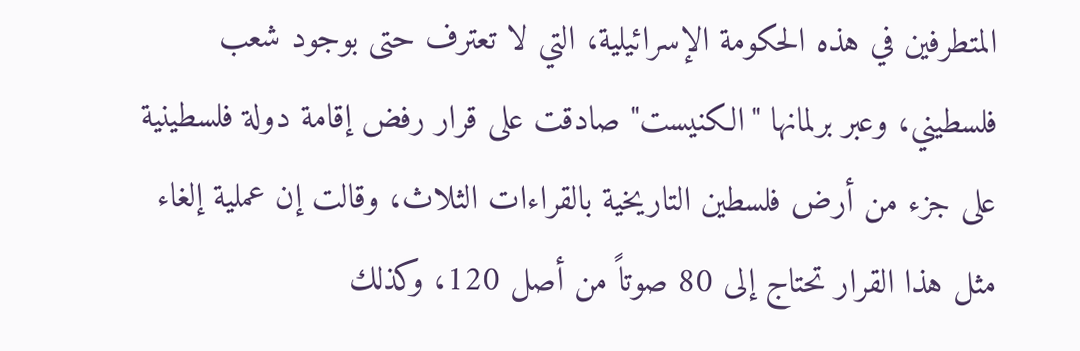المتطرفين في هذه الحكومة الإسرائيلية، التي لا تعترف حتى بوجود شعب فلسطيني، وعبر برلمانها "الكنيست" صادقت على قرار رفض إقامة دولة فلسطينية على جزء من أرض فلسطين التاريخية بالقراءات الثلاث، وقالت إن عملية إلغاء مثل هذا القرار تحتاج إلى 80 صوتاً من أصل 120، وكذلك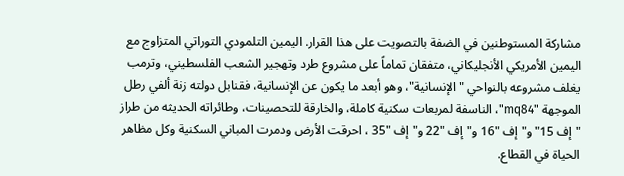مشاركة المستوطنين في الضفة بالتصويت على هذا القرار. اليمين التلمودي التوراتي المتزاوج مع اليمين الأمريكي الأنجليكاني، متفقان تماماً على مشروع طرد وتهجير الشعب الفلسطيني، وترمب يغلف مشروعه بالنواحي "الإنسانية"، وهو أبعد ما يكون عن الإنسانية، فقنابل دولته زنة ألفي رطل الموجهة "mq84"، الناسفة لمربعات سكنية كاملة، والخارقة للتحصينات، وطائراته الحديثه من طراز "إف 15" و"إف "16 و"إف "22 و"إف "35 ، احرقت الأرض ودمرت المباني السكنية وكل مظاهر الحياة في القطاع.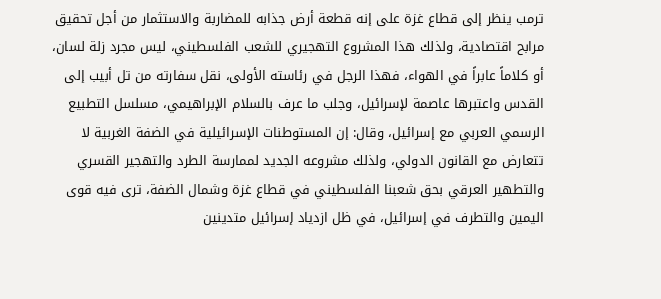ترمب ينظر إلى قطاع غزة على إنه قطعة أرض جذابه للمضاربة والاستثمار من أجل تحقيق مرابح اقتصادية، ولذلك هذا المشروع التهجيري للشعب الفلسطيني، ليس مجرد زلة لسان، أو كلاماً عابراً في الهواء، فهذا الرجل في رئاسته الأولى، نقل سفارته من تل أبيب إلى القدس واعتبرها عاصمة لإسرائيل، وجلب ما عرف بالسلام الإبراهيمي، مسلسل التطبيع الرسمي العربي مع إسرائيل، وقال: إن المستوطنات الإسرائيلية في الضفة الغربية لا تتعارض مع القانون الدولي، ولذلك مشروعه الجديد لممارسة الطرد والتهجير القسري والتطهير العرقي بحق شعبنا الفلسطيني في قطاع غزة وشمال الضفة، ترى فيه قوى اليمين والتطرف في إسرائيل، في ظل ازدياد إسرائيل متدينين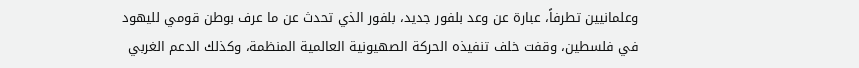وعلمانيين تطرفاً، عبارة عن وعد بلفور جديد، بلفور الذي تحدث عن ما عرف بوطن قومي لليهود في فلسطين، وقفت خلف تنفيذه الحركة الصهيونية العالمية المنظمة، وكذلك الدعم الغربي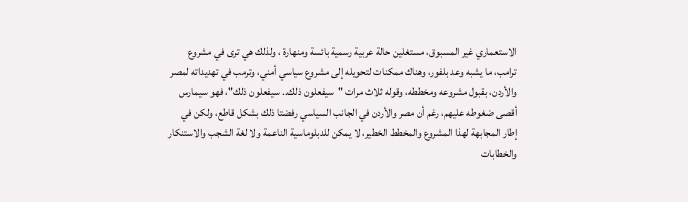الاستعماري غير المسبوق، مستغلين حالة عربية رسمية بائسة ومنهارة ، ولذلك هي ترى في مشروع ترامب، ما يشبه وعد بلفور، وهناك ممكنات لتحويله إلى مشروع سياسي أمني، وترمب في تهديداته لمصر والأردن، بقبول مشروعه ومخططه، وقوله ثلاث مرات "سيفعلون ذلك.. سيفعلون ذلك"، فهو سيمارس أقصى ضغوطه عليهم، رغم أن مصر والأردن في الجانب السياسي رفضتا ذلك بشكل قاطع، ولكن في إطار المجابهة لهذا المشروع والمخطط الخطير، لا يمكن للدبلوماسية الناعمة ولا لغة الشجب والاستنكار والخطابات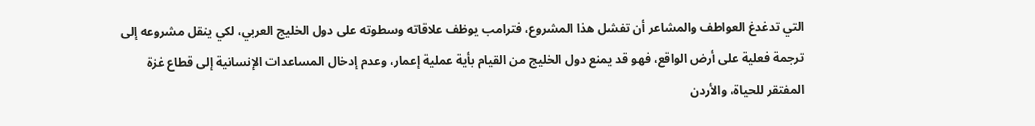التي تدغدغ العواطف والمشاعر أن تفشل هذا المشروع، فترامب يوظف علاقاته وسطوته على دول الخليج العربي، لكي ينقل مشروعه إلى ترجمة فعلية على أرض الواقع، فهو قد يمنع دول الخليج من القيام بأية عملية إعمار، وعدم إدخال المساعدات الإنسانية إلى قطاع غزة المفتقر للحياة، والأردن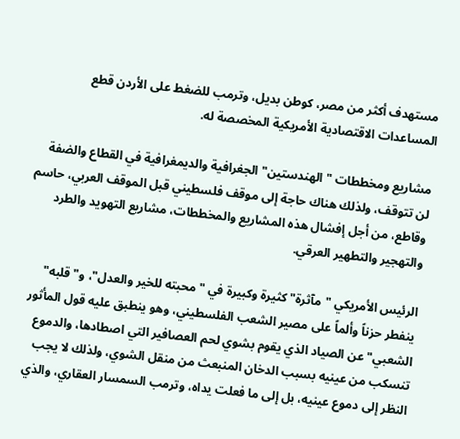مستهدف أكثر من مصر، كوطن بديل، وترمب للضغط على الأردن قطع المساعدات الاقتصادية الأمريكية المخصصة له.

مشاريع ومخططات "الهندستين" الجغرافية والديمغرافية في القطاع والضفة لن تتوقف، ولذلك هناك حاجة إلى موقف فلسطيني قبل الموقف العربي، حاسم وقاطع، من أجل إفشال هذه المشاريع والمخططات، مشاريع التهويد والطرد والتهجير والتطهير العرقي.

الرئيس الأمريكي "مآثرة" كثيرة وكبيرة في "محبته للخير والعدل"، و"قلبه" ينفطر حزناً وألماً على مصير الشعب الفلسطيني، وهو ينطبق عليه قول المأثور الشعبي" عن الصياد الذي يقوم بشوي لحم العصافير التي اصطادها، والدموع تنسكب من عينيه بسبب الدخان المنبعث من منقل الشوي، ولذلك لا يجب النظر إلى دموع عينيه، بل إلى ما فعلت يداه، وترمب السمسار العقاري، والذي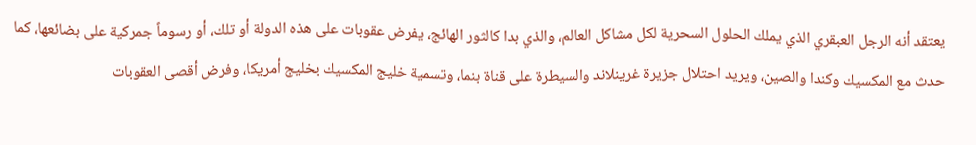يعتقد أنه الرجل العبقري الذي يملك الحلول السحرية لكل مشاكل العالم، والذي بدا كالثور الهائج، يفرض عقوبات على هذه الدولة أو تلك، أو رسوماً جمركية على بضائعها، كما حدث مع المكسيك وكندا والصين، ويريد احتلال جزيرة غرينلاند والسيطرة على قناة بنما، وتسمية خليج المكسيك بخليج أمريكا، وفرض أقصى العقوبات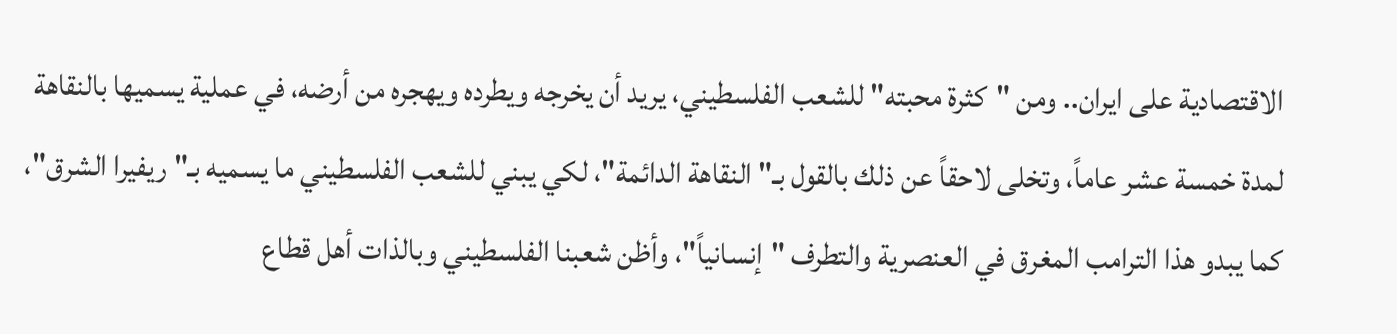الاقتصادية على ايران.. ومن "كثرة محبته" للشعب الفلسطيني، يريد أن يخرجه ويطرده ويهجره من أرضه، في عملية يسميها بالنقاهة لمدة خمسة عشر عاماً، وتخلى لاحقاً عن ذلك بالقول بـ" النقاهة الدائمة"، لكي يبني للشعب الفلسطيني ما يسميه بـ"ريفيرا الشرق"، كما يبدو هذا الترامب المغرق في العنصرية والتطرف "إنسانياً"، وأظن شعبنا الفلسطيني وبالذات أهل قطاع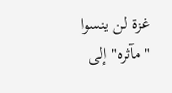غزة لن ينسوا "مآثره" إلى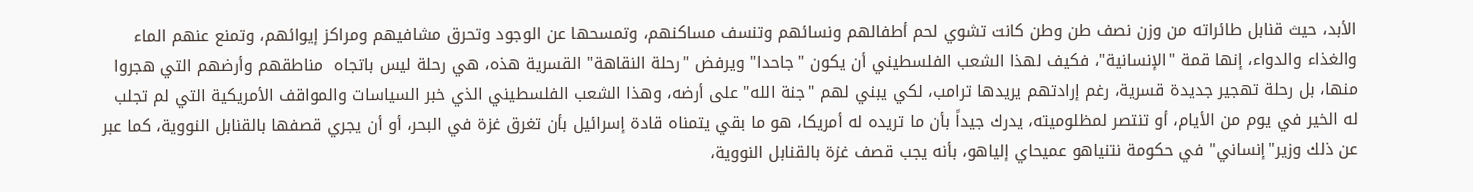الأبد، حيث قنابل طائراته من وزن نصف طن وطن كانت تشوي لحم أطفالهم ونسائهم وتنسف مساكنهم، وتمسحها عن الوجود وتحرق مشافيهم ومراكز إيوائهم، وتمنع عنهم الماء والغذاء والدواء، إنها قمة "الإنسانية"، فكيف لهذا الشعب الفلسطيني أن يكون "جاحدا" ويرفض "رحلة النقاهة" القسرية هذه، هي رحلة ليس باتجاه  مناطقهم وأرضهم التي هجروا منها، بل رحلة تهجير جديدة قسرية، رغم إرادتهم يريدها ترامب، لكي يبني لهم "جنة الله" على أرضه، وهذا الشعب الفلسطيني الذي خبر السياسات والمواقف الأمريكية التي لم تجلب له الخير في يوم من الأيام، أو تنتصر لمظلوميته، يدرك جيداً بأن ما تريده له أمريكا، هو ما بقي يتمناه قادة إسرائيل بأن تغرق غزة في البحر، أو أن يجري قصفها بالقنابل النووية، كما عبر عن ذلك وزير"إنساني" في حكومة نتنياهو عميحاي إلياهو، بأنه يجب قصف غزة بالقنابل النووية،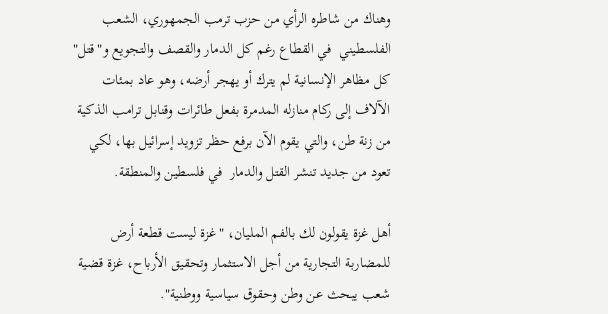وهناك من شاطره الرأي من حزب ترمب الجمهوري، الشعب الفلسطيني  في القطاع رغم كل الدمار والقصف والتجويع و"قتل" كل مظاهر الإنسانية لم يترك أو يهجر أرضه، وهو عاد بمئات الآلاف إلى ركام منازله المدمرة بفعل طائرات وقنابل ترامب الذكية من زنة طن، والتي يقوم الآن برفع حظر تزويد إسرائيل بها، لكي تعود من جديد تنشر القتل والدمار  في فلسطين والمنطقة.

أهل غزة يقولون لك بالفم المليان، "غزة ليست قطعة أرض للمضاربة التجارية من أجل الاستثمار وتحقيق الأرباح، غزة قضية شعب يبحث عن وطن وحقوق سياسية ووطنية".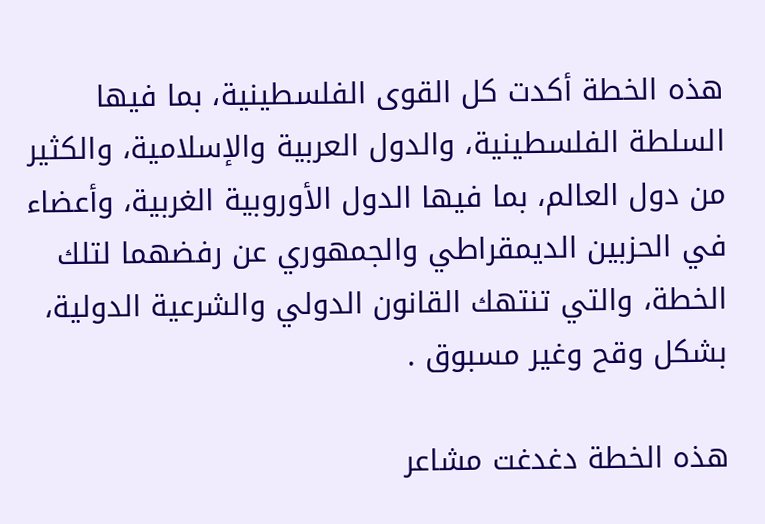هذه الخطة أكدت كل القوى الفلسطينية، بما فيها السلطة الفلسطينية، والدول العربية والإسلامية، والكثير من دول العالم، بما فيها الدول الأوروبية الغربية، وأعضاء في الحزبين الديمقراطي والجمهوري عن رفضهما لتلك الخطة، والتي تنتهك القانون الدولي والشرعية الدولية، بشكل وقح وغير مسبوق .

هذه الخطة دغدغت مشاعر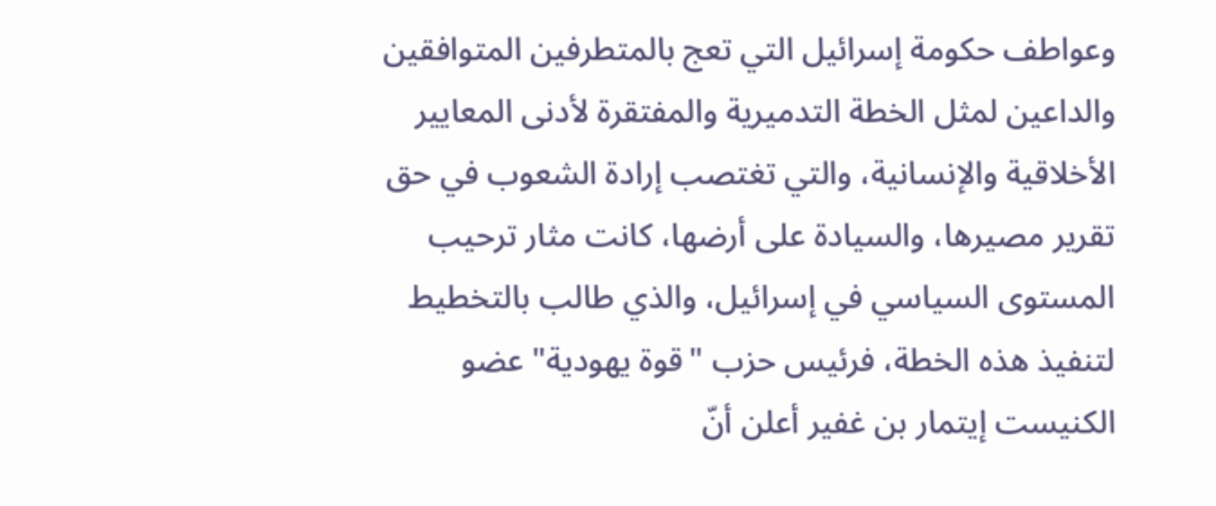وعواطف حكومة إسرائيل التي تعج بالمتطرفين المتوافقين والداعين لمثل الخطة التدميرية والمفتقرة لأدنى المعايير الأخلاقية والإنسانية، والتي تغتصب إرادة الشعوب في حق تقرير مصيرها، والسيادة على أرضها، كانت مثار ترحيب المستوى السياسي في إسرائيل، والذي طالب بالتخطيط لتنفيذ هذه الخطة، فرئيس حزب "قوة يهودية" عضو الكنيست إيتمار بن غفير أعلن أنّ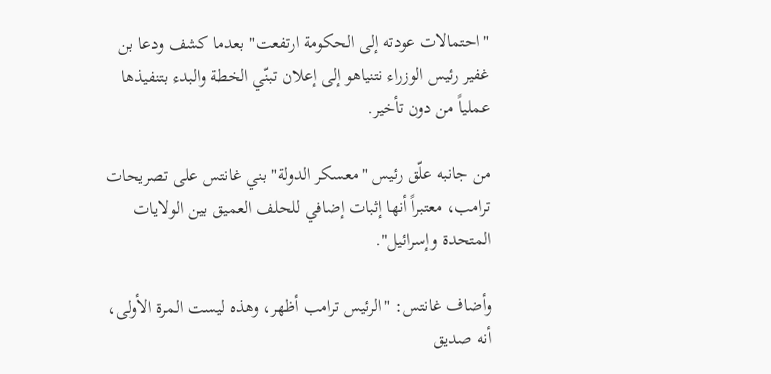"احتمالات عودته إلى الحكومة ارتفعت" بعدما كشف ودعا بن غفير رئيس الوزراء نتنياهو إلى إعلان تبنّي الخطة والبدء بتنفيذها عملياً من دون تأخير.

من جانبه علّق رئيس "معسكر الدولة" بني غانتس على تصريحات ترامب، معتبراً أنها إثبات إضافي للحلف العميق بين الولايات المتحدة وإسرائيل".

وأضاف غانتس: "الرئيس ترامب أظهر، وهذه ليست المرة الأولى، أنه صديق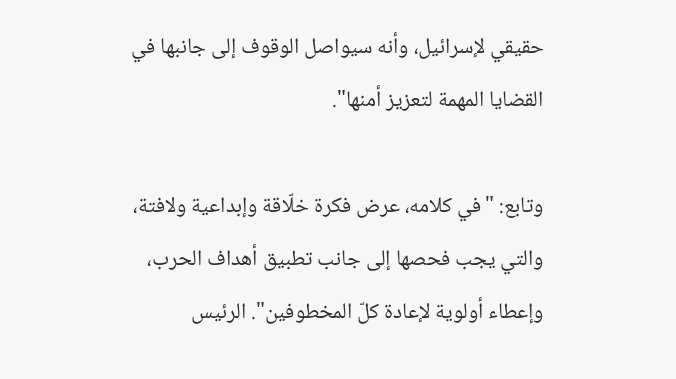حقيقي لإسرائيل، وأنه سيواصل الوقوف إلى جانبها في القضايا المهمة لتعزيز أمنها".

وتابع: "في كلامه، عرض فكرة خلّاقة وإبداعية ولافتة، والتي يجب فحصها إلى جانب تطبيق أهداف الحرب، وإعطاء أولوية لإعادة كلّ المخطوفين". الرئيس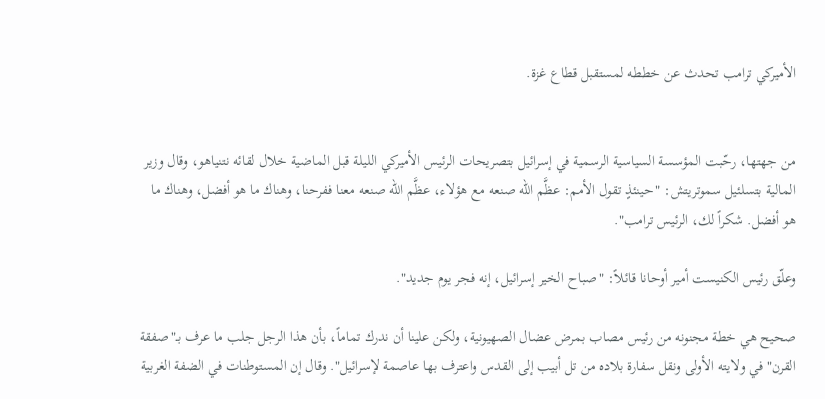الأميركي ترامب تحدث عن خططه لمستقبل قطاع غزة.


من جهتها، رحّبت المؤسسة السياسية الرسمية في إسرائيل بتصريحات الرئيس الأميركي الليلة قبل الماضية خلال لقائه نتنياهو، وقال وزير المالية بتسلئيل سموتريتش: "حينئذٍ تقول الأمم: عظَّم الله صنعه مع هؤلاء، عظَّم الله صنعه معنا ففرحنا، وهناك ما هو أفضل، وهناك ما هو أفضل. شكراً لك، الرئيس ترامب".

وعلّق رئيس الكنيست أمير أوحانا قائلاً: "صباح الخير إسرائيل، إنه فجر يوم جديد".

صحيح هي خطة مجنونه من رئيس مصاب بمرض عضال الصهيونية، ولكن علينا أن ندرك تماماً، بأن هذا الرجل جلب ما عرف بـ"صفقة القرن" في ولايته الأولى ونقل سفارة بلاده من تل أبيب إلى القدس واعترف بها عاصمة لإسرائيل". وقال إن المستوطنات في الضفة الغربية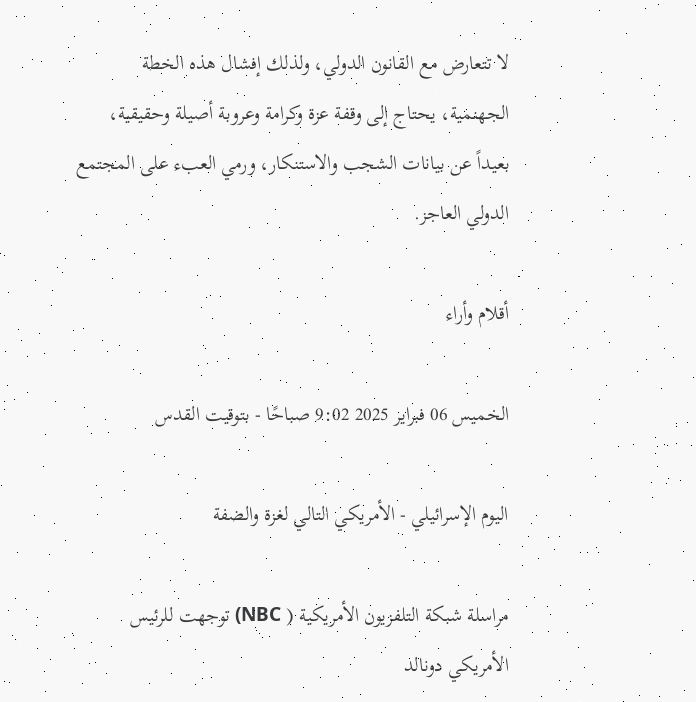لا تتعارض مع القانون الدولي، ولذلك إفشال هذه الخطة الجهنمية، يحتاج إلى وقفة عزة وكرامة وعروبة أصيلة وحقيقية، بعيداً عن بيانات الشجب والاستنكار، ورمي العبء على المجتمع الدولي العاجز.

أقلام وأراء

الخميس 06 فبراير 2025 9:02 صباحًا - بتوقيت القدس

اليوم الإسرائيلي - الأمريكي التالي لغزة والضفة

مراسلة شبكة التلفزيون الأمريكية ( NBC) توجهت للرئيس الأمريكي دونالد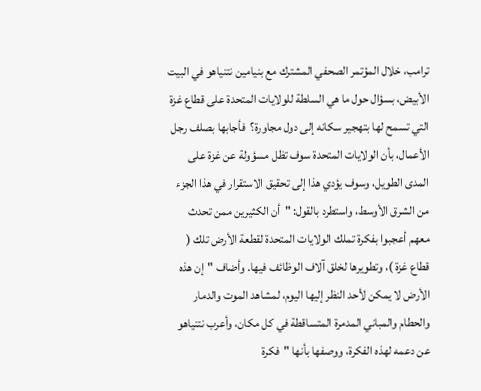ترامب، خلال المؤتمر الصحفي المشترك مع بنيامين نتنياهو في البيت الأبيض، بسؤال حول ما هي السلطة للولايات المتحدة على قطاع غزة التي تسمح لها بتهجير سكانه إلى دول مجاورة؟  فأجابها بصلف رجل الأعمال، بأن الولايات المتحدة سوف تظل مسؤولة عن غزة على المدى الطويل، وسوف يؤدي هذا إلى تحقيق الاستقرار في هذا الجزء من الشرق الأوسط، واستطرد بالقول: "أن الكثيرين ممن تحدث معهم أعجبوا بفكرة تملك الولايات المتحدة لقطعة الأرض تلك ( قطاع غزة )، وتطويرها لخلق آلاف الوظائف فيها. وأضاف "إن هذه الأرض لا يمكن لأحد النظر إليها اليوم، لمشاهد الموت والدمار والحطام والمباني المدمرة المتساقطة في كل مكان، وأعرب نتنياهو عن دعمه لهذه الفكرة، ووصفها بأنها "فكرة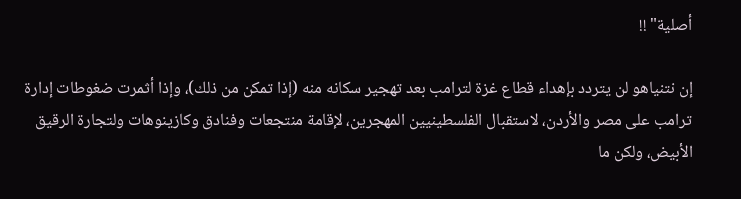أصلية" !!

إن نتنياهو لن يتردد بإهداء قطاع غزة لترامب بعد تهجير سكانه منه (إذا تمكن من ذلك)، وإذا أثمرت ضغوطات إدارة ترامب على مصر والأردن، لاستقبال الفلسطينيين المهجرين، لإقامة منتجعات وفنادق وكازينوهات ولتجارة الرقيق الأبيض، ولكن ما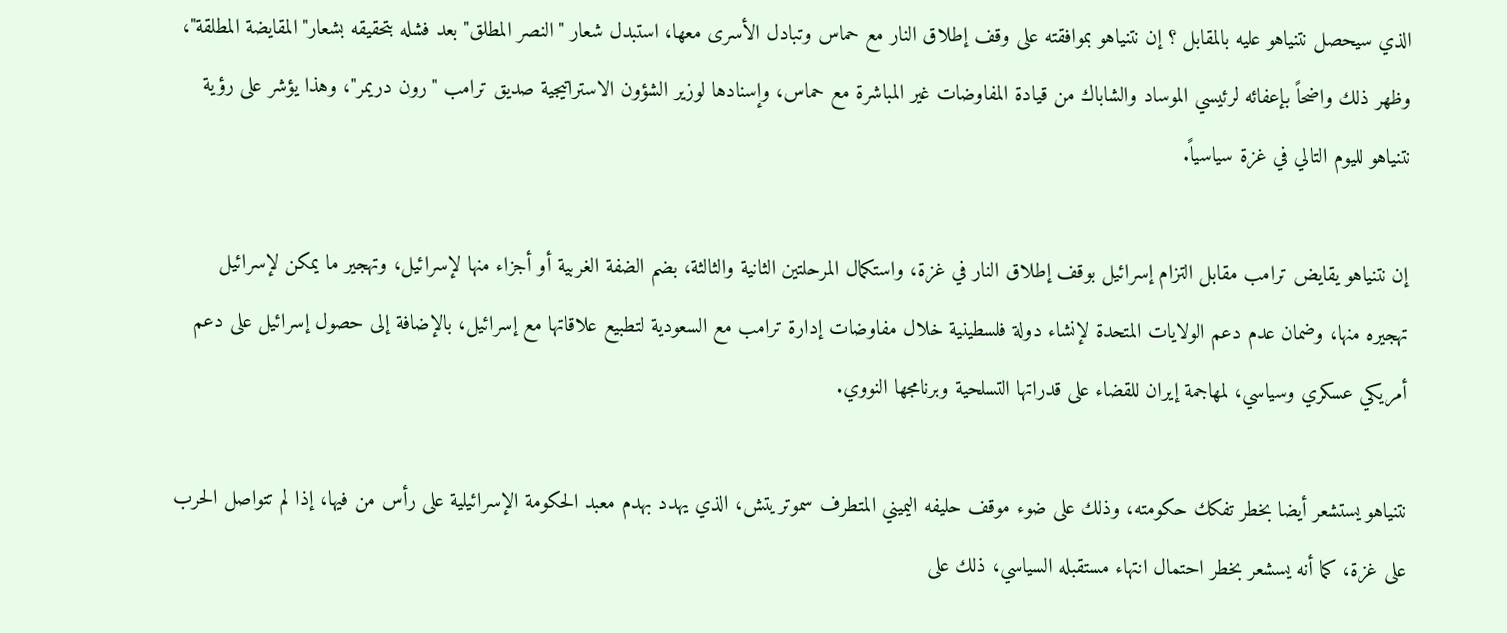الذي سيحصل نتنياهو عليه بالمقابل ؟ إن نتنياهو بموافقته على وقف إطلاق النار مع حماس وتبادل الأسرى معها، استبدل شعار "النصر المطلق" بعد فشله بتحقيقه بشعار"المقايضة المطلقة"، وظهر ذلك واضحاً بإعفائه لرئيسي الموساد والشاباك من قيادة المفاوضات غير المباشرة مع حماس، وإسنادها لوزير الشؤون الاستراتيجية صديق ترامب "رون دريمر"، وهذا يؤشر على رؤية نتنياهو لليوم التالي في غزة سياسياً.

إن نتنياهو يقايض ترامب مقابل التزام إسرائيل بوقف إطلاق النار في غزة، واستكمال المرحلتين الثانية والثالثة، بضم الضفة الغربية أو أجزاء منها لإسرائيل، وتهجير ما يمكن لإسرائيل تهجيره منها، وضمان عدم دعم الولايات المتحدة لإنشاء دولة فلسطينية خلال مفاوضات إدارة ترامب مع السعودية لتطبيع علاقاتها مع إسرائيل، بالإضافة إلى حصول إسرائيل على دعم أمريكي عسكري وسياسي، لمهاجمة إيران للقضاء على قدراتها التسلحية وبرنامجها النووي.

نتنياهو يستشعر أيضا بخطر تفكك حكومته، وذلك على ضوء موقف حليفه اليميني المتطرف سموتريتش، الذي يهدد بهدم معبد الحكومة الإسرائيلية على رأس من فيها، إذا لم تتواصل الحرب على غزة، كما أنه يسشعر بخطر احتمال انتهاء مستقبله السياسي، ذلك على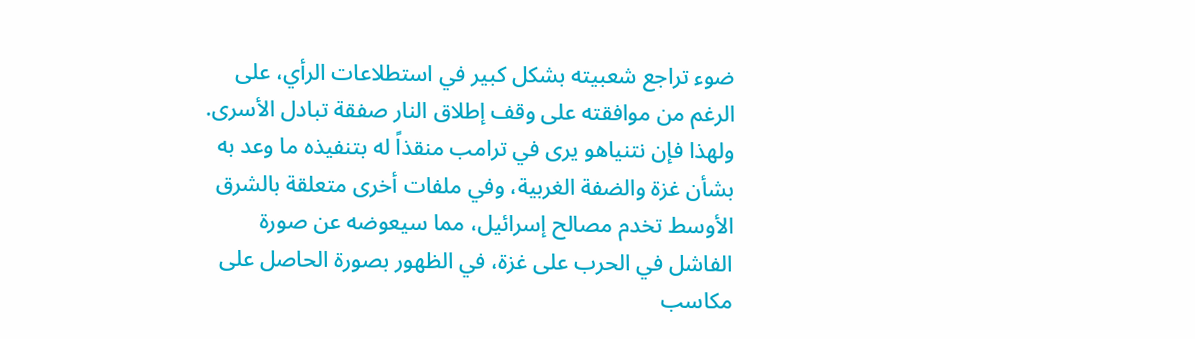ضوء تراجع شعبيته بشكل كبير في استطلاعات الرأي، على الرغم من موافقته على وقف إطلاق النار صفقة تبادل الأسرى. ولهذا فإن نتنياهو يرى في ترامب منقذاً له بتنفيذه ما وعد به بشأن غزة والضفة الغربية، وفي ملفات أخرى متعلقة بالشرق الأوسط تخدم مصالح إسرائيل، مما سيعوضه عن صورة الفاشل في الحرب على غزة، في الظهور بصورة الحاصل على مكاسب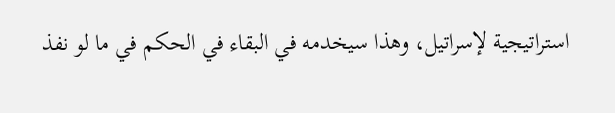استراتيجية لإسراتيل، وهذا سيخدمه في البقاء في الحكم في ما لو نفذ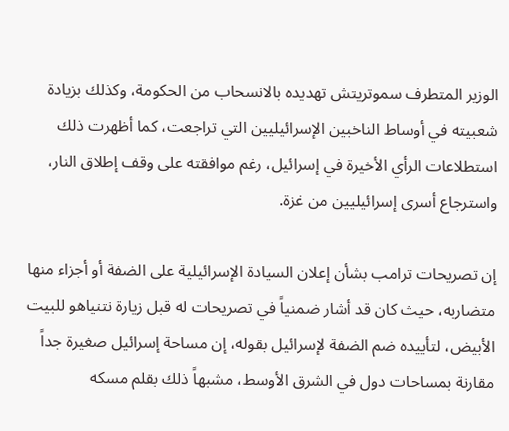الوزير المتطرف سموتريتش تهديده بالانسحاب من الحكومة، وكذلك بزيادة شعبيته في أوساط الناخبين الإسرائيليين التي تراجعت، كما أظهرت ذلك استطلاعات الرأي الأخيرة في إسرائيل، رغم موافقته على وقف إطلاق النار، واسترجاع أسرى إسرائيليين من غزة.

إن تصريحات ترامب بشأن إعلان السيادة الإسرائيلية على الضفة أو أجزاء منها متضاربه، حيث كان قد أشار ضمنياً في تصريحات له قبل زيارة نتنياهو للبيت الأبيض، لتأييده ضم الضفة لإسرائيل بقوله، إن مساحة إسرائيل صغيرة جداً مقارنة بمساحات دول في الشرق الأوسط، مشبهاً ذلك بقلم مسكه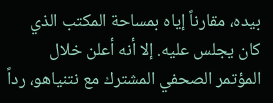بيده، مقارناً إياه بمساحة المكتب الذي كان يجلس عليه. إلا أنه أعلن خلال المؤتمر الصحفي المشترك مع نتنياهو، رداً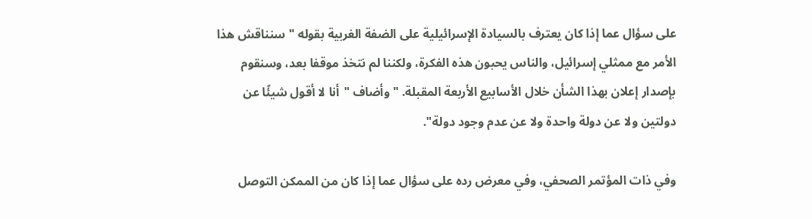على سؤال عما إذا كان يعترف بالسيادة الإسرائيلية على الضفة الغربية بقوله "سنناقش هذا الأمر مع ممثلي إسرائيل، والناس يحبون هذه الفكرة، ولكننا لم نتخذ موقفا بعد، وسنقوم بإصدار إعلان بهذا الشأن خلال الأسابيع الأربعة المقبلة. "وأضاف "أنا لا أقول شيئًا عن دولتين ولا عن دولة واحدة ولا عن عدم وجود دولة".

وفي ذات المؤتمر الصحفي، وفي معرض رده على سؤال عما إذا كان من الممكن التوصل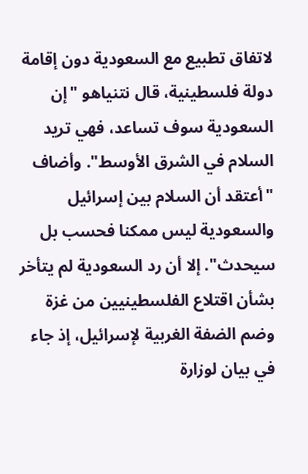لاتفاق تطبيع مع السعودية دون إقامة دولة فلسطينية، قال نتنياهو "إن السعودية سوف تساعد، فهي تريد السلام في الشرق الأوسط". وأضاف "أعتقد أن السلام بين إسرائيل والسعودية ليس ممكنا فحسب بل سيحدث". إلا أن رد السعودية لم يتأخر بشأن اقتلاع الفلسطينيين من غزة وضم الضفة الغربية لإسرائيل، إذ جاء في بيان لوزارة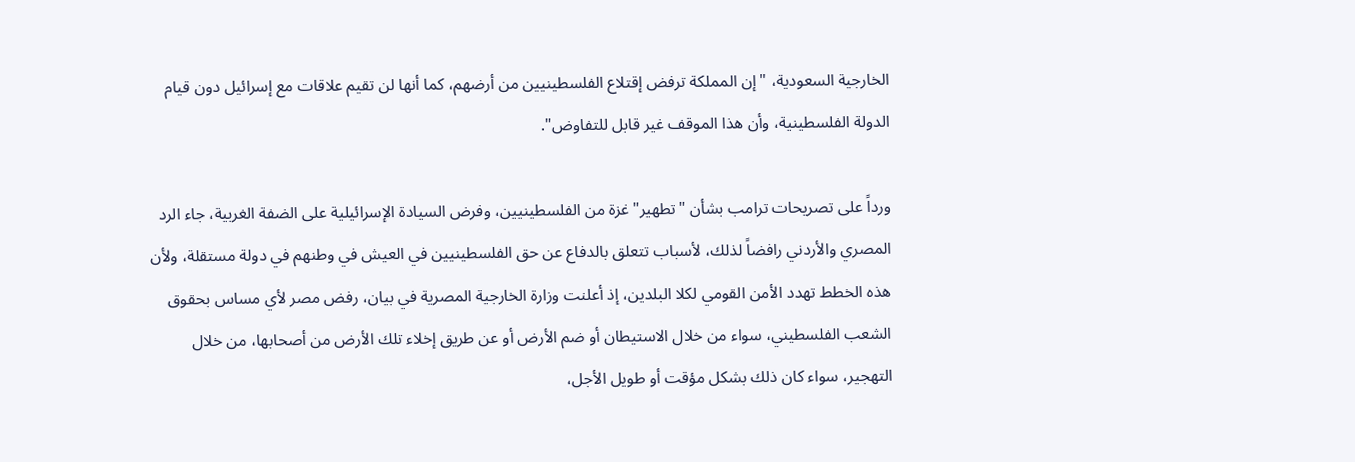الخارجية السعودية، "إن المملكة ترفض إقتلاع الفلسطينيين من أرضهم، كما أنها لن تقيم علاقات مع إسرائيل دون قيام الدولة الفلسطينية، وأن هذا الموقف غير قابل للتفاوض".

ورداً على تصريحات ترامب بشأن "تطهير"غزة من الفلسطينيين، وفرض السيادة الإسرائيلية على الضفة الغربية، جاء الرد المصري والأردني رافضاً لذلك، لأسباب تتعلق بالدفاع عن حق الفلسطينيين في العيش في وطنهم في دولة مستقلة، ولأن هذه الخطط تهدد الأمن القومي لكلا البلدين، إذ أعلنت وزارة الخارجية المصرية في بيان، رفض مصر لأي مساس بحقوق الشعب الفلسطيني، سواء من خلال الاستيطان أو ضم الأرض أو عن طريق إخلاء تلك الأرض من أصحابها، من خلال التهجير، سواء كان ذلك بشكل مؤقت أو طويل الأجل،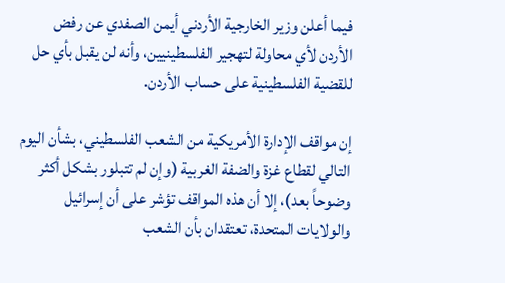فيما أعلن وزير الخارجية الأردني أيمن الصفدي عن رفض الأردن لأي محاولة لتهجير الفلسطينيين، وأنه لن يقبل بأي حل للقضية الفلسطينية على حساب الأردن.

إن مواقف الإدارة الأمريكية من الشعب الفلسطيني، بشأن اليوم التالي لقطاع غزة والضفة الغربية (وإن لم تتبلور بشكل أكثر وضوحاً بعد)، إلا أن هذه المواقف تؤشر على أن إسرائيل والولايات المتحدة، تعتقدان بأن الشعب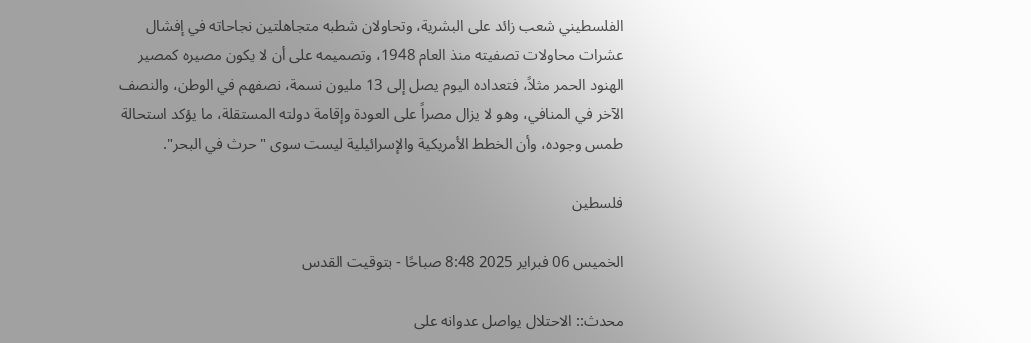الفلسطيني شعب زائد على البشرية، وتحاولان شطبه متجاهلتين نجاحاته في إفشال عشرات محاولات تصفيته منذ العام 1948، وتصميمه على أن لا يكون مصيره كمصير الهنود الحمر مثلاً، فتعداده اليوم يصل إلى 13 مليون نسمة، نصفهم في الوطن، والنصف الآخر في المنافي، وهو لا يزال مصراً على العودة وإقامة دولته المستقلة، ما يؤكد استحالة طمس وجوده، وأن الخطط الأمريكية والإسرائيلية ليست سوى "حرث في البحر".

فلسطين

الخميس 06 فبراير 2025 8:48 صباحًا - بتوقيت القدس

محدث:: الاحتلال يواصل عدوانه على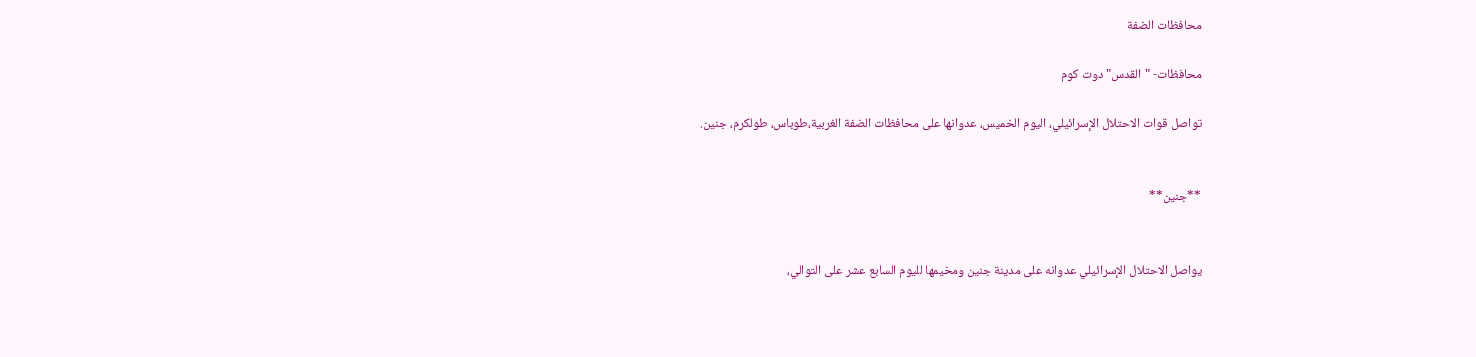محافظات الضفة

محافظات- "القدس" دوت كوم

تواصل قوات الاحتلال الإسرائيلي، اليوم الخميس، عدوانها على محافظات الضفة الغربية،طوباس، طولكرم، جنين.


**جنين**


يواصل الاحتلال الإسرائيلي عدوانه على مدينة جنين ومخيمها لليوم السابع عشر على التوالي،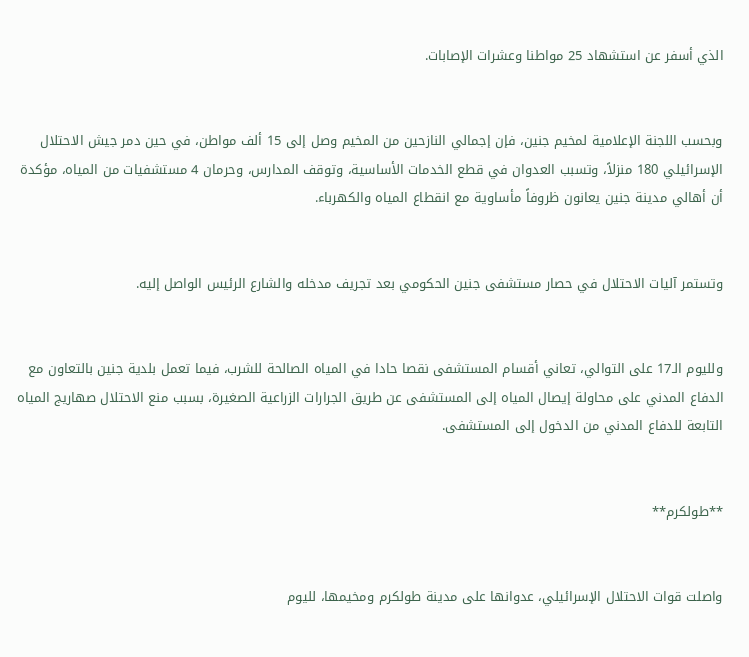الذي أسفر عن استشهاد 25 مواطنا وعشرات الإصابات.


وبحسب اللجنة الإعلامية لمخيم جنين، فإن إجمالي النازحين من المخيم وصل إلى 15 ألف مواطن، في حين دمر جيش الاحتلال الإسرائيلي 180 منزلاً، وتسبب العدوان في قطع الخدمات الأساسية، وتوقف المدارس، وحرمان 4 مستشفيات من المياه، مؤكدة أن أهالي مدينة جنين يعانون ظروفاً مأساوية مع انقطاع المياه والكهرباء.


وتستمر آليات الاحتلال في حصار مستشفى جنين الحكومي بعد تجريف مدخله والشارع الرئيس الواصل إليه.


ولليوم الـ17 على التوالي، تعاني أقسام المستشفى نقصا حادا في المياه الصالحة للشرب، فيما تعمل بلدية جنين بالتعاون مع الدفاع المدني على محاولة إيصال المياه إلى المستشفى عن طريق الجرارات الزراعية الصغيرة، بسبب منع الاحتلال صهاريج المياه التابعة للدفاع المدني من الدخول إلى المستشفى.


**طولكرم**


واصلت قوات الاحتلال الإسرائيلي، عدوانها على مدينة طولكرم ومخيمها، لليوم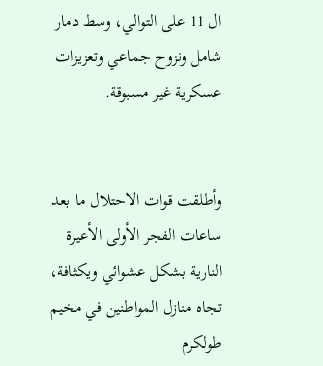ال 11 على التوالي، وسط دمار شامل ونزوح جماعي وتعزيزات عسكرية غير مسبوقة.


وأطلقت قوات الاحتلال ما بعد ساعات الفجر الأولى الأعيرة النارية بشكل عشوائي ويكثافة، تجاه منازل المواطنين في مخيم طولكرم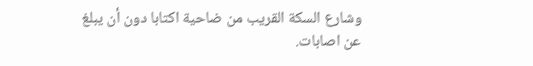وشارع السكة القريب من ضاحية اكتابا دون أن يبلغ عن اصابات.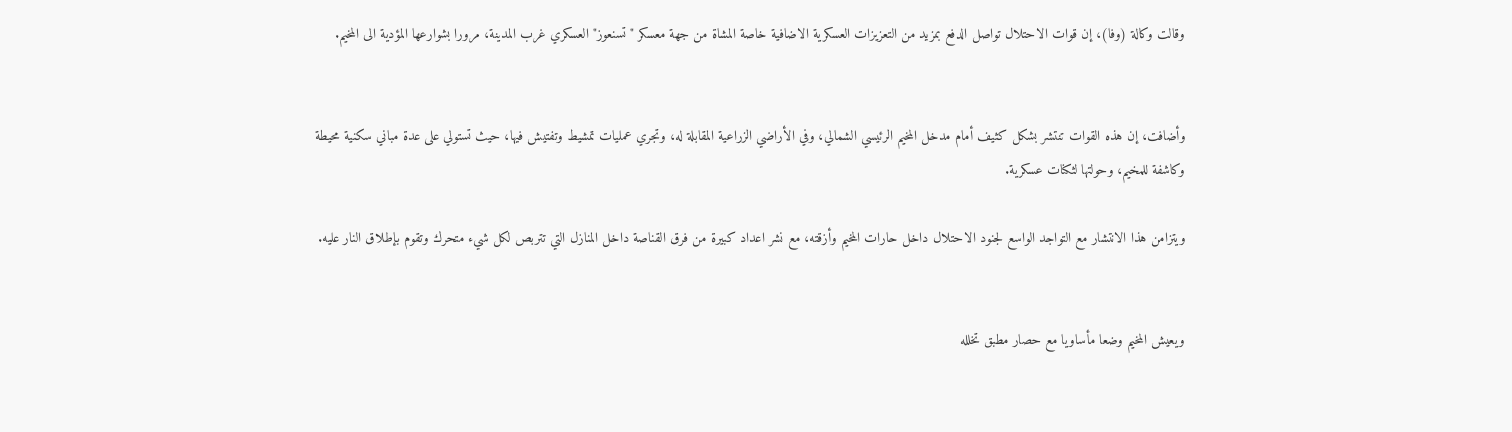وقالت وكالة (وفا)، إن قوات الاحتلال تواصل الدفع بمزيد من التعزيزات العسكرية الاضافية خاصة المشاة من جهة معسكر "تسنعوز" العسكري غرب المدينة، مرورا بشوارعها المؤدية الى المخيم.


وأضافت، إن هذه القوات تنتشر بشكل كثيف أمام مدخل المخيم الرئيسي الشمالي، وفي الأراضي الزراعية المقابلة له، وتجري عمليات تمشيط وتفتيش فيها، حيث تستولي على عدة مباني سكنية محيطة وكاشفة للمخيم، وحولتها لثكنات عسكرية.

ويتزامن هذا الانتشار مع التواجد الواسع لجنود الاحتلال داخل حارات المخيم وأزقته، مع نشر اعداد كبيرة من فرق القناصة داخل المنازل التي تتربص لكل شيء متحرك وتقوم بإطلاق النار عليه.


ويعيش المخيم وضعا مأساويا مع حصار مطبق تخلله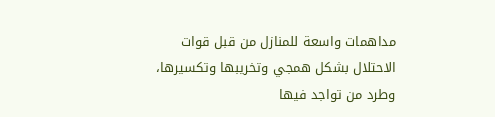مداهمات واسعة للمنازل من قبل قوات الاحتلال بشكل همجي وتخريبها وتكسيرها، وطرد من تواجد فيها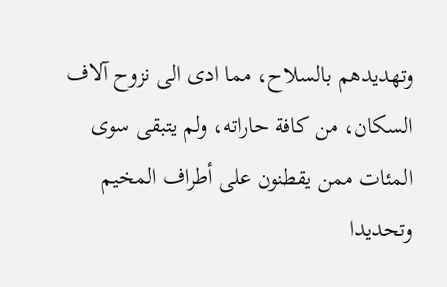وتهديدهم بالسلاح، مما ادى الى نزوح آلاف السكان، من كافة حاراته، ولم يتبقى سوى المئات ممن يقطنون على أطراف المخيم وتحديدا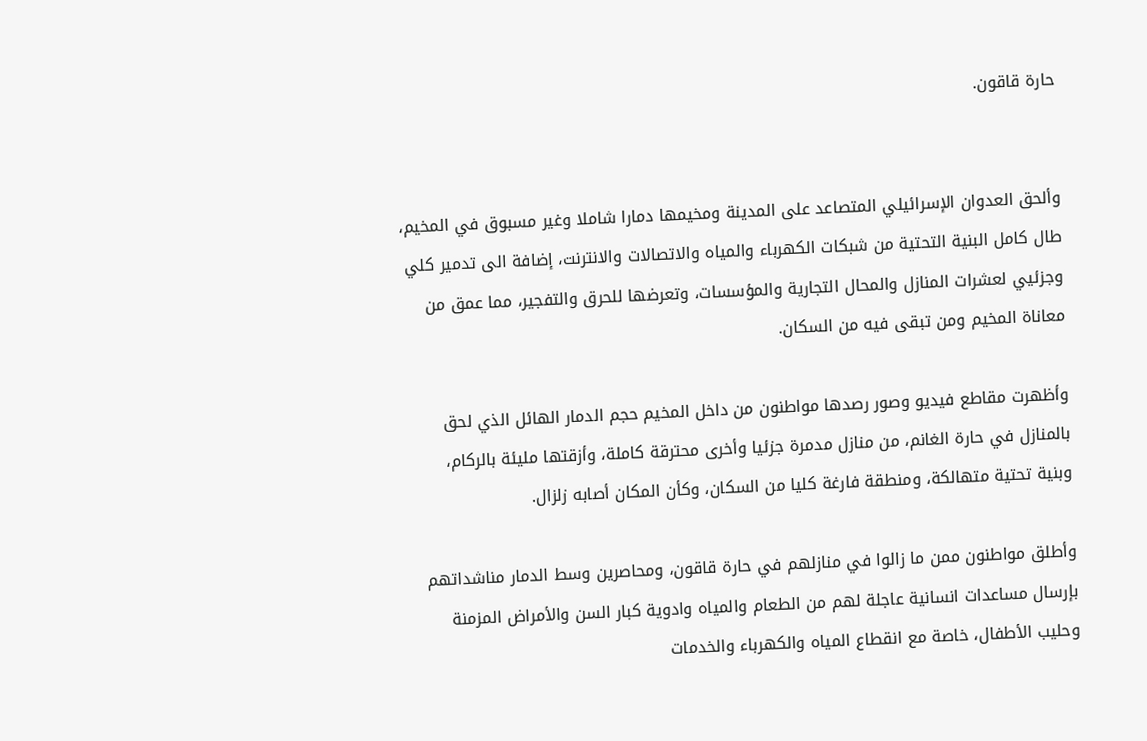حارة قاقون.


وألحق العدوان الإسرائيلي المتصاعد على المدينة ومخيمها دمارا شاملا وغير مسبوق في المخيم، طال كامل البنية التحتية من شبكات الكهرباء والمياه والاتصالات والانترنت، إضافة الى تدمير كلي وجزئيي لعشرات المنازل والمحال التجارية والمؤسسات، وتعرضها للحرق والتفجير، مما عمق من معاناة المخيم ومن تبقى فيه من السكان.

وأظهرت مقاطع فيديو وصور رصدها مواطنون من داخل المخيم حجم الدمار الهائل الذي لحق بالمنازل في حارة الغانم، من منازل مدمرة جزئيا وأخرى محترقة كاملة، وأزقتها مليئة بالركام، وبنية تحتية متهالكة، ومنطقة فارغة كليا من السكان، وكأن المكان أصابه زلزال.

وأطلق مواطنون ممن ما زالوا في منازلهم في حارة قاقون، ومحاصرين وسط الدمار مناشداتهم بإرسال مساعدات انسانية عاجلة لهم من الطعام والمياه وادوية كبار السن والأمراض المزمنة وحليب الأطفال، خاصة مع انقطاع المياه والكهرباء والخدمات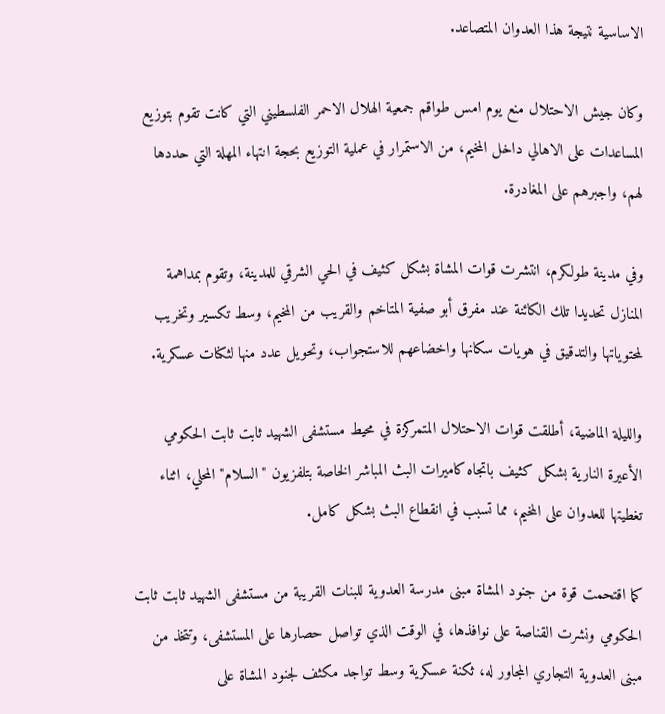الاساسية نتيجة هذا العدوان المتصاعد.

وكان جيش الاحتلال منع يوم امس طواقم جمعية الهلال الاحمر الفلسطيني التي كانت تقوم بتوزيع المساعدات على الاهالي داخل المخيم، من الاستمرار في عملية التوزيع بحجة انتهاء المهلة التي حددها لهم، واجبرهم على المغادرة.

وفي مدينة طولكرم، انتشرت قوات المشاة بشكل كثيف في الحي الشرقي للمدينة، وتقوم بمداهمة المنازل تحديدا تلك الكائنة عند مفرق أبو صفية المتاخم والقريب من المخيم، وسط تكسير وتخريب لمحتوياتها والتدقيق في هويات سكانها واخضاعهم للاستجواب، وتحويل عدد منها لثكنات عسكرية.

والليلة الماضية، أطلقت قوات الاحتلال المتمركزة في محيط مستشفى الشهيد ثابت ثابت الحكومي الأعيرة النارية بشكل كثيف باتجاه كاميرات البث المباشر الخاصة بتلفزيون "السلام" المحلي، اثناء تغطيتها للعدوان على المخيم، مما تسبب في انقطاع البث بشكل كامل.

كما اقتحمت قوة من جنود المشاة مبنى مدرسة العدوية للبنات القريبة من مستشفى الشهيد ثابت ثابت الحكومي ونشرت القناصة على نوافذها، في الوقت الذي تواصل حصارها على المستشفى، وتتخذ من مبنى العدوية التجاري المجاور له، ثكنة عسكرية وسط تواجد مكثف لجنود المشاة على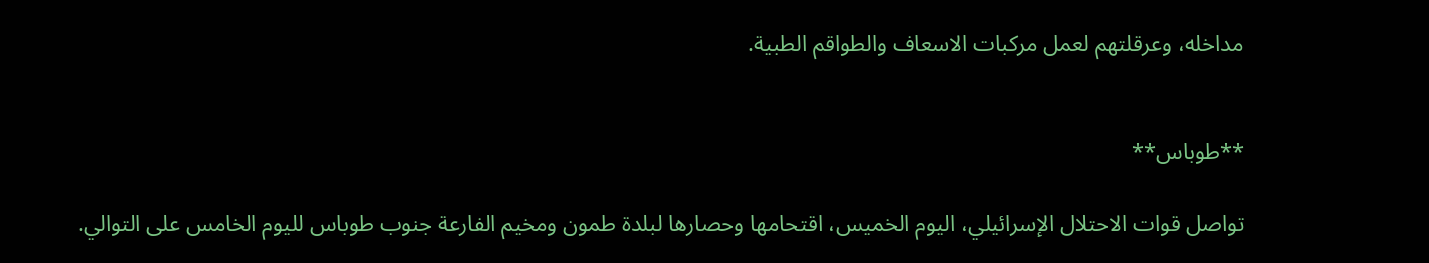مداخله، وعرقلتهم لعمل مركبات الاسعاف والطواقم الطبية.


**طوباس**

تواصل قوات الاحتلال الإسرائيلي، اليوم الخميس، اقتحامها وحصارها لبلدة طمون ومخيم الفارعة جنوب طوباس لليوم الخامس على التوالي.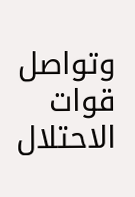وتواصل قوات الاحتلال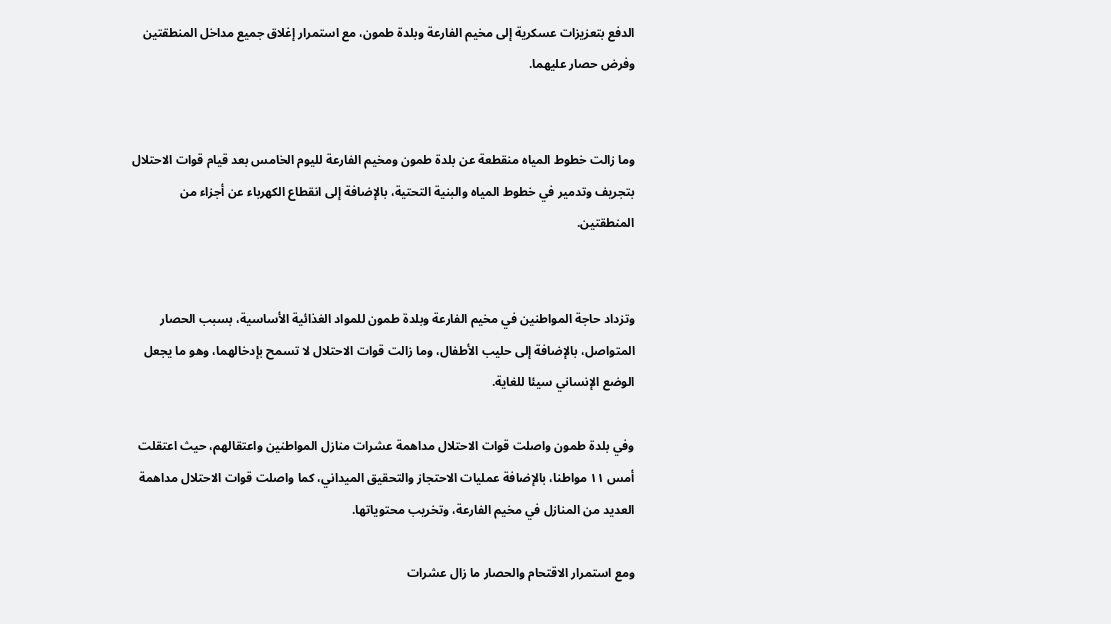الدفع بتعزيزات عسكرية إلى مخيم الفارعة وبلدة طمون، مع استمرار إغلاق جميع مداخل المنطقتين وفرض حصار عليهما.


وما زالت خطوط المياه منقطعة عن بلدة طمون ومخيم الفارعة لليوم الخامس بعد قيام قوات الاحتلال بتجريف وتدمير في خطوط المياه والبنية التحتية، بالإضافة إلى انقطاع الكهرباء عن أجزاء من المنطقتين.


وتزداد حاجة المواطنين في مخيم الفارعة وبلدة طمون للمواد الغذائية الأساسية، بسبب الحصار المتواصل، بالإضافة إلى حليب الأطفال، وما زالت قوات الاحتلال لا تسمح بإدخالهما، وهو ما يجعل الوضع الإنساني سيئا للغاية.

وفي بلدة طمون واصلت قوات الاحتلال مداهمة عشرات منازل المواطنين واعتقالهم، حيث اعتقلت أمس ١١ مواطنا، بالإضافة عمليات الاحتجاز والتحقيق الميداني، كما واصلت قوات الاحتلال مداهمة العديد من المنازل في مخيم الفارعة، وتخريب محتوياتها.

ومع استمرار الاقتحام والحصار ما زال عشرات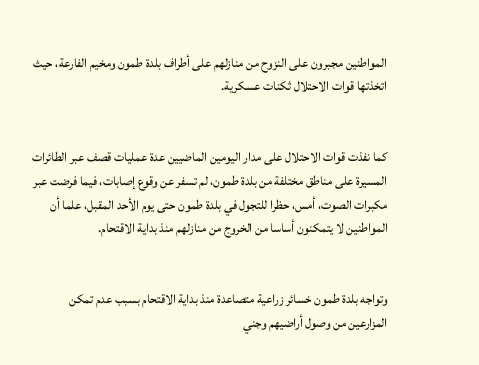المواطنين مجبرون على النزوح من منازلهم على أطراف بلدة طمون ومخيم الفارعة، حيث اتخذتها قوات الاحتلال ثكنات عسكرية.


كما نفذت قوات الاحتلال على مدار اليومين الماضيين عدة عمليات قصف عبر الطائرات المسيرة على مناطق مختلفة من بلدة طمون، لم تسفر عن وقوع إصابات، فيما فرضت عبر مكبرات الصوت، أمس، حظرا للتجول في بلدة طمون حتى يوم الأحد المقبل، علما أن المواطنين لا يتمكنون أساسا من الخروج من منازلهم منذ بداية الاقتحام.


وتواجه بلدة طمون خسائر زراعية متصاعدة منذ بداية الاقتحام بسبب عدم تمكن المزارعين من وصول أراضيهم وجني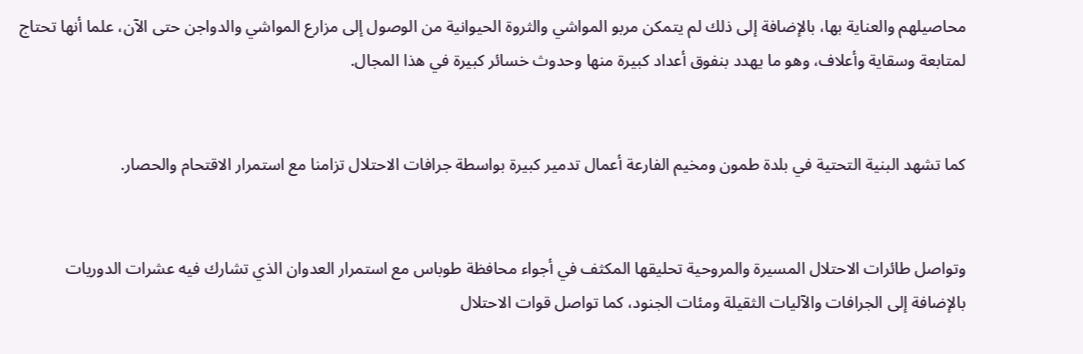محاصيلهم والعناية بها، بالإضافة إلى ذلك لم يتمكن مربو المواشي والثروة الحيوانية من الوصول إلى مزارع المواشي والدواجن حتى الآن، علما أنها تحتاج لمتابعة وسقاية وأعلاف، وهو ما يهدد بنفوق أعداد كبيرة منها وحدوث خسائر كبيرة في هذا المجال.


كما تشهد البنية التحتية في بلدة طمون ومخيم الفارعة أعمال تدمير كبيرة بواسطة جرافات الاحتلال تزامنا مع استمرار الاقتحام والحصار.


وتواصل طائرات الاحتلال المسيرة والمروحية تحليقها المكثف في أجواء محافظة طوباس مع استمرار العدوان الذي تشارك فيه عشرات الدوريات بالإضافة إلى الجرافات والآليات الثقيلة ومئات الجنود، كما تواصل قوات الاحتلال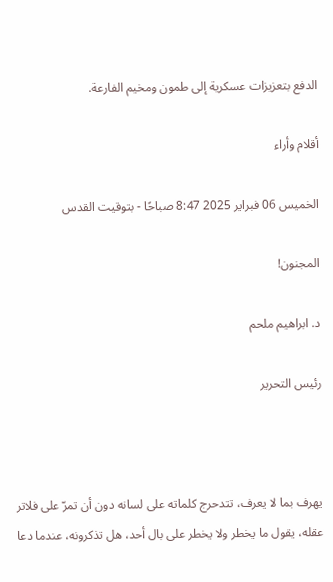الدفع بتعزيزات عسكرية إلى طمون ومخيم الفارعة.

أقلام وأراء

الخميس 06 فبراير 2025 8:47 صباحًا - بتوقيت القدس

المجنون!

د. ابراهيم ملحم

رئيس التحرير



يهرف بما لا يعرف، تتدحرج كلماته على لسانه دون أن تمرّ على فلاتر عقله، يقول ما يخطر ولا يخطر على بال أحد، هل تذكرونه، عندما دعا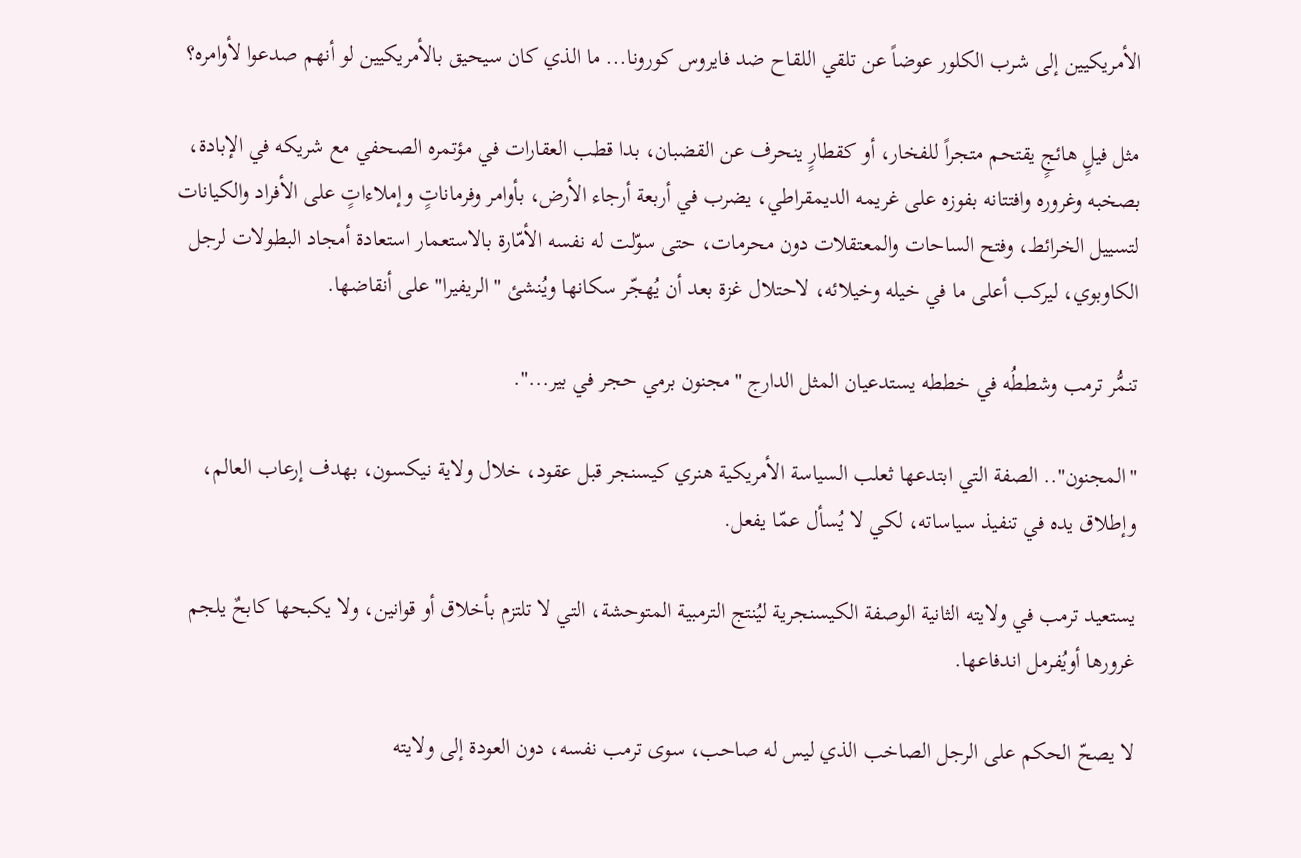الأمريكيين إلى شرب الكلور عوضاً عن تلقي اللقاح ضد فايروس كورونا... ما الذي كان سيحيق بالأمريكيين لو أنهم صدعوا لأوامره؟

مثل فيلٍ هائجٍ يقتحم متجراً للفخار، أو كقطارٍ ينحرف عن القضبان، بدا قطب العقارات في مؤتمره الصحفي مع شريكه في الإبادة، بصخبه وغروره وافتتانه بفوزه على غريمه الديمقراطي، يضرب في أربعة أرجاء الأرض، بأوامر وفرماناتٍ وإملاءاتٍ على الأفراد والكيانات لتسييل الخرائط، وفتح الساحات والمعتقلات دون محرمات، حتى سوّلت له نفسه الأمّارة بالاستعمار استعادة أمجاد البطولات لرجل الكاوبوي، ليركب أعلى ما في خيله وخيلائه، لاحتلال غزة بعد أن يُهجّر سكانها ويُنشئ "الريفيرا" على أنقاضها.

تنمُّر ترمب وشططُه في خططه يستدعيان المثل الدارج "مجنون برمي حجر في بير...".

"المجنون".. الصفة التي ابتدعها ثعلب السياسة الأمريكية هنري كيسنجر قبل عقود، خلال ولاية نيكسون، بهدف إرعاب العالم، وإطلاق يده في تنفيذ سياساته، لكي لا يُسأل عمّا يفعل.

يستعيد ترمب في ولايته الثانية الوصفة الكيسنجرية ليُنتج الترمبية المتوحشة، التي لا تلتزم بأخلاق أو قوانين، ولا يكبحها كابحٌ يلجم غرورها أويُفرمل اندفاعها.

لا يصحّ الحكم على الرجل الصاخب الذي ليس له صاحب، سوى ترمب نفسه، دون العودة إلى ولايته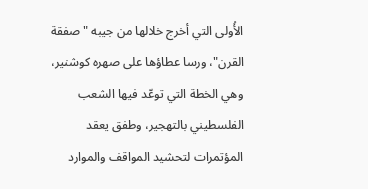الأُولى التي أخرج خلالها من جيبه "صفقة القرن"، ورسا عطاؤها على صهره كوشنير، وهي الخطة التي توعّد فيها الشعب الفلسطيني بالتهجير، وطفق يعقد المؤتمرات لتحشيد المواقف والموارد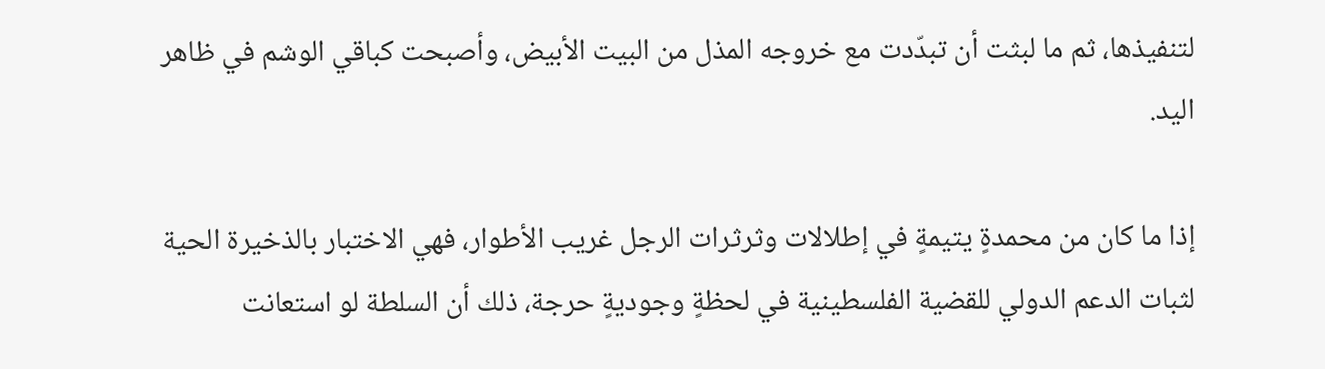لتنفيذها، ثم ما لبثت أن تبدّدت مع خروجه المذل من البيت الأبيض، وأصبحت كباقي الوشم في ظاهر اليد.

إذا ما كان من محمدةٍ يتيمةٍ في إطلالات وثرثرات الرجل غريب الأطوار، فهي الاختبار بالذخيرة الحية لثبات الدعم الدولي للقضية الفلسطينية في لحظةٍ وجوديةٍ حرجة، ذلك أن السلطة لو استعانت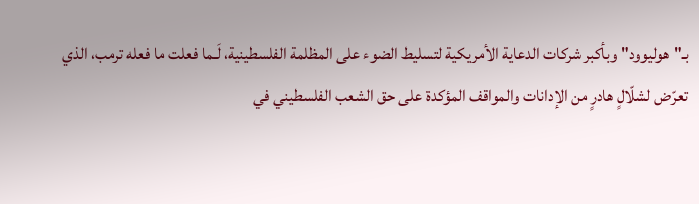بـ"هوليوود" وبأكبر شركات الدعاية الأمريكية لتسليط الضوء على المظلمة الفلسطينية، لَـما فعلت ما فعله ترمب، الذي تعرّض لشلّالٍ هادرٍ من الإدانات والمواقف المؤكدة على حق الشعب الفلسطيني في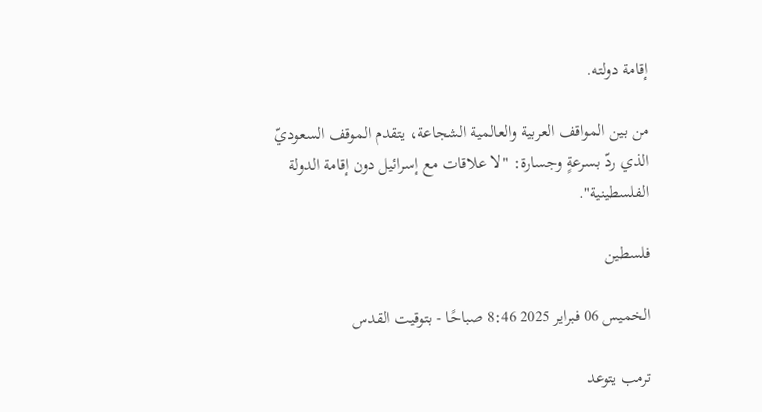إقامة دولته.

من بين المواقف العربية والعالمية الشجاعة، يتقدم الموقف السعوديّ الذي ردّ بسرعةٍ وجسارة: "لا علاقات مع إسرائيل دون إقامة الدولة الفلسطينية".

فلسطين

الخميس 06 فبراير 2025 8:46 صباحًا - بتوقيت القدس

ترمب يتوعد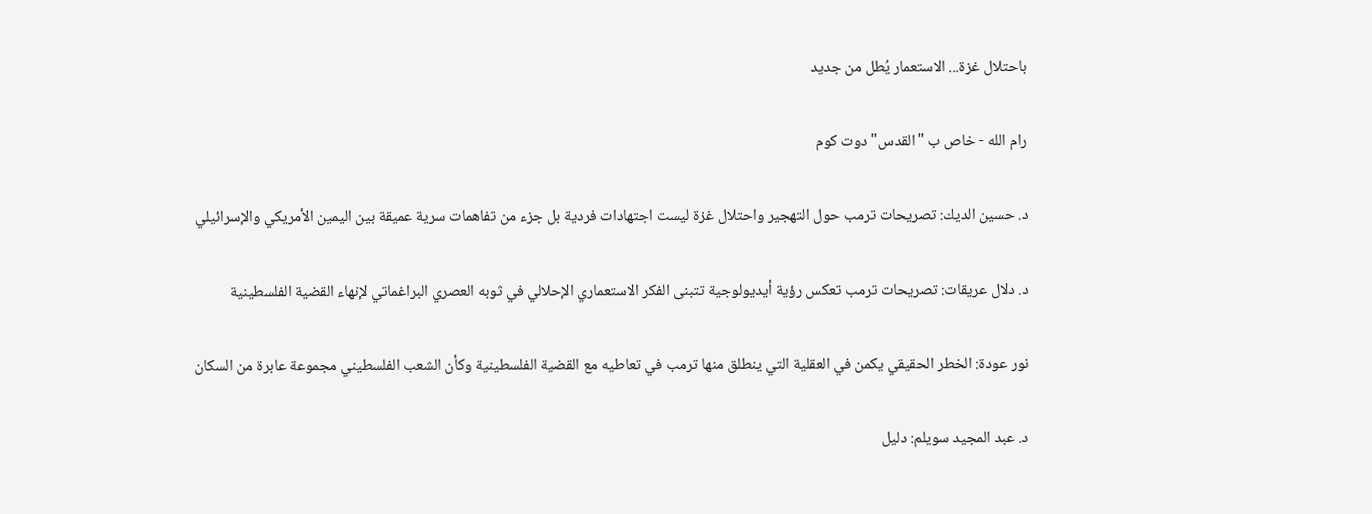باحتلال غزة... الاستعمار يُطل من جديد

رام الله - خاص ب "القدس" دوت كوم

د. حسين الديك: تصريحات ترمب حول التهجير واحتلال غزة ليست اجتهادات فردية بل جزء من تفاهمات سرية عميقة بين اليمين الأمريكي والإسرائيلي

د. دلال عريقات: تصريحات ترمب تعكس رؤية أيديولوجية تتبنى الفكر الاستعماري الإحلالي في ثوبه العصري البراغماتي لإنهاء القضية الفلسطينية

نور عودة: الخطر الحقيقي يكمن في العقلية التي ينطلق منها ترمب في تعاطيه مع القضية الفلسطينية وكأن الشعب الفلسطيني مجموعة عابرة من السكان

د. عبد المجيد سويلم: دليل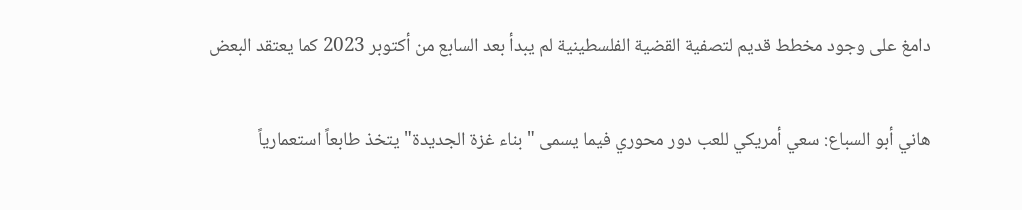دامغ على وجود مخطط قديم لتصفية القضية الفلسطينية لم يبدأ بعد السابع من أكتوبر 2023 كما يعتقد البعض

هاني أبو السباع: سعي أمريكي للعب دور محوري فيما يسمى "بناء غزة الجديدة" يتخذ طابعاً استعمارياً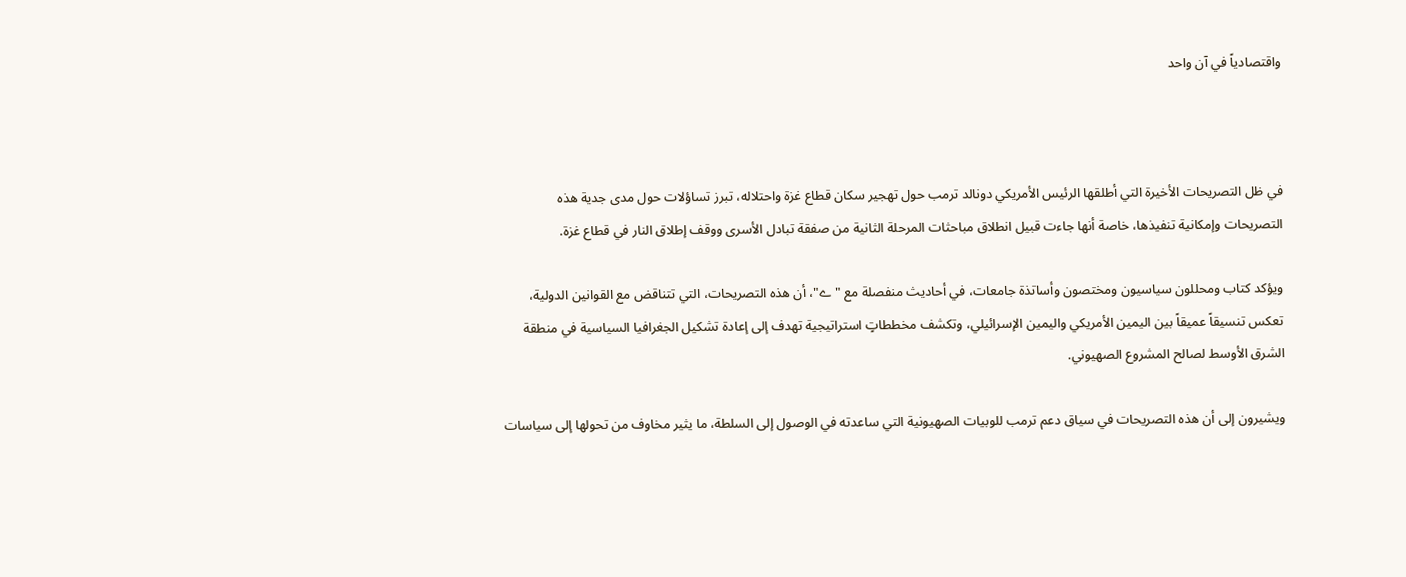واقتصادياً في آن واحد



في ظل التصريحات الأخيرة التي أطلقها الرئيس الأمريكي دونالد ترمب حول تهجير سكان قطاع غزة واحتلاله، تبرز تساؤلات حول مدى جدية هذه التصريحات وإمكانية تنفيذها، خاصة أنها جاءت قبيل انطلاق مباحثات المرحلة الثانية من صفقة تبادل الأسرى ووقف إطلاق النار في قطاع غزة.

ويؤكد كتاب ومحللون سياسيون ومختصون وأساتذة جامعات، في أحاديث منفصلة مع "ے"، أن هذه التصريحات، التي تتناقض مع القوانين الدولية، تعكس تنسيقاً عميقاً بين اليمين الأمريكي واليمين الإسرائيلي، وتكشف مخططاتٍ استراتيجية تهدف إلى إعادة تشكيل الجغرافيا السياسية في منطقة الشرق الأوسط لصالح المشروع الصهيوني.

ويشيرون إلى أن هذه التصريحات في سياق دعم ترمب للوبيات الصهيونية التي ساعدته في الوصول إلى السلطة، ما يثير مخاوف من تحولها إلى سياسات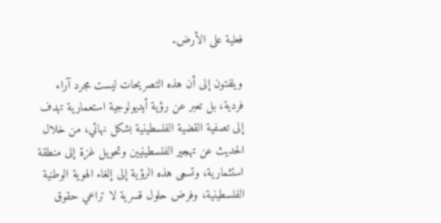فعلية على الأرض.

ويلفتون إلى أن هذه التصريحات ليست مجرد آراء فردية، بل تعبر عن رؤية أيديولوجية استعمارية تهدف إلى تصفية القضية الفلسطينية بشكل نهائي، من خلال الحديث عن تهجير الفلسطينيين وتحويل غزة إلى منطقة استثمارية، وتسعى هذه الرؤية إلى إلغاء الهوية الوطنية الفلسطينية، وفرض حلول قسرية لا تراعي حقوق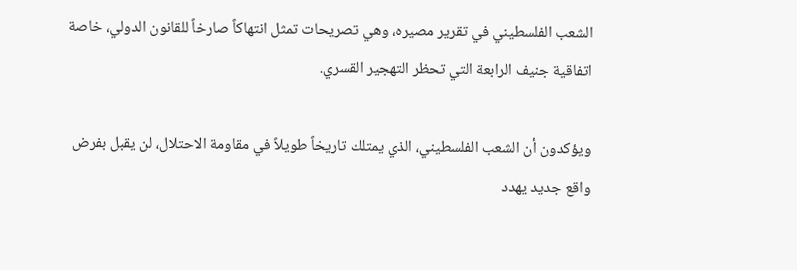الشعب الفلسطيني في تقرير مصيره، وهي تصريحات تمثل انتهاكاً صارخاً للقانون الدولي، خاصة اتفاقية جنيف الرابعة التي تحظر التهجير القسري.

ويؤكدون أن الشعب الفلسطيني، الذي يمتلك تاريخاً طويلاً في مقاومة الاحتلال، لن يقبل بفرض واقع جديد يهدد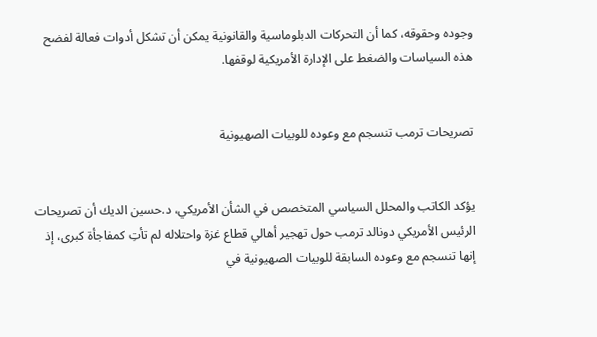وجوده وحقوقه، كما أن التحركات الدبلوماسية والقانونية يمكن أن تشكل أدوات فعالة لفضح هذه السياسات والضغط على الإدارة الأمريكية لوقفها.


تصريحات ترمب تنسجم مع وعوده للوبيات الصهيونية


يؤكد الكاتب والمحلل السياسي المتخصص في الشأن الأمريكي، د.حسين الديك أن تصريحات الرئيس الأمريكي دونالد ترمب حول تهجير أهالي قطاع غزة واحتلاله لم تأتِ كمفاجأة كبرى، إذ إنها تنسجم مع وعوده السابقة للوبيات الصهيونية في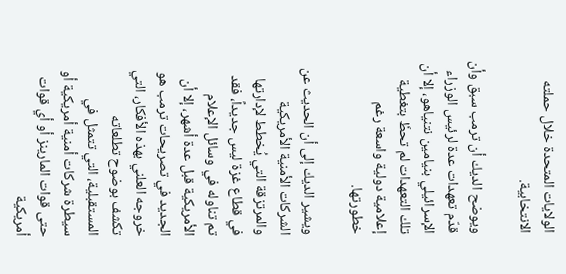الولايات المتحدة خلال حملته الانتخابية.

ويوضح الديك أن ترمب سبق وأن قدّم تعهدات عدة لرئيس الوزراء الإسرائيلي بنيامين نتنياهو، إلا أن تلك التعهدات لم تحظَ بتغطية إعلامية دولية واسعة رغم خطورتها.

ويشير الديك إلى أن الحديث عن الشركات الأمنية الأمريكية والمرتزقة التي يُخطط لإدارتها في قطاع غزة ليس جديداً، فقد تم تناوله في وسائل الإعلام الأمريكية قبل عدة أشهر، إلا أن الجديد في تصريحات ترمب هو خروجه العلني بهذه الأفكار، التي تكشف بوضوح تطلعاته المستقبلية، التي تتمثل في سيطرة شركات أمنية أمريكية أو حتى قوات المارينز أو أي قوات أمريكية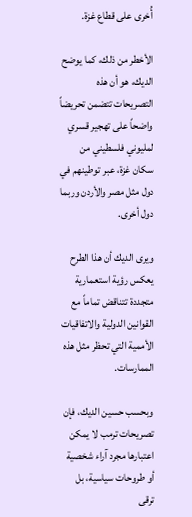أُخرى على قطاع غزة.

الأخطر من ذلك، كما يوضح الديك، هو أن هذه التصريحات تتضمن تحريضاً واضحاً على تهجير قسري لمليوني فلسطيني من سكان غزة، عبر توطينهم في دول مثل مصر والأردن وربما دول أخرى.

ويرى الديك أن هذا الطرح يعكس رؤية استعمارية متجددة تتناقض تماماً مع القوانين الدولية والاتفاقيات الأممية التي تحظر مثل هذه الممارسات.

وبحسب حسين الديك، فإن تصريحات ترمب لا يمكن اعتبارها مجرد آراء شخصية أو طروحات سياسية، بل ترقى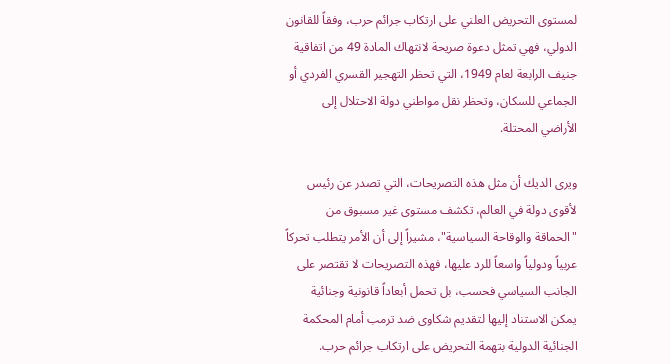لمستوى التحريض العلني على ارتكاب جرائم حرب، وفقاً للقانون الدولي، فهي تمثل دعوة صريحة لانتهاك المادة 49 من اتفاقية جنيف الرابعة لعام 1949، التي تحظر التهجير القسري الفردي أو الجماعي للسكان، وتحظر نقل مواطني دولة الاحتلال إلى الأراضي المحتلة.

ويرى الديك أن مثل هذه التصريحات، التي تصدر عن رئيس لأقوى دولة في العالم، تكشف مستوى غير مسبوق من "الحماقة والوقاحة السياسية"، مشيراً إلى أن الأمر يتطلب تحركاً عربياً ودولياً واسعاً للرد عليها، فهذه التصريحات لا تقتصر على الجانب السياسي فحسب، بل تحمل أبعاداً قانونية وجنائية يمكن الاستناد إليها لتقديم شكاوى ضد ترمب أمام المحكمة الجنائية الدولية بتهمة التحريض على ارتكاب جرائم حرب.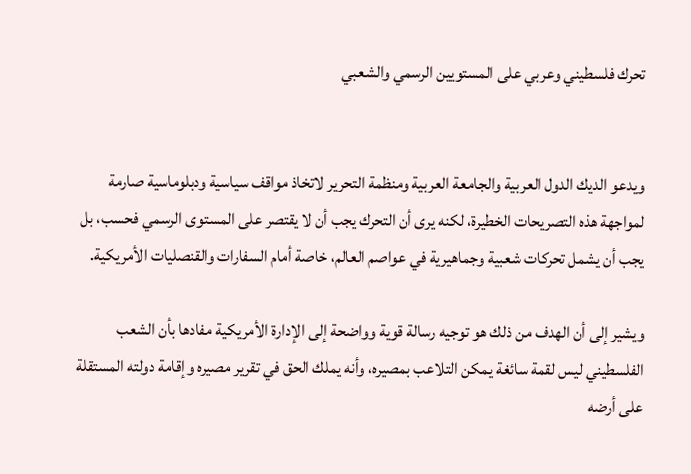تحرك فلسطيني وعربي على المستويين الرسمي والشعبي


ويدعو الديك الدول العربية والجامعة العربية ومنظمة التحرير لاتخاذ مواقف سياسية ودبلوماسية صارمة لمواجهة هذه التصريحات الخطيرة، لكنه يرى أن التحرك يجب أن لا يقتصر على المستوى الرسمي فحسب، بل يجب أن يشمل تحركات شعبية وجماهيرية في عواصم العالم، خاصة أمام السفارات والقنصليات الأمريكية.

ويشير إلى أن الهدف من ذلك هو توجيه رسالة قوية وواضحة إلى الإدارة الأمريكية مفادها بأن الشعب الفلسطيني ليس لقمة سائغة يمكن التلاعب بمصيره، وأنه يملك الحق في تقرير مصيره وإقامة دولته المستقلة على أرضه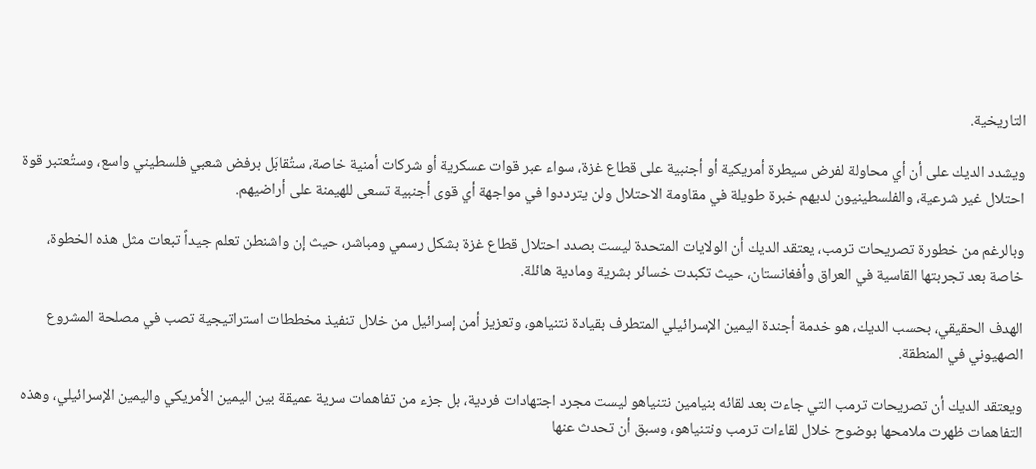التاريخية.

ويشدد الديك على أن أي محاولة لفرض سيطرة أمريكية أو أجنبية على قطاع غزة، سواء عبر قوات عسكرية أو شركات أمنية خاصة، ستُقابَل برفض شعبي فلسطيني واسع، وستُعتبر قوة احتلال غير شرعية، والفلسطينيون لديهم خبرة طويلة في مقاومة الاحتلال ولن يترددوا في مواجهة أي قوى أجنبية تسعى للهيمنة على أراضيهم.

وبالرغم من خطورة تصريحات ترمب، يعتقد الديك أن الولايات المتحدة ليست بصدد احتلال قطاع غزة بشكل رسمي ومباشر، حيث إن واشنطن تعلم جيداً تبعات مثل هذه الخطوة، خاصة بعد تجربتها القاسية في العراق وأفغانستان، حيث تكبدت خسائر بشرية ومادية هائلة.

الهدف الحقيقي، بحسب الديك، هو خدمة أجندة اليمين الإسرائيلي المتطرف بقيادة نتنياهو، وتعزيز أمن إسرائيل من خلال تنفيذ مخططات استراتيجية تصب في مصلحة المشروع الصهيوني في المنطقة.

ويعتقد الديك أن تصريحات ترمب التي جاءت بعد لقائه بنيامين نتنياهو ليست مجرد اجتهادات فردية، بل جزء من تفاهمات سرية عميقة بين اليمين الأمريكي واليمين الإسرائيلي، وهذه التفاهمات ظهرت ملامحها بوضوح خلال لقاءات ترمب ونتنياهو، وسبق أن تحدث عنها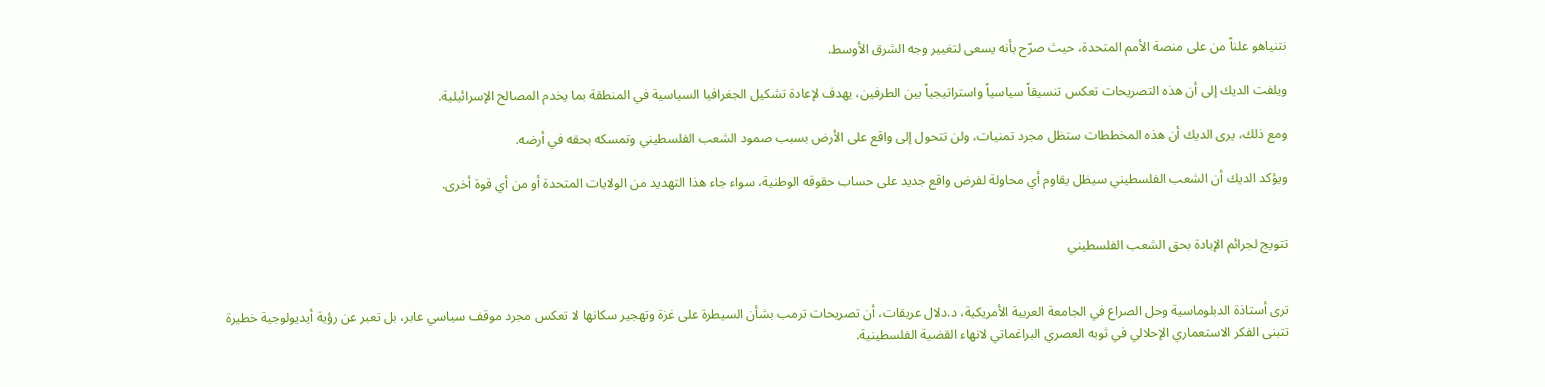نتنياهو علناً من على منصة الأمم المتحدة، حيث صرّح بأنه يسعى لتغيير وجه الشرق الأوسط.

ويلفت الديك إلى أن هذه التصريحات تعكس تنسيقاً سياسياً واستراتيجياً بين الطرفين، يهدف لإعادة تشكيل الجغرافيا السياسية في المنطقة بما يخدم المصالح الإسرائيلية.

ومع ذلك، يرى الديك أن هذه المخططات ستظل مجرد تمنيات، ولن تتحول إلى واقع على الأرض بسبب صمود الشعب الفلسطيني وتمسكه بحقه في أرضه.

ويؤكد الديك أن الشعب الفلسطيني سيظل يقاوم أي محاولة لفرض واقع جديد على حساب حقوقه الوطنية، سواء جاء هذا التهديد من الولايات المتحدة أو من أي قوة أخرى.


تتويج لجرائم الإبادة بحق الشعب الفلسطيني


ترى أستاذة الدبلوماسية وحل الصراع في الجامعة العربية الأمريكية، د.دلال عريقات، أن تصريحات ترمب بشأن السيطرة على غزة وتهجير سكانها لا تعكس مجرد موقف سياسي عابر، بل تعبر عن رؤية أيديولوجية خطيرة تتبنى الفكر الاستعماري الإحلالي في ثوبه العصري البراغماتي لانهاء القضية الفلسطينية.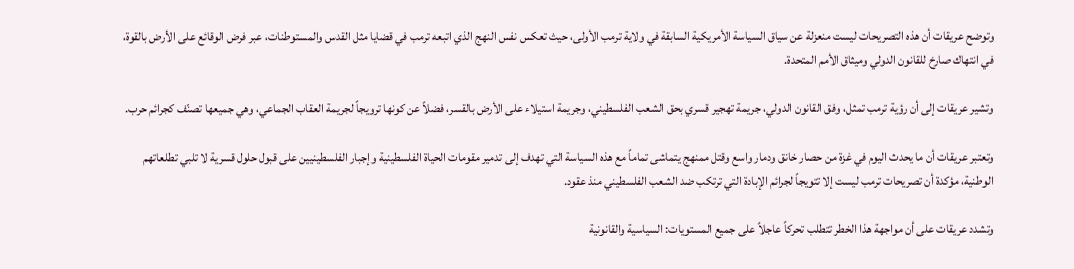وتوضح عريقات أن هذه التصريحات ليست منعزلة عن سياق السياسة الأمريكية السابقة في ولاية ترمب الأولى، حيث تعكس نفس النهج الذي اتبعه ترمب في قضايا مثل القدس والمستوطنات، عبر فرض الوقائع على الأرض بالقوة، في انتهاك صارخ للقانون الدولي وميثاق الأمم المتحدة.

وتشير عريقات إلى أن رؤية ترمب تمثل، وفق القانون الدولي، جريمة تهجير قسري بحق الشعب الفلسطيني، وجريمة استيلاء على الأرض بالقسر، فضلاً عن كونها ترويجاً لجريمة العقاب الجماعي، وهي جميعها تصنّف كجرائم حرب.

وتعتبر عريقات أن ما يحدث اليوم في غزة من حصار خانق ودمار واسع وقتل ممنهج يتماشى تماماً مع هذه السياسة التي تهدف إلى تدمير مقومات الحياة الفلسطينية وإجبار الفلسطينيين على قبول حلول قسرية لا تلبي تطلعاتهم الوطنية، مؤكدة أن تصريحات ترمب ليست إلا تتويجاً لجرائم الإبادة التي ترتكب ضد الشعب الفلسطيني منذ عقود.

وتشدد عريقات على أن مواجهة هذا الخطر تتطلب تحركاً عاجلاً على جميع المستويات: السياسية والقانونية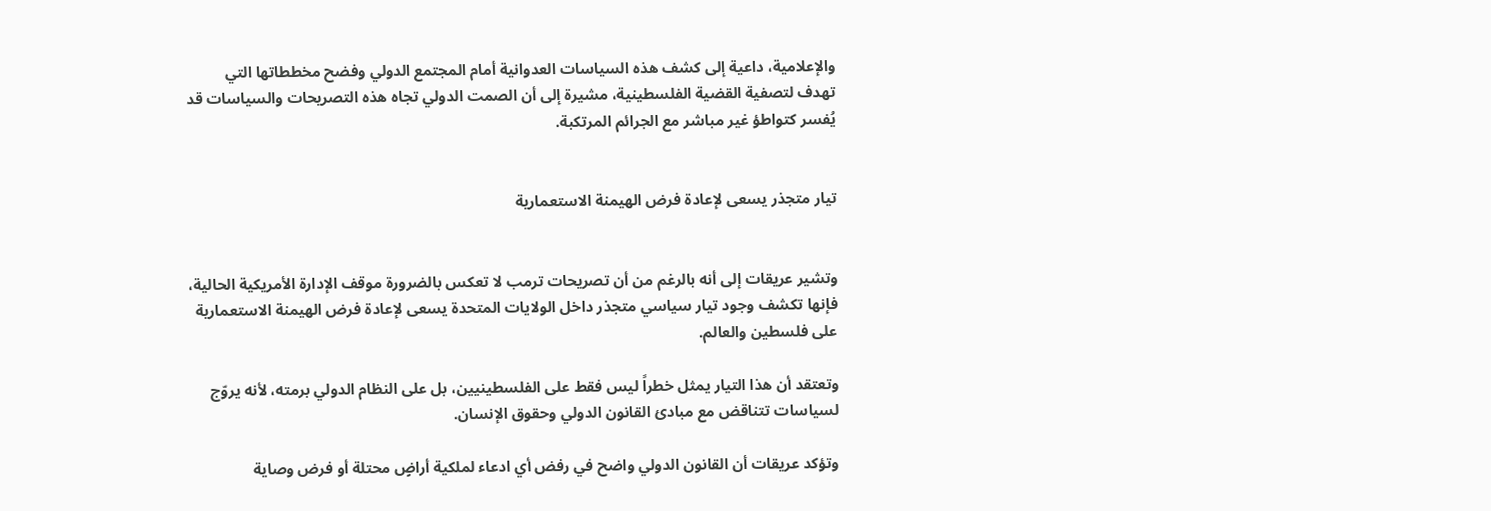والإعلامية، داعية إلى كشف هذه السياسات العدوانية أمام المجتمع الدولي وفضح مخططاتها التي تهدف لتصفية القضية الفلسطينية، مشيرة إلى أن الصمت الدولي تجاه هذه التصريحات والسياسات قد يُفسر كتواطؤ غير مباشر مع الجرائم المرتكبة.


تيار متجذر يسعى لإعادة فرض الهيمنة الاستعمارية


وتشير عريقات إلى أنه بالرغم من أن تصريحات ترمب لا تعكس بالضرورة موقف الإدارة الأمريكية الحالية، فإنها تكشف وجود تيار سياسي متجذر داخل الولايات المتحدة يسعى لإعادة فرض الهيمنة الاستعمارية على فلسطين والعالم.

وتعتقد أن هذا التيار يمثل خطراً ليس فقط على الفلسطينيين، بل على النظام الدولي برمته، لأنه يروّج لسياسات تتناقض مع مبادئ القانون الدولي وحقوق الإنسان.

وتؤكد عريقات أن القانون الدولي واضح في رفض أي ادعاء لملكية أراضٍ محتلة أو فرض وصاية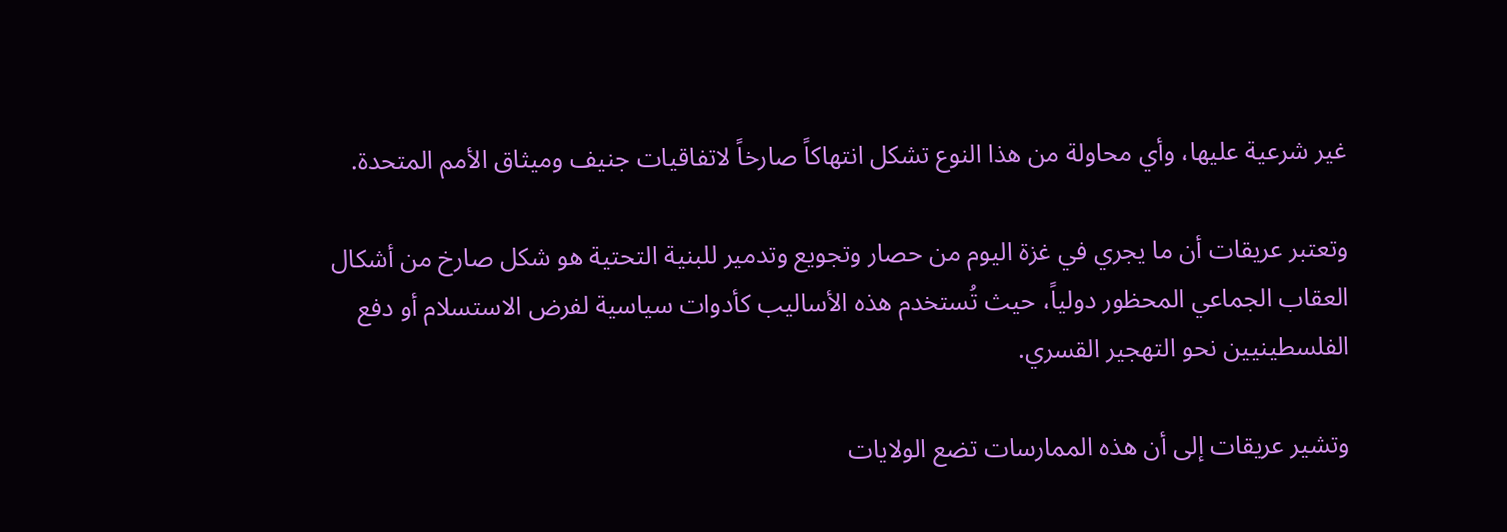غير شرعية عليها، وأي محاولة من هذا النوع تشكل انتهاكاً صارخاً لاتفاقيات جنيف وميثاق الأمم المتحدة.

وتعتبر عريقات أن ما يجري في غزة اليوم من حصار وتجويع وتدمير للبنية التحتية هو شكل صارخ من أشكال العقاب الجماعي المحظور دولياً، حيث تُستخدم هذه الأساليب كأدوات سياسية لفرض الاستسلام أو دفع الفلسطينيين نحو التهجير القسري.

وتشير عريقات إلى أن هذه الممارسات تضع الولايات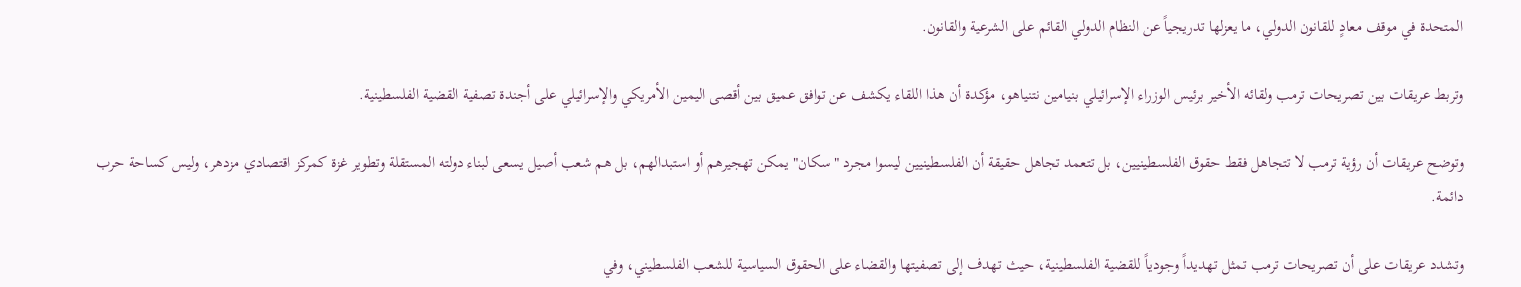المتحدة في موقف معادٍ للقانون الدولي، ما يعزلها تدريجياً عن النظام الدولي القائم على الشرعية والقانون.

وتربط عريقات بين تصريحات ترمب ولقائه الأخير برئيس الوزراء الإسرائيلي بنيامين نتنياهو، مؤكدة أن هذا اللقاء يكشف عن توافق عميق بين أقصى اليمين الأمريكي والإسرائيلي على أجندة تصفية القضية الفلسطينية.

وتوضح عريقات أن رؤية ترمب لا تتجاهل فقط حقوق الفلسطينيين، بل تتعمد تجاهل حقيقة أن الفلسطينيين ليسوا مجرد "سكان" يمكن تهجيرهم أو استبدالهم، بل هم شعب أصيل يسعى لبناء دولته المستقلة وتطوير غزة كمركز اقتصادي مزدهر، وليس كساحة حرب دائمة.

وتشدد عريقات على أن تصريحات ترمب تمثل تهديداً وجودياً للقضية الفلسطينية، حيث تهدف إلى تصفيتها والقضاء على الحقوق السياسية للشعب الفلسطيني، وفي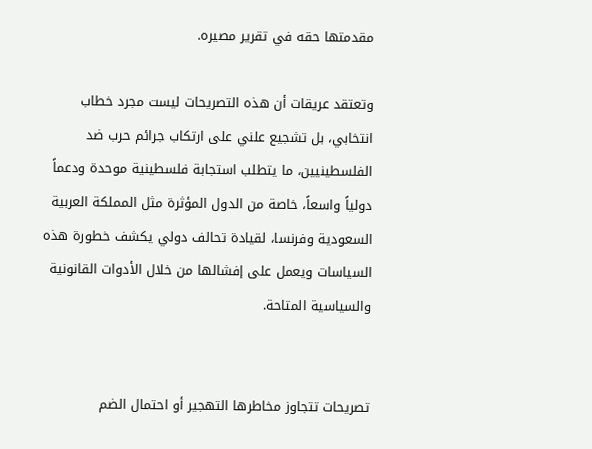مقدمتها حقه في تقرير مصيره.

وتعتقد عريقات أن هذه التصريحات ليست مجرد خطاب انتخابي، بل تشجيع علني على ارتكاب جرائم حرب ضد الفلسطينيين، ما يتطلب استجابة فلسطينية موحدة ودعماً دولياً واسعاً، خاصة من الدول المؤثرة مثل المملكة العربية السعودية وفرنسا، لقيادة تحالف دولي يكشف خطورة هذه السياسات ويعمل على إفشالها من خلال الأدوات القانونية والسياسية المتاحة.


تصريحات تتجاوز مخاطرها التهجير أو احتمال الضم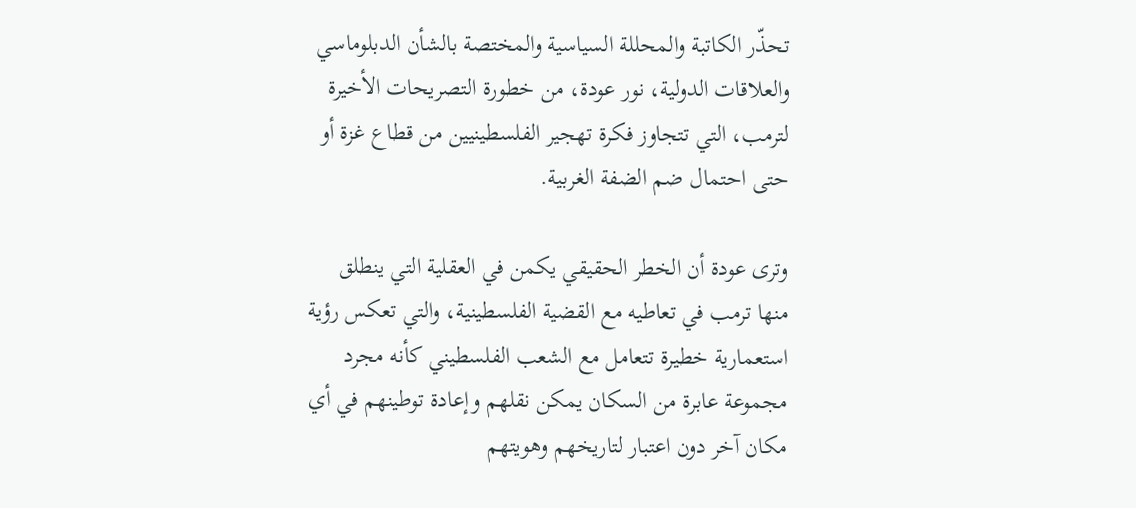تحذّر الكاتبة والمحللة السياسية والمختصة بالشأن الدبلوماسي والعلاقات الدولية، نور عودة، من خطورة التصريحات الأخيرة لترمب، التي تتجاوز فكرة تهجير الفلسطينيين من قطاع غزة أو حتى احتمال ضم الضفة الغربية.

وترى عودة أن الخطر الحقيقي يكمن في العقلية التي ينطلق منها ترمب في تعاطيه مع القضية الفلسطينية، والتي تعكس رؤية استعمارية خطيرة تتعامل مع الشعب الفلسطيني كأنه مجرد مجموعة عابرة من السكان يمكن نقلهم وإعادة توطينهم في أي مكان آخر دون اعتبار لتاريخهم وهويتهم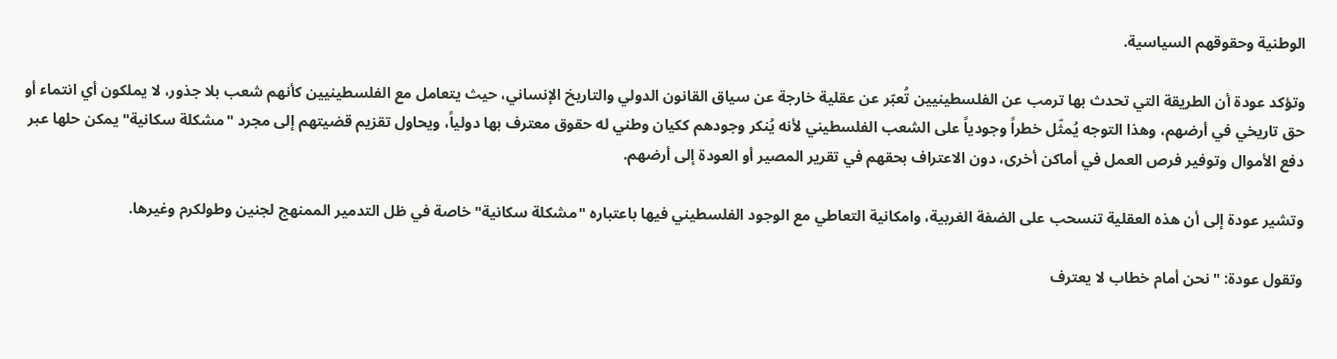الوطنية وحقوقهم السياسية.

وتؤكد عودة أن الطريقة التي تحدث بها ترمب عن الفلسطينيين تُعبّر عن عقلية خارجة عن سياق القانون الدولي والتاريخ الإنساني، حيث يتعامل مع الفلسطينيين كأنهم شعب بلا جذور، لا يملكون أي انتماء أو حق تاريخي في أرضهم، وهذا التوجه يُمثّل خطراً وجودياً على الشعب الفلسطيني لأنه يُنكر وجودهم ككيان وطني له حقوق معترف بها دولياً، ويحاول تقزيم قضيتهم إلى مجرد "مشكلة سكانية" يمكن حلها عبر دفع الأموال وتوفير فرص العمل في أماكن أخرى، دون الاعتراف بحقهم في تقرير المصير أو العودة إلى أرضهم.

وتشير عودة إلى أن هذه العقلية تنسحب على الضفة الغربية، وامكانية التعاطي مع الوجود الفلسطيني فيها باعتباره "مشكلة سكانية" خاصة في ظل التدمير الممنهج لجنين وطولكرم وغيرها.

وتقول عودة: "نحن أمام خطاب لا يعترف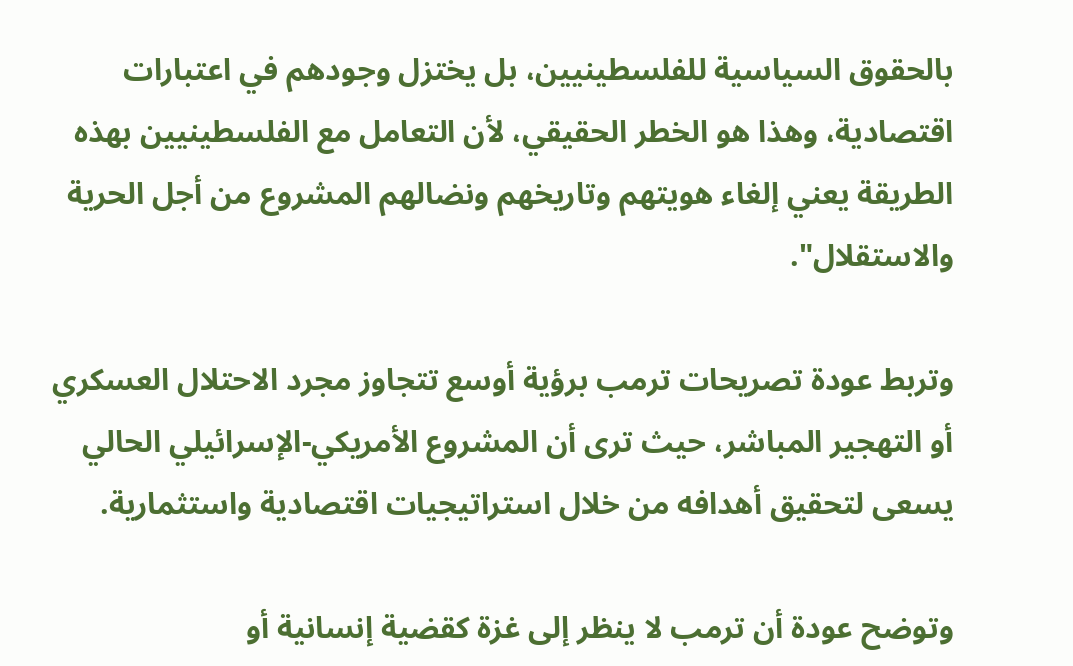بالحقوق السياسية للفلسطينيين، بل يختزل وجودهم في اعتبارات اقتصادية، وهذا هو الخطر الحقيقي، لأن التعامل مع الفلسطينيين بهذه الطريقة يعني إلغاء هويتهم وتاريخهم ونضالهم المشروع من أجل الحرية والاستقلال".

وتربط عودة تصريحات ترمب برؤية أوسع تتجاوز مجرد الاحتلال العسكري أو التهجير المباشر، حيث ترى أن المشروع الأمريكي-الإسرائيلي الحالي يسعى لتحقيق أهدافه من خلال استراتيجيات اقتصادية واستثمارية.

وتوضح عودة أن ترمب لا ينظر إلى غزة كقضية إنسانية أو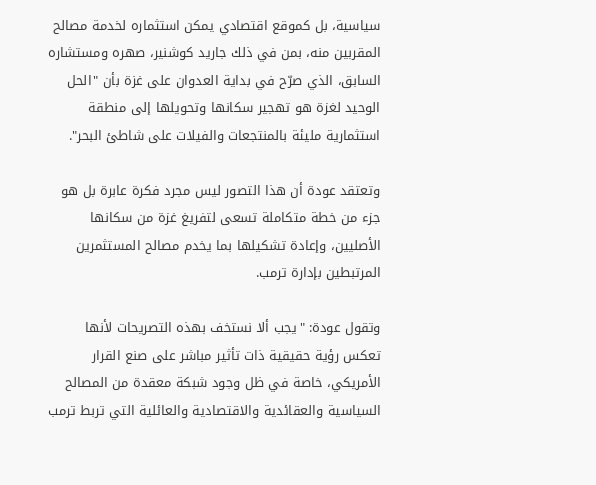سياسية، بل كموقع اقتصادي يمكن استثماره لخدمة مصالح المقربين منه، بمن في ذلك جاريد كوشنير، صهره ومستشاره السابق، الذي صرّح في بداية العدوان على غزة بأن "الحل الوحيد لغزة هو تهجير سكانها وتحويلها إلى منطقة استثمارية مليئة بالمنتجعات والفيلات على شاطئ البحر".

وتعتقد عودة أن هذا التصور ليس مجرد فكرة عابرة بل هو جزء من خطة متكاملة تسعى لتفريغ غزة من سكانها الأصليين، وإعادة تشكيلها بما يخدم مصالح المستثمرين المرتبطين بإدارة ترمب.

وتقول عودة: "يجب ألا نستخف بهذه التصريحات لأنها تعكس رؤية حقيقية ذات تأثير مباشر على صنع القرار الأمريكي، خاصة في ظل وجود شبكة معقدة من المصالح السياسية والعقائدية والاقتصادية والعائلية التي تربط ترمب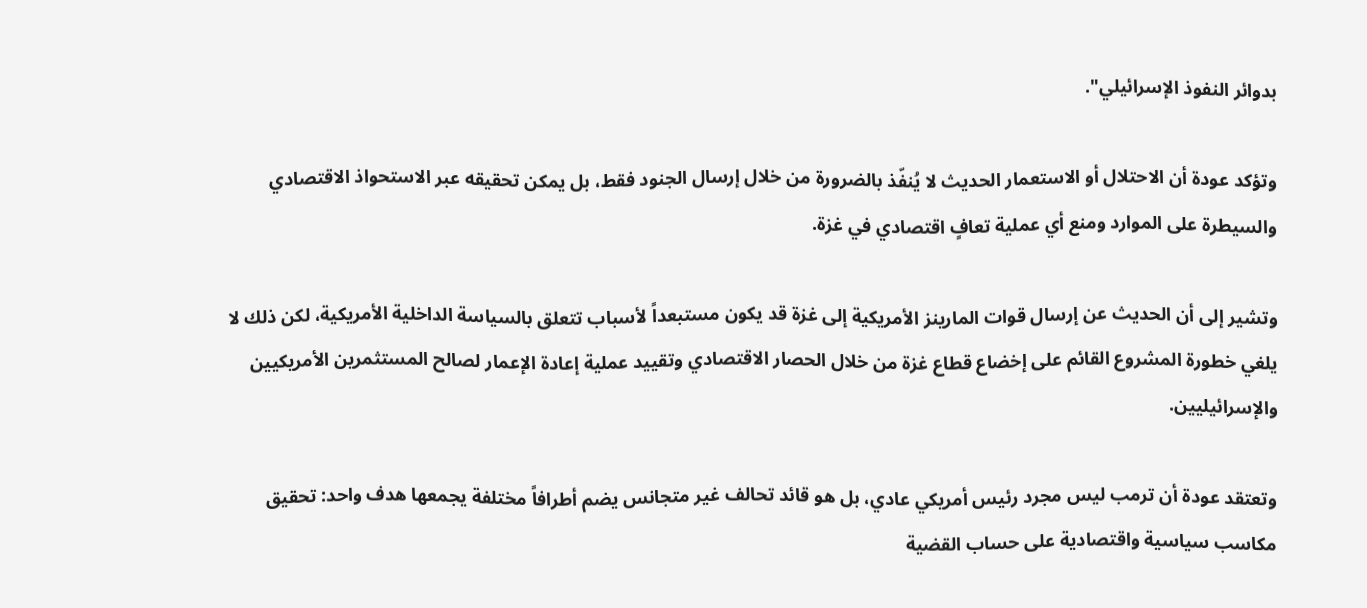بدوائر النفوذ الإسرائيلي".

وتؤكد عودة أن الاحتلال أو الاستعمار الحديث لا يُنفّذ بالضرورة من خلال إرسال الجنود فقط، بل يمكن تحقيقه عبر الاستحواذ الاقتصادي والسيطرة على الموارد ومنع أي عملية تعافٍ اقتصادي في غزة.

وتشير إلى أن الحديث عن إرسال قوات المارينز الأمريكية إلى غزة قد يكون مستبعداً لأسباب تتعلق بالسياسة الداخلية الأمريكية، لكن ذلك لا يلغي خطورة المشروع القائم على إخضاع قطاع غزة من خلال الحصار الاقتصادي وتقييد عملية إعادة الإعمار لصالح المستثمرين الأمريكيين والإسرائيليين.

وتعتقد عودة أن ترمب ليس مجرد رئيس أمريكي عادي، بل هو قائد تحالف غير متجانس يضم أطرافاً مختلفة يجمعها هدف واحد: تحقيق مكاسب سياسية واقتصادية على حساب القضية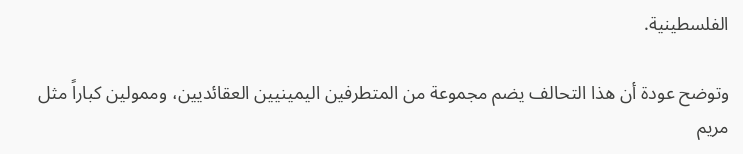الفلسطينية.

وتوضح عودة أن هذا التحالف يضم مجموعة من المتطرفين اليمينيين العقائديين، وممولين كباراً مثل مريم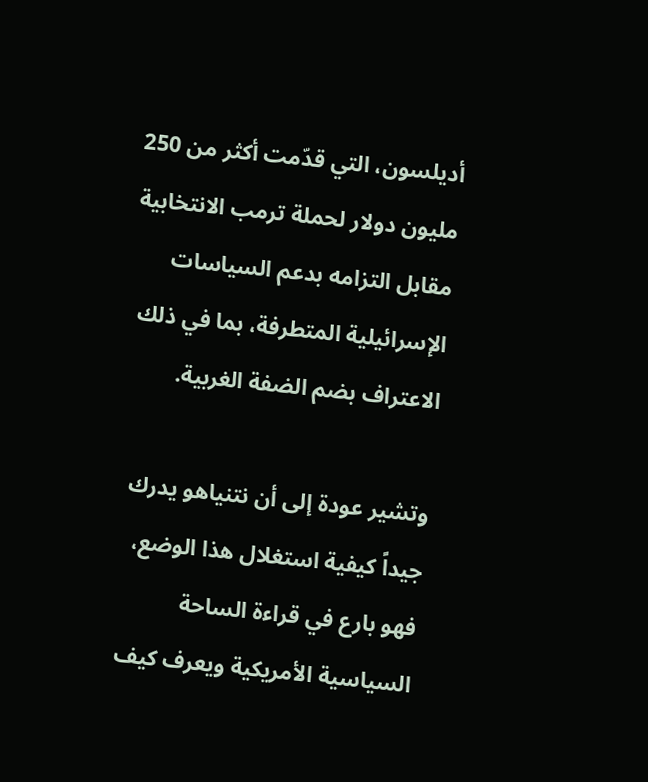أديلسون، التي قدّمت أكثر من 250 مليون دولار لحملة ترمب الانتخابية مقابل التزامه بدعم السياسات الإسرائيلية المتطرفة، بما في ذلك الاعتراف بضم الضفة الغربية.

وتشير عودة إلى أن نتنياهو يدرك جيداً كيفية استغلال هذا الوضع، فهو بارع في قراءة الساحة السياسية الأمريكية ويعرف كيف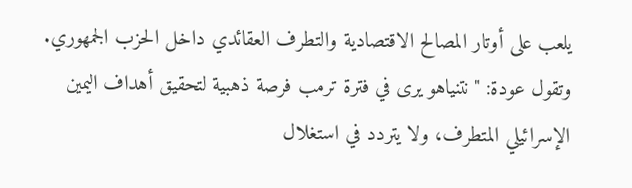يلعب على أوتار المصالح الاقتصادية والتطرف العقائدي داخل الحزب الجمهوري. وتقول عودة: "نتنياهو يرى في فترة ترمب فرصة ذهبية لتحقيق أهداف اليمين الإسرائيلي المتطرف، ولا يتردد في استغلال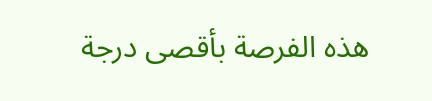هذه الفرصة بأقصى درجة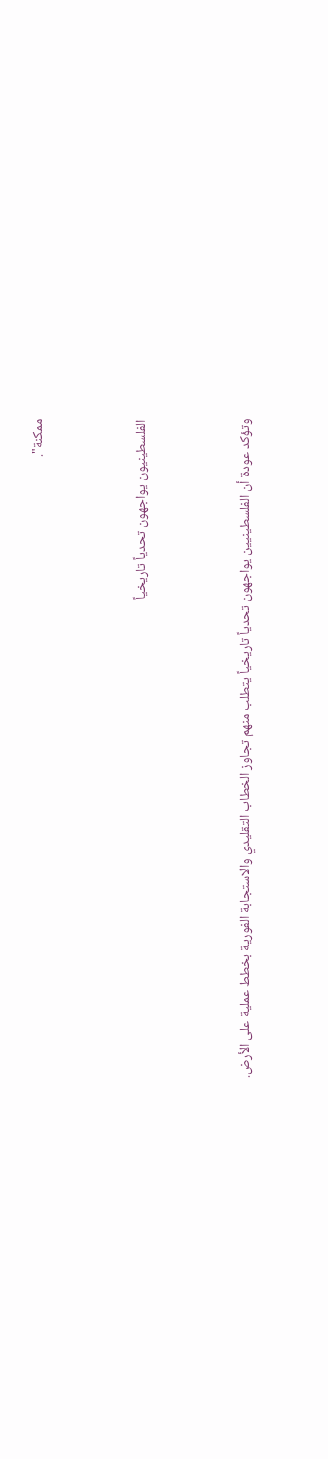ممكنة".


الفلسطينيون يواجهون تحدياً تاريخياً


وتؤكد عودة أن الفلسطينيين يواجهون تحدياً تاريخياً يتطلب منهم تجاوز الخطاب التقليدي والاستجابة الفورية بخطط عملية على الأرض.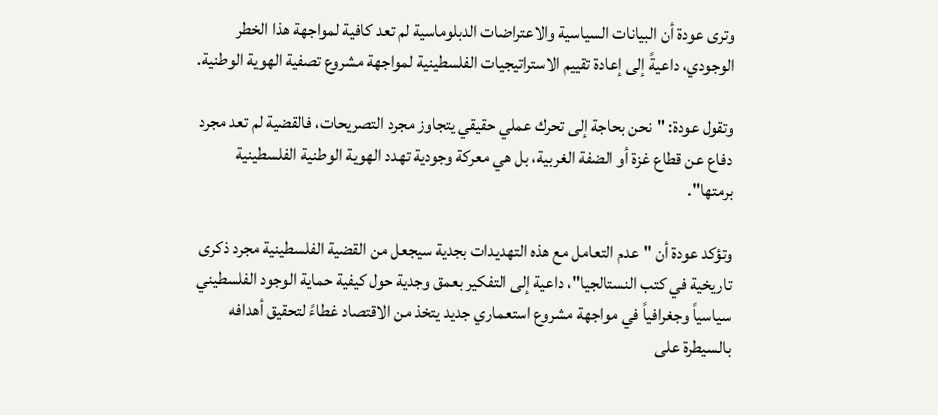وترى عودة أن البيانات السياسية والاعتراضات الدبلوماسية لم تعد كافية لمواجهة هذا الخطر الوجودي، داعيةً إلى إعادة تقييم الاستراتيجيات الفلسطينية لمواجهة مشروع تصفية الهوية الوطنية.

وتقول عودة: "نحن بحاجة إلى تحرك عملي حقيقي يتجاوز مجرد التصريحات، فالقضية لم تعد مجرد دفاع عن قطاع غزة أو الضفة الغربية، بل هي معركة وجودية تهدد الهوية الوطنية الفلسطينية برمتها".

وتؤكد عودة أن "عدم التعامل مع هذه التهديدات بجدية سيجعل من القضية الفلسطينية مجرد ذكرى تاريخية في كتب النستالجيا"، داعية إلى التفكير بعمق وجدية حول كيفية حماية الوجود الفلسطيني سياسياً وجغرافياً في مواجهة مشروع استعماري جديد يتخذ من الاقتصاد غطاءً لتحقيق أهدافه بالسيطرة على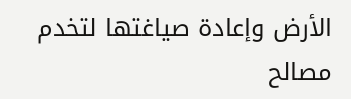الأرض وإعادة صياغتها لتخدم مصالح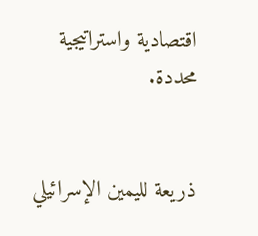اقتصادية واستراتيجية محددة.


ذريعة لليمين الإسرائيلي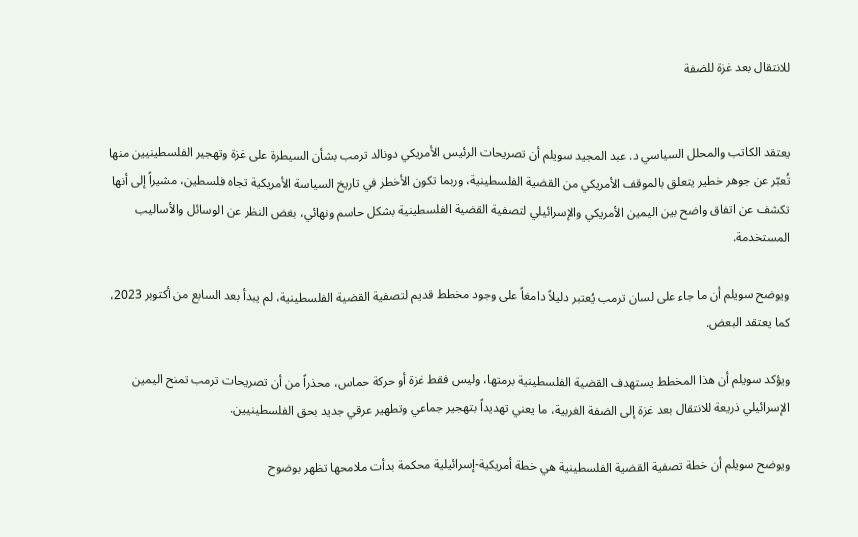للانتقال بعد غزة للضفة


يعتقد الكاتب والمحلل السياسي د. عبد المجيد سويلم أن تصريحات الرئيس الأمريكي دونالد ترمب بشأن السيطرة على غزة وتهجير الفلسطينيين منها تُعبّر عن جوهر خطير يتعلق بالموقف الأمريكي من القضية الفلسطينية، وربما تكون الأخطر في تاريخ السياسة الأمريكية تجاه فلسطين، مشيراً إلى أنها تكشف عن اتفاق واضح بين اليمين الأمريكي والإسرائيلي لتصفية القضية الفلسطينية بشكل حاسم ونهائي، بغض النظر عن الوسائل والأساليب المستخدمة.

ويوضح سويلم أن ما جاء على لسان ترمب يُعتبر دليلاً دامغاً على وجود مخطط قديم لتصفية القضية الفلسطينية، لم يبدأ بعد السابع من أكتوبر 2023، كما يعتقد البعض.

ويؤكد سويلم أن هذا المخطط يستهدف القضية الفلسطينية برمتها، وليس فقط غزة أو حركة حماس، محذراً من أن تصريحات ترمب تمنح اليمين الإسرائيلي ذريعة للانتقال بعد غزة إلى الضفة الغربية، ما يعني تهديداً بتهجير جماعي وتطهير عرقي جديد بحق الفلسطينيين.

ويوضح سويلم أن خطة تصفية القضية الفلسطينية هي خطة أمريكية-إسرائيلية محكمة بدأت ملامحها تظهر بوضوح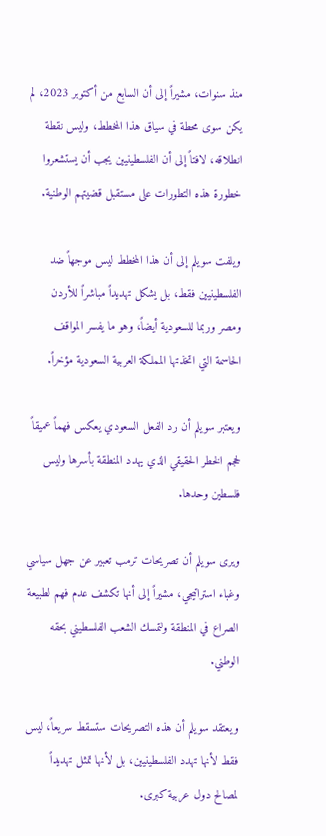منذ سنوات، مشيراً إلى أن السابع من أكتوبر 2023، لم يكن سوى محطة في سياق هذا المخطط، وليس نقطة انطلاقه، لافتاً إلى أن الفلسطينيين يجب أن يستشعروا خطورة هذه التطورات على مستقبل قضيتهم الوطنية.

ويلفت سويلم إلى أن هذا المخطط ليس موجهاً ضد الفلسطينيين فقط، بل يشكل تهديداً مباشراً للأردن ومصر وربما للسعودية أيضاً، وهو ما يفسر المواقف الحاسمة التي اتخذتها المملكة العربية السعودية مؤخراً.

ويعتبر سويلم أن رد الفعل السعودي يعكس فهماً عميقاً لحجم الخطر الحقيقي الذي يهدد المنطقة بأسرها وليس فلسطين وحدها.

ويرى سويلم أن تصريحات ترمب تعبير عن جهل سياسي وغباء استراتيجي، مشيراً إلى أنها تكشف عدم فهم لطبيعة الصراع في المنطقة ولتمسك الشعب الفلسطيني بحقه الوطني.

ويعتقد سويلم أن هذه التصريحات ستسقط سريعاً، ليس فقط لأنها تهدد الفلسطينيين، بل لأنها تمثل تهديداً لمصالح دول عربية كبرى.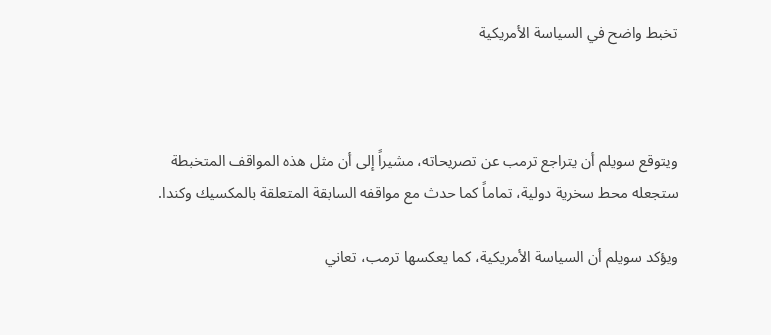تخبط واضح في السياسة الأمريكية



ويتوقع سويلم أن يتراجع ترمب عن تصريحاته، مشيراً إلى أن مثل هذه المواقف المتخبطة ستجعله محط سخرية دولية، تماماً كما حدث مع مواقفه السابقة المتعلقة بالمكسيك وكندا.

ويؤكد سويلم أن السياسة الأمريكية، كما يعكسها ترمب، تعاني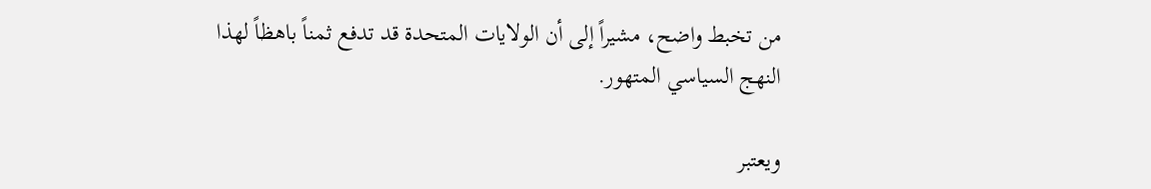من تخبط واضح، مشيراً إلى أن الولايات المتحدة قد تدفع ثمناً باهظاً لهذا النهج السياسي المتهور.

ويعتبر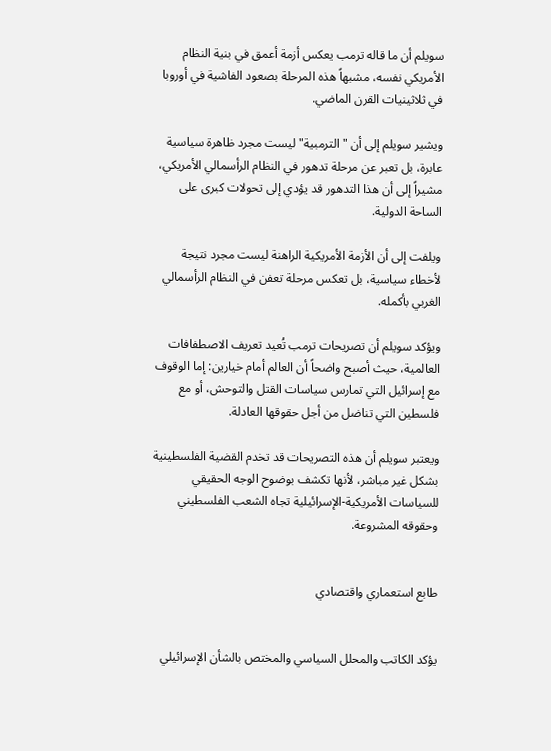سويلم أن ما قاله ترمب يعكس أزمة أعمق في بنية النظام الأمريكي نفسه، مشبهاً هذه المرحلة بصعود الفاشية في أوروبا في ثلاثينيات القرن الماضي.

ويشير سويلم إلى أن "الترمبية" ليست مجرد ظاهرة سياسية عابرة، بل تعبر عن مرحلة تدهور في النظام الرأسمالي الأمريكي، مشيراً إلى أن هذا التدهور قد يؤدي إلى تحولات كبرى على الساحة الدولية.

ويلفت إلى أن الأزمة الأمريكية الراهنة ليست مجرد نتيجة لأخطاء سياسية، بل تعكس مرحلة تعفن في النظام الرأسمالي الغربي بأكمله.

ويؤكد سويلم أن تصريحات ترمب تُعيد تعريف الاصطفافات العالمية، حيث أصبح واضحاً أن العالم أمام خيارين: إما الوقوف مع إسرائيل التي تمارس سياسات القتل والتوحش، أو مع فلسطين التي تناضل من أجل حقوقها العادلة.

ويعتبر سويلم أن هذه التصريحات قد تخدم القضية الفلسطينية بشكل غير مباشر، لأنها تكشف بوضوح الوجه الحقيقي للسياسات الأمريكية-الإسرائيلية تجاه الشعب الفلسطيني وحقوقه المشروعة.


طابع استعماري واقتصادي


يؤكد الكاتب والمحلل السياسي والمختص بالشأن الإسرائيلي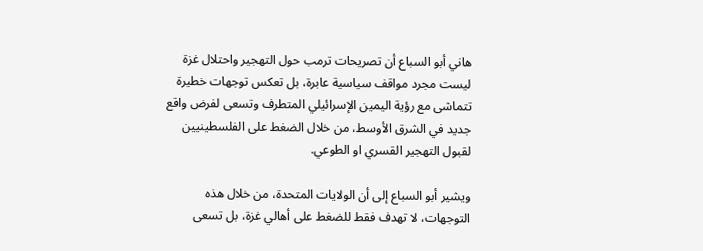هاني أبو السباع أن تصريحات ترمب حول التهجير واحتلال غزة ليست مجرد مواقف سياسية عابرة، بل تعكس توجهات خطيرة تتماشى مع رؤية اليمين الإسرائيلي المتطرف وتسعى لفرض واقع جديد في الشرق الأوسط، من خلال الضغط على الفلسطينيين لقبول التهجير القسري او الطوعي.

ويشير أبو السباع إلى أن الولايات المتحدة، من خلال هذه التوجهات، لا تهدف فقط للضغط على أهالي غزة، بل تسعى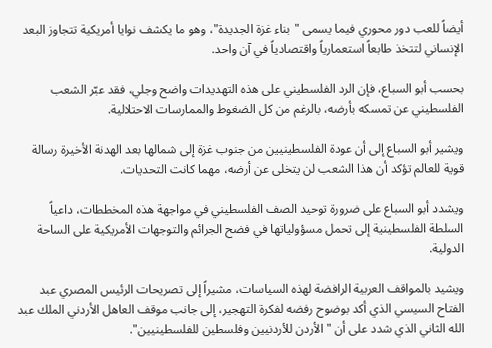أيضاً للعب دور محوري فيما يسمى "بناء غزة الجديدة"، وهو ما يكشف نوايا أمريكية تتجاوز البعد الإنساني لتتخذ طابعاً استعمارياً واقتصادياً في آن واحد.

بحسب أبو السباع، فإن الرد الفلسطيني على هذه التهديدات واضح وجلي، فقد عبّر الشعب الفلسطيني عن تمسكه بأرضه، بالرغم من كل الضغوط والممارسات الاحتلالية.

ويشير أبو السباع إلى أن عودة الفلسطينيين من جنوب غزة إلى شمالها بعد الهدنة الأخيرة رسالة قوية للعالم تؤكد أن هذا الشعب لن يتخلى عن أرضه، مهما كانت التحديات.

ويشدد أبو السباع على ضرورة توحيد الصف الفلسطيني في مواجهة هذه المخططات، داعياً السلطة الفلسطينية إلى تحمل مسؤولياتها في فضح الجرائم والتوجهات الأمريكية على الساحة الدولية.

ويشيد بالمواقف العربية الرافضة لهذه السياسات، مشيراً إلى تصريحات الرئيس المصري عبد الفتاح السيسي الذي أكد بوضوح رفضه لفكرة التهجير، إلى جانب موقف العاهل الأردني الملك عبد الله الثاني الذي شدد على أن "الأردن للأردنيين وفلسطين للفلسطينيين".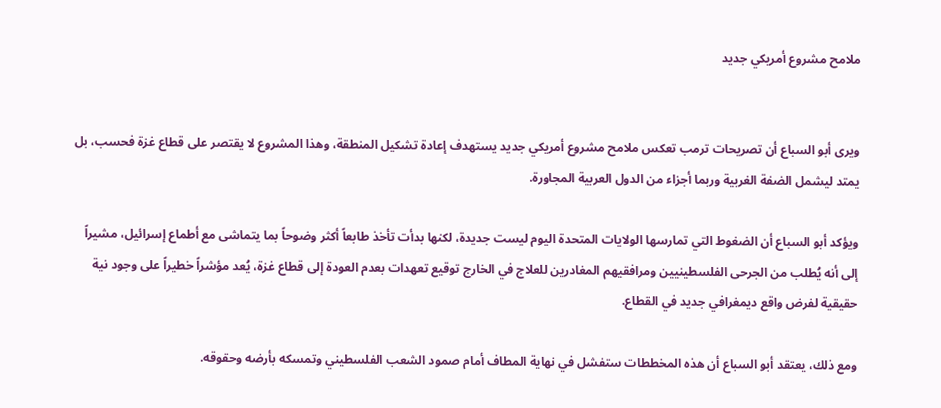ملامح مشروع أمريكي جديد


ويرى أبو السباع أن تصريحات ترمب تعكس ملامح مشروع أمريكي جديد يستهدف إعادة تشكيل المنطقة، وهذا المشروع لا يقتصر على قطاع غزة فحسب، بل يمتد ليشمل الضفة الغربية وربما أجزاء من الدول العربية المجاورة.

ويؤكد أبو السباع أن الضغوط التي تمارسها الولايات المتحدة اليوم ليست جديدة، لكنها بدأت تأخذ طابعاً أكثر وضوحاً بما يتماشى مع أطماع إسرائيل، مشيراً إلى أنه يُطلب من الجرحى الفلسطينيين ومرافقيهم المغادرين للعلاج في الخارج توقيع تعهدات بعدم العودة إلى قطاع غزة، يُعد مؤشراً خطيراً على وجود نية حقيقية لفرض واقع ديمغرافي جديد في القطاع.

ومع ذلك، يعتقد أبو السباع أن هذه المخططات ستفشل في نهاية المطاف أمام صمود الشعب الفلسطيني وتمسكه بأرضه وحقوقه.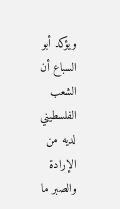ويؤكد أبو السباع أن الشعب الفلسطيني لديه من الإرادة والصبر ما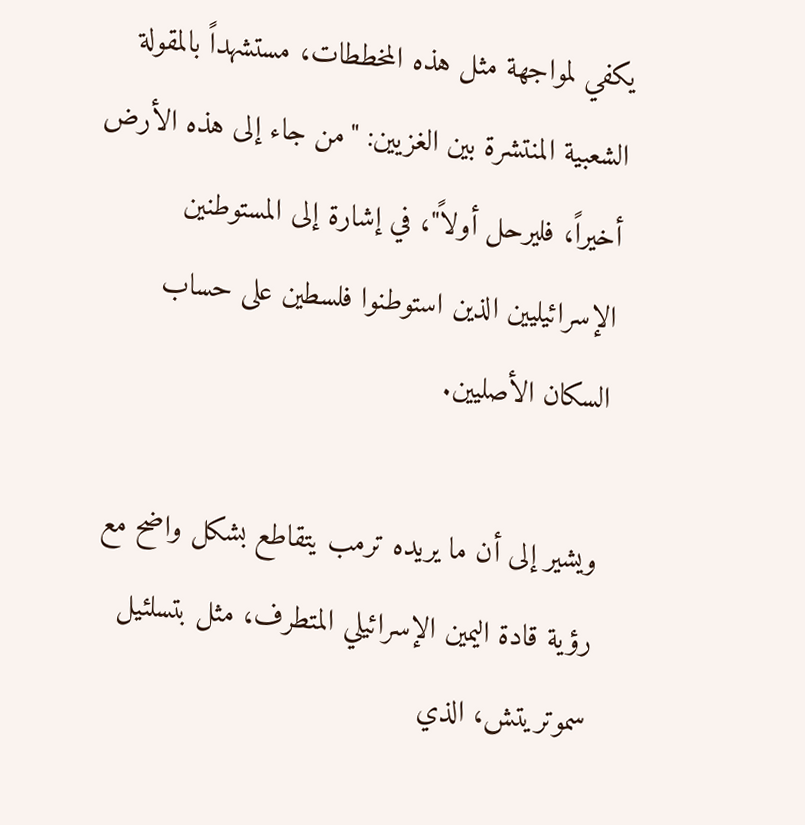يكفي لمواجهة مثل هذه المخططات، مستشهداً بالمقولة الشعبية المنتشرة بين الغزيين: "من جاء إلى هذه الأرض أخيراً، فليرحل أولاً"، في إشارة إلى المستوطنين الإسرائيليين الذين استوطنوا فلسطين على حساب السكان الأصليين.

ويشير إلى أن ما يريده ترمب يتقاطع بشكل واضح مع رؤية قادة اليمين الإسرائيلي المتطرف، مثل بتسلئيل سموتريتش، الذي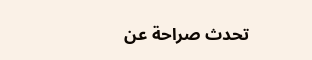تحدث صراحة عن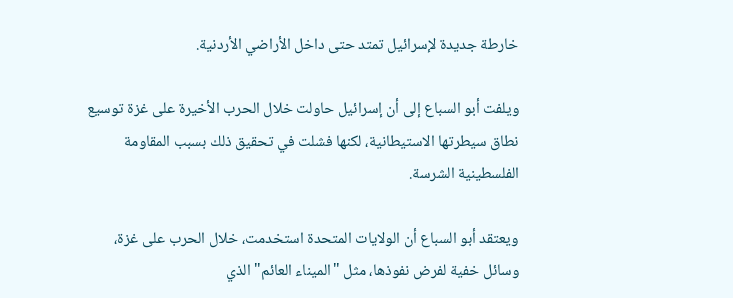خارطة جديدة لإسرائيل تمتد حتى داخل الأراضي الأردنية.

ويلفت أبو السباع إلى أن إسرائيل حاولت خلال الحرب الأخيرة على غزة توسيع نطاق سيطرتها الاستيطانية، لكنها فشلت في تحقيق ذلك بسبب المقاومة الفلسطينية الشرسة.

ويعتقد أبو السباع أن الولايات المتحدة استخدمت، خلال الحرب على غزة، وسائل خفية لفرض نفوذها، مثل "الميناء العائم" الذي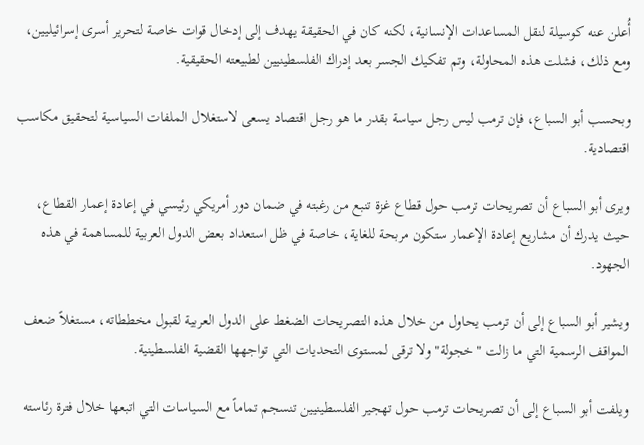أُعلن عنه كوسيلة لنقل المساعدات الإنسانية، لكنه كان في الحقيقة يهدف إلى إدخال قوات خاصة لتحرير أسرى إسرائيليين، ومع ذلك، فشلت هذه المحاولة، وتم تفكيك الجسر بعد إدراك الفلسطينيين لطبيعته الحقيقية.

وبحسب أبو السباع، فإن ترمب ليس رجل سياسة بقدر ما هو رجل اقتصاد يسعى لاستغلال الملفات السياسية لتحقيق مكاسب اقتصادية.

ويرى أبو السباع أن تصريحات ترمب حول قطاع غزة تنبع من رغبته في ضمان دور أمريكي رئيسي في إعادة إعمار القطاع، حيث يدرك أن مشاريع إعادة الإعمار ستكون مربحة للغاية، خاصة في ظل استعداد بعض الدول العربية للمساهمة في هذه الجهود.

ويشير أبو السباع إلى أن ترمب يحاول من خلال هذه التصريحات الضغط على الدول العربية لقبول مخططاته، مستغلاً ضعف المواقف الرسمية التي ما زالت "خجولة" ولا ترقى لمستوى التحديات التي تواجهها القضية الفلسطينية.

ويلفت أبو السباع إلى أن تصريحات ترمب حول تهجير الفلسطينيين تنسجم تماماً مع السياسات التي اتبعها خلال فترة رئاسته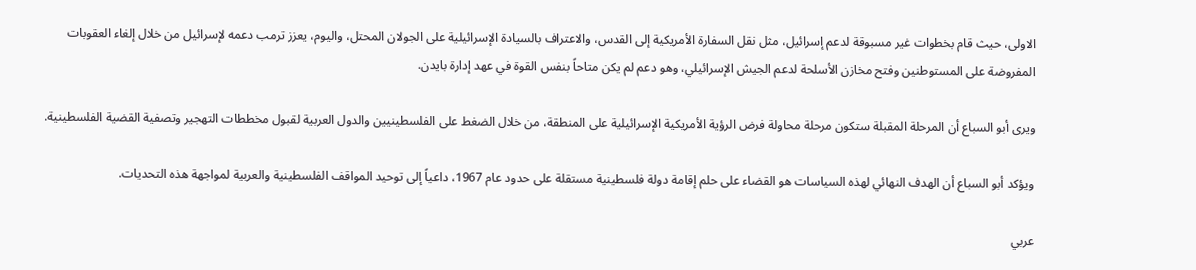الاولى، حيث قام بخطوات غير مسبوقة لدعم إسرائيل، مثل نقل السفارة الأمريكية إلى القدس، والاعتراف بالسيادة الإسرائيلية على الجولان المحتل، واليوم، يعزز ترمب دعمه لإسرائيل من خلال إلغاء العقوبات المفروضة على المستوطنين وفتح مخازن الأسلحة لدعم الجيش الإسرائيلي، وهو دعم لم يكن متاحاً بنفس القوة في عهد إدارة بايدن.

ويرى أبو السباع أن المرحلة المقبلة ستكون مرحلة محاولة فرض الرؤية الأمريكية الإسرائيلية على المنطقة، من خلال الضغط على الفلسطينيين والدول العربية لقبول مخططات التهجير وتصفية القضية الفلسطينية.

ويؤكد أبو السباع أن الهدف النهائي لهذه السياسات هو القضاء على حلم إقامة دولة فلسطينية مستقلة على حدود عام 1967، داعياً إلى توحيد المواقف الفلسطينية والعربية لمواجهة هذه التحديات.

عربي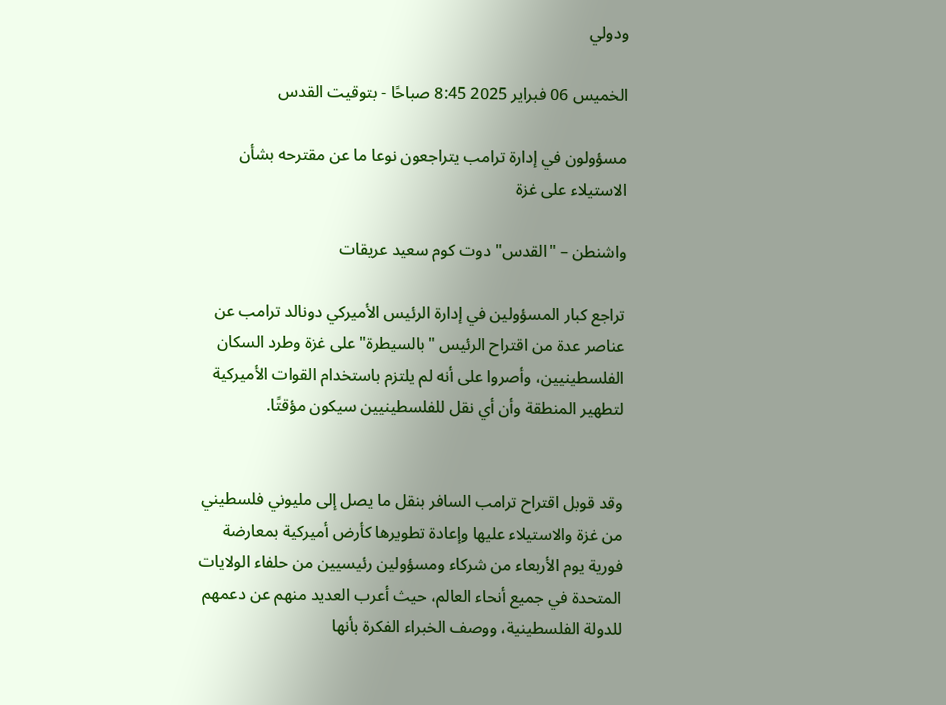ودولي

الخميس 06 فبراير 2025 8:45 صباحًا - بتوقيت القدس

مسؤولون في إدارة ترامب يتراجعون نوعا ما عن مقترحه بشأن الاستيلاء على غزة

واشنطن – "القدس" دوت كوم سعيد عريقات

تراجع كبار المسؤولين في إدارة الرئيس الأميركي دونالد ترامب عن عناصر عدة من اقتراح الرئيس "بالسيطرة" على غزة وطرد السكان الفلسطينيين، وأصروا على أنه لم يلتزم باستخدام القوات الأميركية لتطهير المنطقة وأن أي نقل للفلسطينيين سيكون مؤقتًا.


وقد قوبل اقتراح ترامب السافر بنقل ما يصل إلى مليوني فلسطيني من غزة والاستيلاء عليها وإعادة تطويرها كأرض أميركية بمعارضة فورية يوم الأربعاء من شركاء ومسؤولين رئيسيين من حلفاء الولايات المتحدة في جميع أنحاء العالم، حيث أعرب العديد منهم عن دعمهم للدولة الفلسطينية، ووصف الخبراء الفكرة بأنها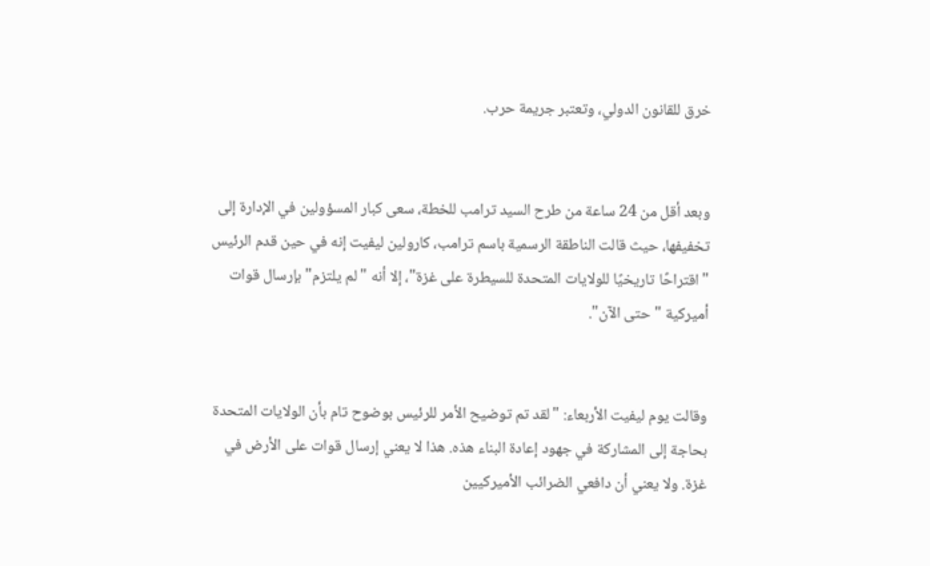خرق للقانون الدولي، وتعتبر جريمة حرب.


وبعد أقل من 24 ساعة من طرح السيد ترامب للخطة، سعى كبار المسؤولين في الإدارة إلى تخفيفها، حيث قالت الناطقة الرسمية باسم ترامب، كارولين ليفيت إنه في حين قدم الرئيس "اقتراحًا تاريخيًا للولايات المتحدة للسيطرة على غزة"، إلا أنه "لم يلتزم" بإرسال قوات أميركية "حتى الآن".


وقالت يوم ليفيت الأربعاء: "لقد تم توضيح الأمر للرئيس بوضوح تام بأن الولايات المتحدة بحاجة إلى المشاركة في جهود إعادة البناء هذه. هذا لا يعني إرسال قوات على الأرض في غزة. ولا يعني أن دافعي الضرائب الأميركيين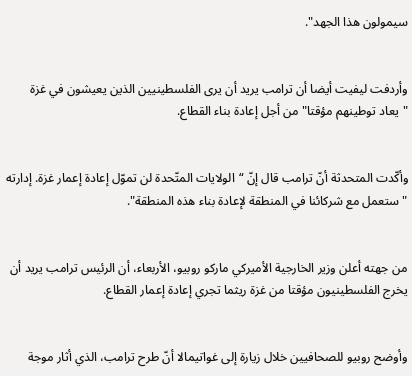سيمولون هذا الجهد".


وأردفت ليفيت أيضا أن ترامب يريد أن يرى الفلسطينيين الذين يعيشون في غزة "يعاد توطينهم مؤقتا" من أجل إعادة بناء القطاع.


وأكّدت المتحدثة أنّ ترامب قال إنّ “الولايات المتّحدة لن تموّل إعادة إعمار غزة. إدارته "ستعمل مع شركائنا في المنطقة لإعادة بناء هذه المنطقة".


من جهته أعلن وزير الخارجية الأميركي ماركو روبيو، الأربعاء، أن الرئيس ترامب يريد أن يخرج الفلسطينيون مؤقتا من غزة ريثما تجري إعادة إعمار القطاع.


وأوضح روبيو للصحافيين خلال زيارة إلى غواتيمالا أنّ طرح ترامب، الذي أثار موجة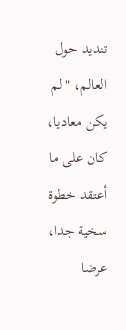تنديد حول العالم، "لم يكن معاديا، كان على ما أعتقد خطوة سخية جدا، عرضا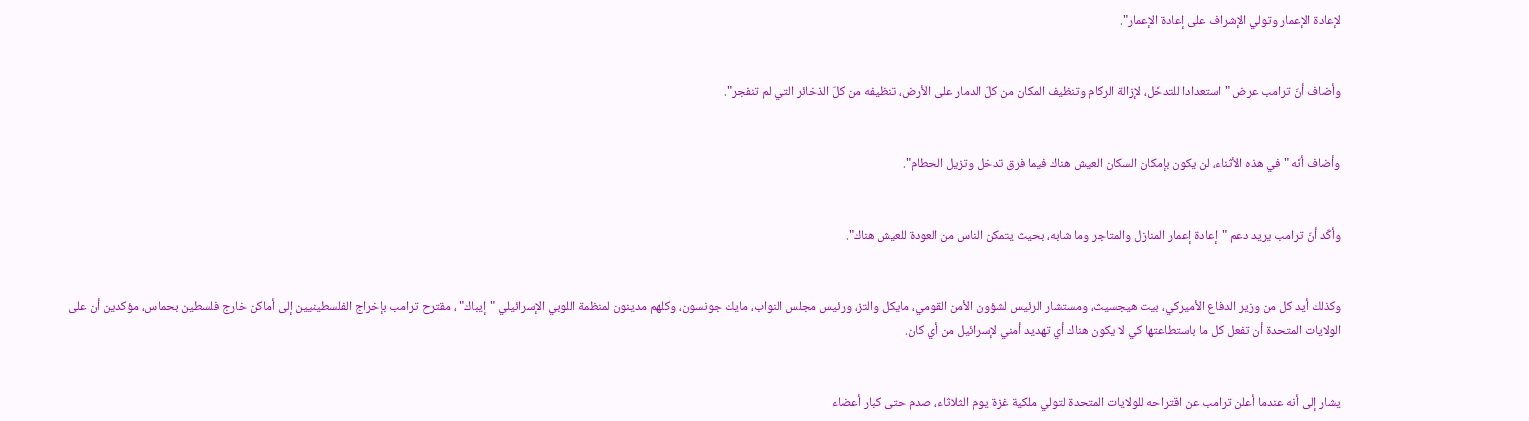لإعادة الإعمار وتولي الإشراف على إعادة الإعمار".


وأضاف أنّ ترامب عرض "استعدادا للتدخّل، لإزالة الركام وتنظيف المكان من كلّ الدمار على الأرض، تنظيفه من كلّ الذخائر التي لم تنفجر".


وأضاف أنّه "في هذه الأثناء، لن يكون بإمكان السكان العيش هناك فيما فرق تدخل وتزيل الحطام".


وأكّد أنّ ترامب يريد دعم "إعادة إعمار المنازل والمتاجر وما شابه، بحيث يتمكن الناس من العودة للعيش هناك".


وكذلك أيد كل من وزير الدفاع الأميركي، بيت هيجسيث، ومستشار الرئيس لشؤون الأمن القومي، مايكل والتز، ورئيس مجلس النواب، مايك جونسون، وكلهم مدينون لمنظمة اللوبي الإسرائيلي "إيباك" ، مقترح ترامب بإخراج الفلسطينيين إلى أماكن خارج فلسطين بحماس، مؤكدين أن على الولايات المتحدة أن تفعل كل ما باستطاعتها كي لا يكون هناك أي تهديد أمني لإسرائيل من أي كان.


يشار إلى أنه عندما أعلن ترامب عن اقتراحه للولايات المتحدة لتولي ملكية غزة يوم الثلاثاء، صدم حتى كبار أعضاء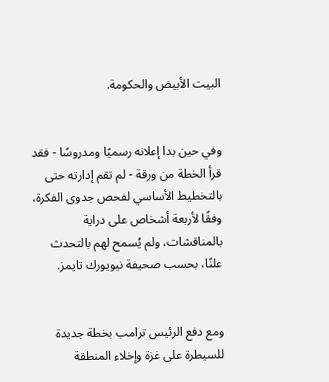البيت الأبيض والحكومة.


وفي حين بدا إعلانه رسميًا ومدروسًا - فقد قرأ الخطة من ورقة - لم تقم إدارته حتى بالتخطيط الأساسي لفحص جدوى الفكرة، وفقًا لأربعة أشخاص على دراية بالمناقشات، ولم يُسمح لهم بالتحدث علنًا، بحسب صحيفة نيويورك تايمز.


ومع دفع الرئيس ترامب بخطة جديدة للسيطرة على غزة وإخلاء المنطقة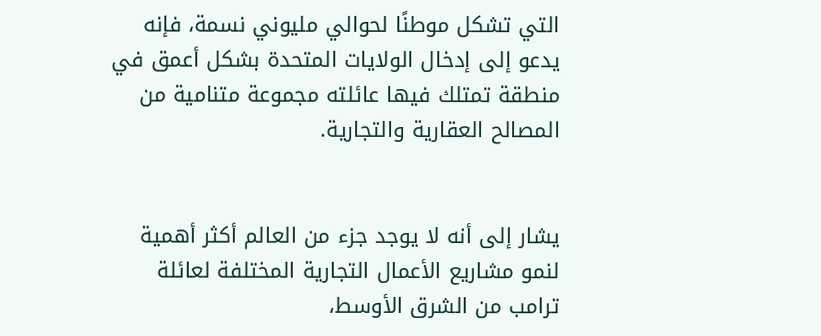التي تشكل موطنًا لحوالي مليوني نسمة، فإنه يدعو إلى إدخال الولايات المتحدة بشكل أعمق في منطقة تمتلك فيها عائلته مجموعة متنامية من المصالح العقارية والتجارية.


يشار إلى أنه لا يوجد جزء من العالم أكثر أهمية لنمو مشاريع الأعمال التجارية المختلفة لعائلة ترامب من الشرق الأوسط،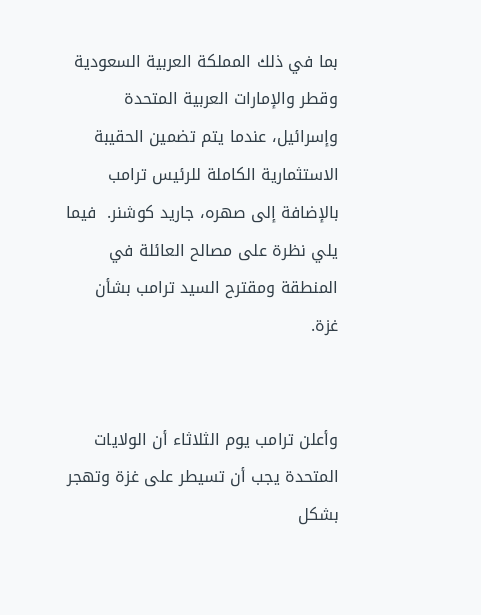بما في ذلك المملكة العربية السعودية وقطر والإمارات العربية المتحدة وإسرائيل، عندما يتم تضمين الحقيبة الاستثمارية الكاملة للرئيس ترامب بالإضافة إلى صهره، جاريد كوشنر.  فيما يلي نظرة على مصالح العائلة في المنطقة ومقترح السيد ترامب بشأن غزة.


وأعلن ترامب يوم الثلاثاء أن الولايات المتحدة يجب أن تسيطر على غزة وتهجر بشكل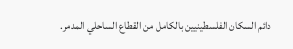دائم السكان الفلسطينيين بالكامل من القطاع الساحلي المدمر.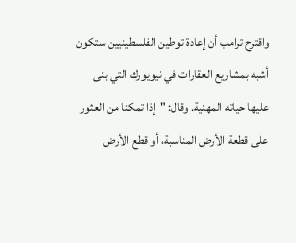واقترح ترامب أن إعادة توطين الفلسطينيين ستكون أشبه بمشاريع العقارات في نيويورك التي بنى عليها حياته المهنية. وقال: "إذا تمكنا من العثور على قطعة الأرض المناسبة، أو قطع الأرض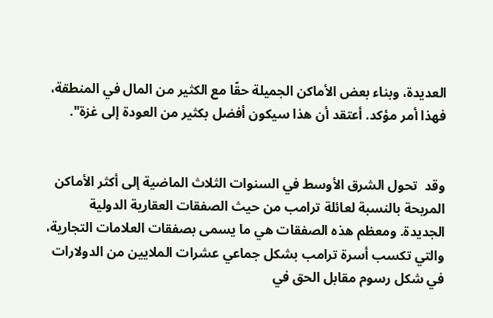العديدة، وبناء بعض الأماكن الجميلة حقًا مع الكثير من المال في المنطقة، فهذا أمر مؤكد. أعتقد أن هذا سيكون أفضل بكثير من العودة إلى غزة".


وقد  تحول الشرق الأوسط في السنوات الثلاث الماضية إلى أكثر الأماكن المربحة بالنسبة لعائلة ترامب من حيث الصفقات العقارية الدولية الجديدة. ومعظم هذه الصفقات هي ما يسمى بصفقات العلامات التجارية، والتي تكسب أسرة ترامب بشكل جماعي عشرات الملايين من الدولارات في شكل رسوم مقابل الحق في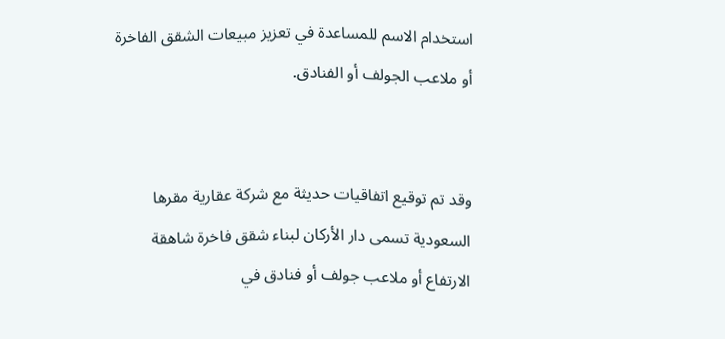استخدام الاسم للمساعدة في تعزيز مبيعات الشقق الفاخرة أو ملاعب الجولف أو الفنادق.


وقد تم توقيع اتفاقيات حديثة مع شركة عقارية مقرها السعودية تسمى دار الأركان لبناء شقق فاخرة شاهقة الارتفاع أو ملاعب جولف أو فنادق في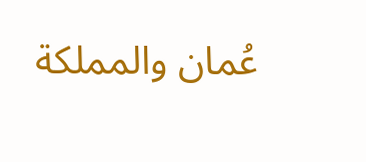عُمان والمملكة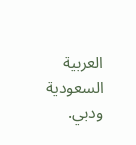العربية السعودية ودبي.